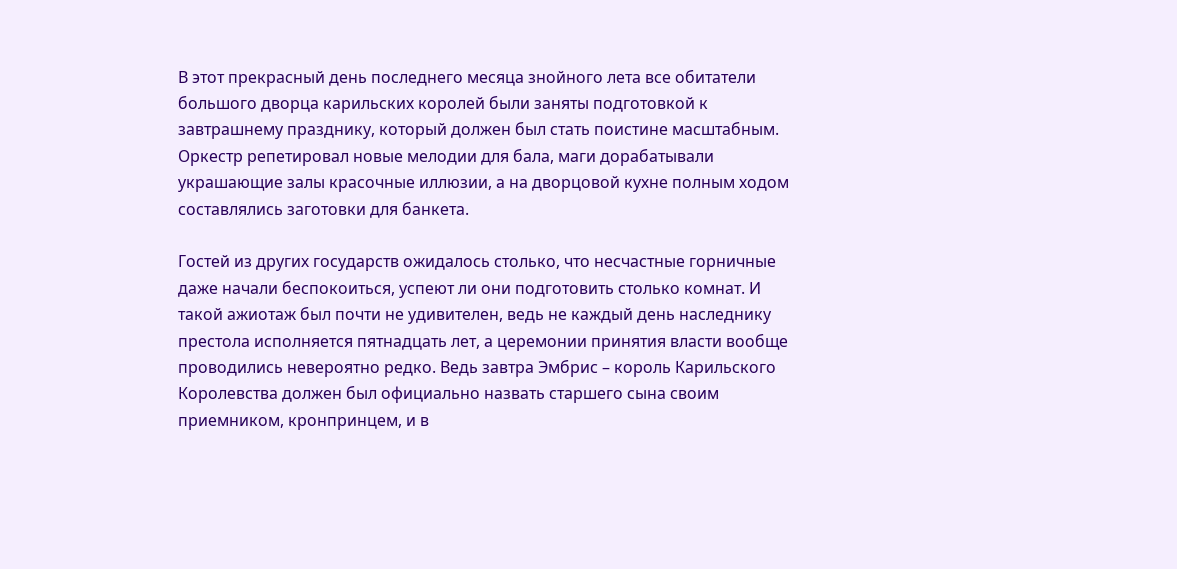В этот прекрасный день последнего месяца знойного лета все обитатели большого дворца карильских королей были заняты подготовкой к завтрашнему празднику, который должен был стать поистине масштабным. Оркестр репетировал новые мелодии для бала, маги дорабатывали украшающие залы красочные иллюзии, а на дворцовой кухне полным ходом составлялись заготовки для банкета.

Гостей из других государств ожидалось столько, что несчастные горничные даже начали беспокоиться, успеют ли они подготовить столько комнат. И такой ажиотаж был почти не удивителен, ведь не каждый день наследнику престола исполняется пятнадцать лет, а церемонии принятия власти вообще проводились невероятно редко. Ведь завтра Эмбрис – король Карильского Королевства должен был официально назвать старшего сына своим приемником, кронпринцем, и в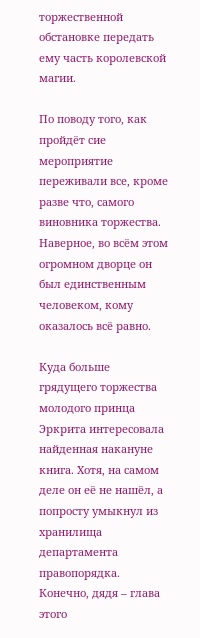торжественной обстановке передать ему часть королевской магии.

По поводу того, как пройдёт сие мероприятие переживали все, кроме разве что, самого виновника торжества. Наверное, во всём этом огромном дворце он был единственным человеком, кому оказалось всё равно.

Куда больше грядущего торжества молодого принца Эркрита интересовала найденная накануне книга. Хотя, на самом деле он её не нашёл, а попросту умыкнул из хранилища департамента правопорядка. Конечно, дядя – глава этого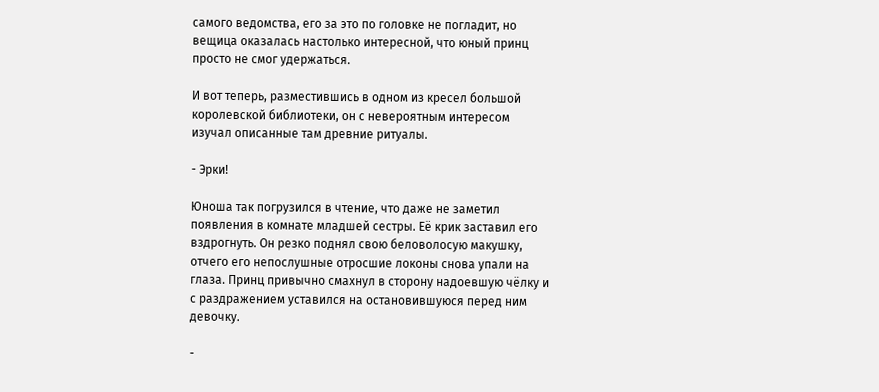самого ведомства, его за это по головке не погладит, но вещица оказалась настолько интересной, что юный принц просто не смог удержаться.

И вот теперь, разместившись в одном из кресел большой королевской библиотеки, он с невероятным интересом изучал описанные там древние ритуалы.

- Эрки!

Юноша так погрузился в чтение, что даже не заметил появления в комнате младшей сестры. Её крик заставил его вздрогнуть. Он резко поднял свою беловолосую макушку, отчего его непослушные отросшие локоны снова упали на глаза. Принц привычно смахнул в сторону надоевшую чёлку и с раздражением уставился на остановившуюся перед ним девочку.

-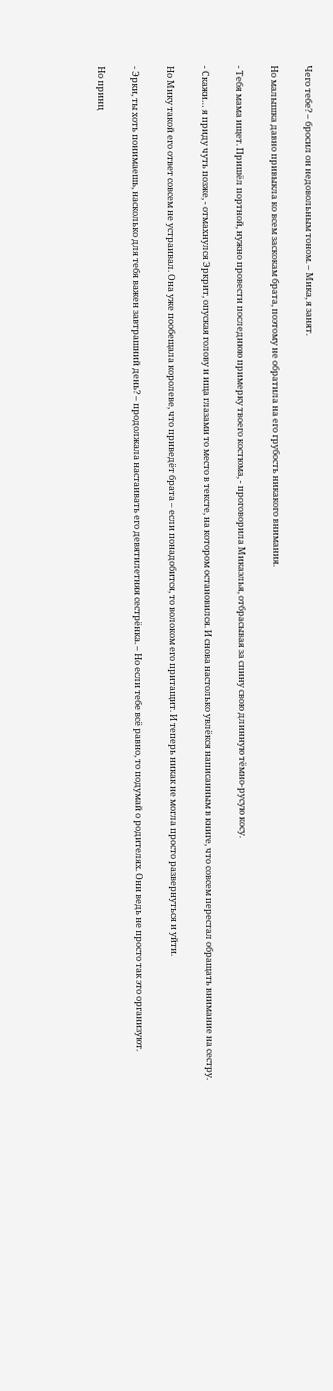Чего тебе? – бросил он недовольным тоном. – Мика, я занят.

Но малышка давно привыкла ко всем заскокам брата, поэтому не обратила на его грубость никакого внимания.

- Тебя мама ищет. Пришёл портной, нужно провести последнюю примерку твоего костюма, - проговорила Микаэлья, отбрасывая за спину свою длинную тёмно-русую косу.

- Скажи… я приду чуть позже, - отмахнулся Эркрит, опуская голову и ища глазами то место в тексте, на котором остановился. И снова настолько увлёкся написанным в книге, что совсем перестал обращать внимание на сестру.

Но Мику такой его ответ совсем не устраивал. Она уже пообещала королеве, что приведёт брата – если понадобится, то волоком его притащит. И теперь никак не могла просто развернуться и уйти.

- Эрки, ты хоть понимаешь, насколько для тебя важен завтрашний день? – продолжала настаивать его девятилетняя сестрёнка. – Но если тебе всё равно, то подумай о родителях. Они ведь не просто так это организуют.

Но принц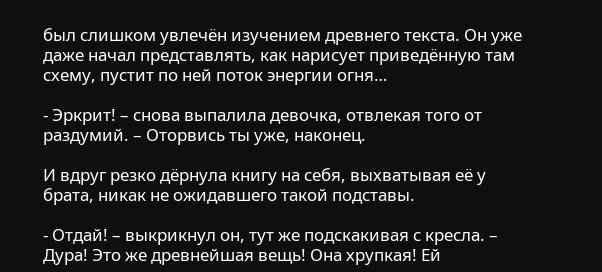был слишком увлечён изучением древнего текста. Он уже даже начал представлять, как нарисует приведённую там схему, пустит по ней поток энергии огня…

- Эркрит! – снова выпалила девочка, отвлекая того от раздумий. – Оторвись ты уже, наконец.

И вдруг резко дёрнула книгу на себя, выхватывая её у брата, никак не ожидавшего такой подставы.

- Отдай! – выкрикнул он, тут же подскакивая с кресла. – Дура! Это же древнейшая вещь! Она хрупкая! Ей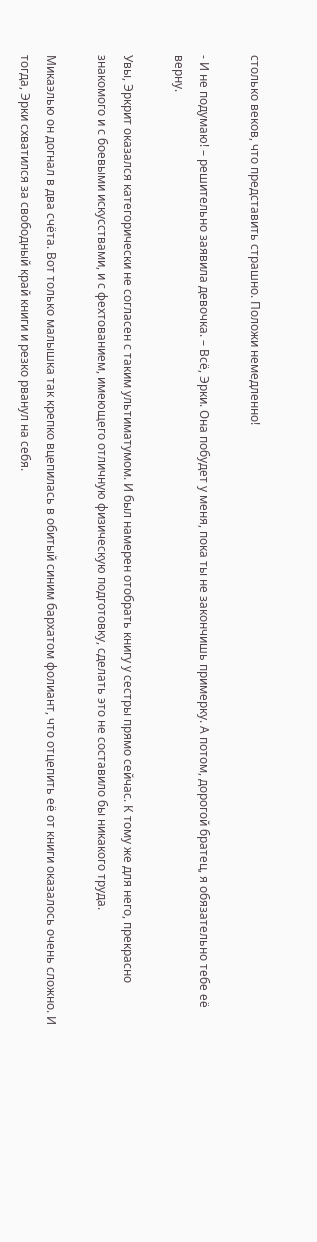столько веков, что представить страшно. Положи немедленно!

- И не подумаю! – решительно заявила девочка. – Всё, Эрки. Она побудет у меня, пока ты не закончишь примерку. А потом, дорогой братец, я обязательно тебе её верну.

Увы, Эркрит оказался категорически не согласен с таким ультиматумом. И был намерен отобрать книгу у сестры прямо сейчас. К тому же для него, прекрасно знакомого и с боевыми искусствами, и с фехтованием, имеющего отличную физическую подготовку, сделать это не составило бы никакого труда.

Микаэлью он догнал в два счёта. Вот только малышка так крепко вцепилась в обитый синим бархатом фолиант, что отцепить её от книги оказалось очень сложно. И тогда, Эрки схватился за свободный край книги и резко рванул на себя.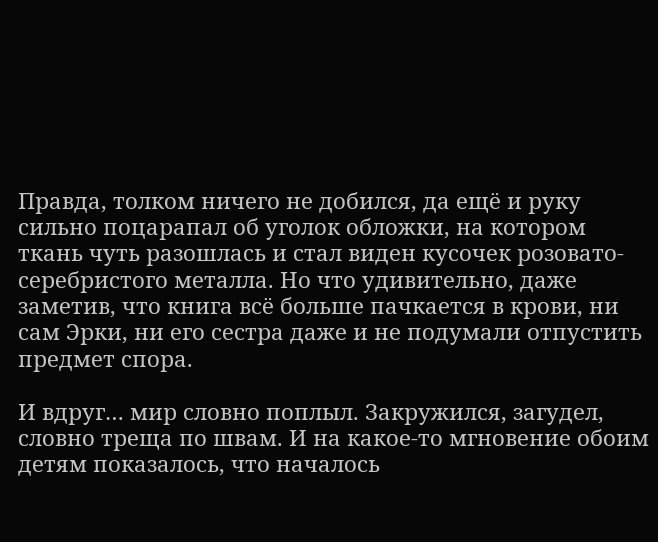Правда, толком ничего не добился, да ещё и руку сильно поцарапал об уголок обложки, на котором ткань чуть разошлась и стал виден кусочек розовато-серебристого металла. Но что удивительно, даже заметив, что книга всё больше пачкается в крови, ни сам Эрки, ни его сестра даже и не подумали отпустить предмет спора.

И вдруг… мир словно поплыл. Закружился, загудел, словно треща по швам. И на какое-то мгновение обоим детям показалось, что началось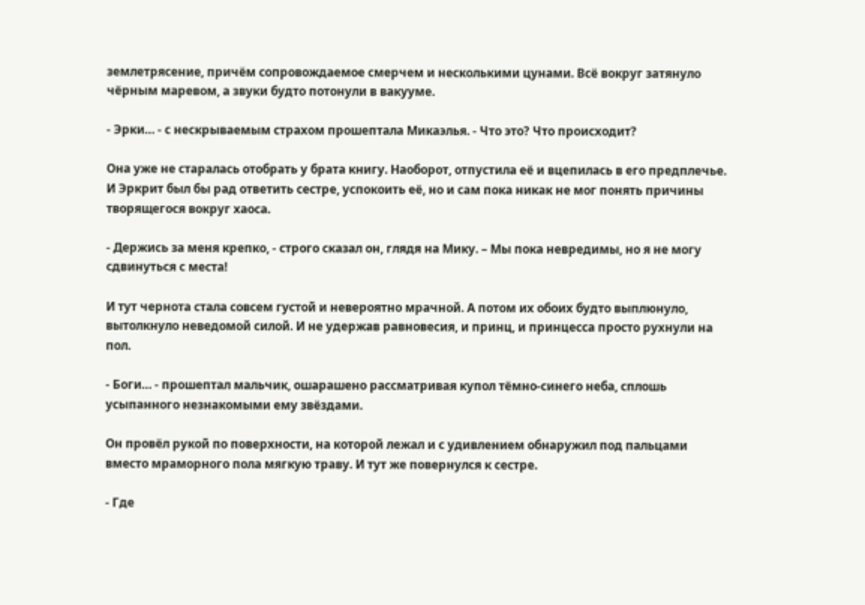землетрясение, причём сопровождаемое смерчем и несколькими цунами. Всё вокруг затянуло чёрным маревом, а звуки будто потонули в вакууме.

- Эрки… - с нескрываемым страхом прошептала Микаэлья. - Что это? Что происходит?

Она уже не старалась отобрать у брата книгу. Наоборот, отпустила её и вцепилась в его предплечье. И Эркрит был бы рад ответить сестре, успокоить её, но и сам пока никак не мог понять причины творящегося вокруг хаоса.

- Держись за меня крепко, - строго сказал он, глядя на Мику. – Мы пока невредимы, но я не могу сдвинуться с места!

И тут чернота стала совсем густой и невероятно мрачной. А потом их обоих будто выплюнуло, вытолкнуло неведомой силой. И не удержав равновесия, и принц, и принцесса просто рухнули на пол.

- Боги… - прошептал мальчик, ошарашено рассматривая купол тёмно-синего неба, сплошь усыпанного незнакомыми ему звёздами.

Он провёл рукой по поверхности, на которой лежал и с удивлением обнаружил под пальцами вместо мраморного пола мягкую траву. И тут же повернулся к сестре.

- Где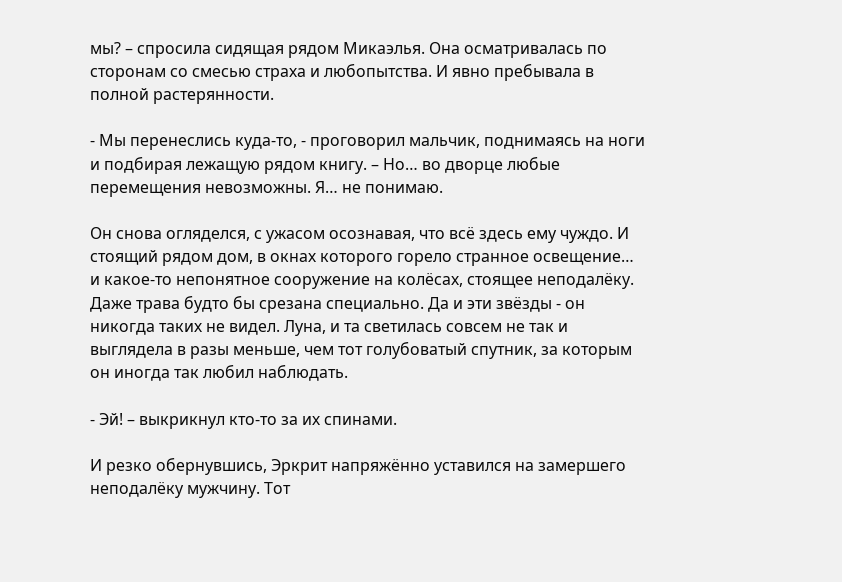мы? – спросила сидящая рядом Микаэлья. Она осматривалась по сторонам со смесью страха и любопытства. И явно пребывала в полной растерянности.

- Мы перенеслись куда-то, - проговорил мальчик, поднимаясь на ноги и подбирая лежащую рядом книгу. – Но… во дворце любые перемещения невозможны. Я… не понимаю.

Он снова огляделся, с ужасом осознавая, что всё здесь ему чуждо. И стоящий рядом дом, в окнах которого горело странное освещение… и какое-то непонятное сооружение на колёсах, стоящее неподалёку. Даже трава будто бы срезана специально. Да и эти звёзды - он никогда таких не видел. Луна, и та светилась совсем не так и выглядела в разы меньше, чем тот голубоватый спутник, за которым он иногда так любил наблюдать.

- Эй! – выкрикнул кто-то за их спинами.

И резко обернувшись, Эркрит напряжённо уставился на замершего неподалёку мужчину. Тот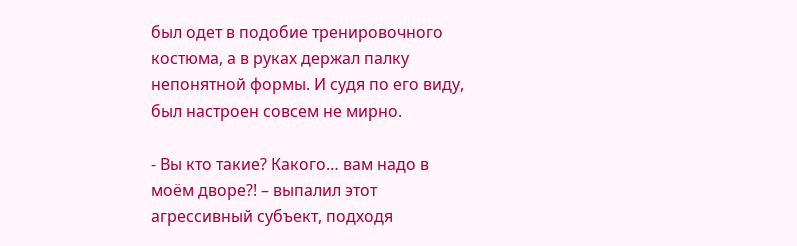был одет в подобие тренировочного костюма, а в руках держал палку непонятной формы. И судя по его виду, был настроен совсем не мирно.

- Вы кто такие? Какого… вам надо в моём дворе?! – выпалил этот агрессивный субъект, подходя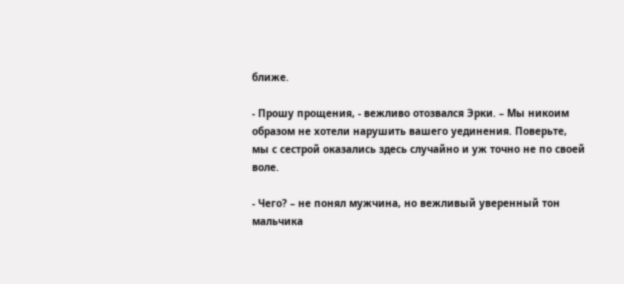ближе.

- Прошу прощения, - вежливо отозвался Эрки. – Мы никоим образом не хотели нарушить вашего уединения. Поверьте, мы с сестрой оказались здесь случайно и уж точно не по своей воле.

- Чего? – не понял мужчина, но вежливый уверенный тон мальчика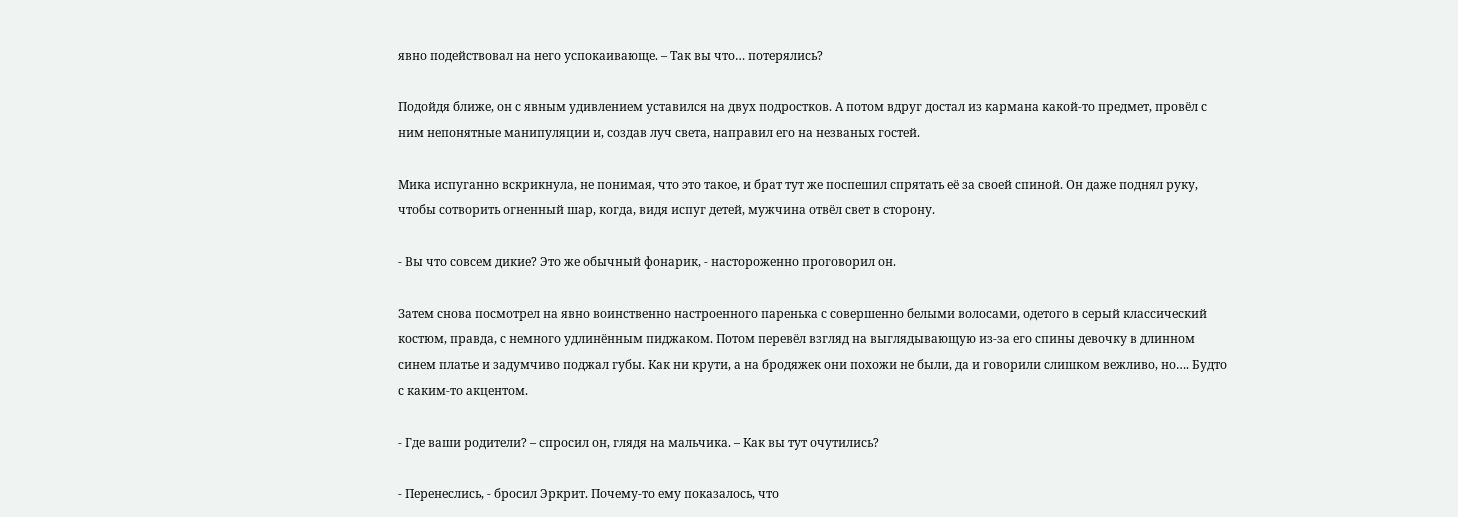явно подействовал на него успокаивающе. – Так вы что… потерялись?

Подойдя ближе, он с явным удивлением уставился на двух подростков. А потом вдруг достал из кармана какой-то предмет, провёл с ним непонятные манипуляции и, создав луч света, направил его на незваных гостей.

Мика испуганно вскрикнула, не понимая, что это такое, и брат тут же поспешил спрятать её за своей спиной. Он даже поднял руку, чтобы сотворить огненный шар, когда, видя испуг детей, мужчина отвёл свет в сторону.

- Вы что совсем дикие? Это же обычный фонарик, - настороженно проговорил он.

Затем снова посмотрел на явно воинственно настроенного паренька с совершенно белыми волосами, одетого в серый классический костюм, правда, с немного удлинённым пиджаком. Потом перевёл взгляд на выглядывающую из-за его спины девочку в длинном синем платье и задумчиво поджал губы. Как ни крути, а на бродяжек они похожи не были, да и говорили слишком вежливо, но…. Будто с каким-то акцентом.

- Где ваши родители? – спросил он, глядя на мальчика. – Как вы тут очутились?

- Перенеслись, - бросил Эркрит. Почему-то ему показалось, что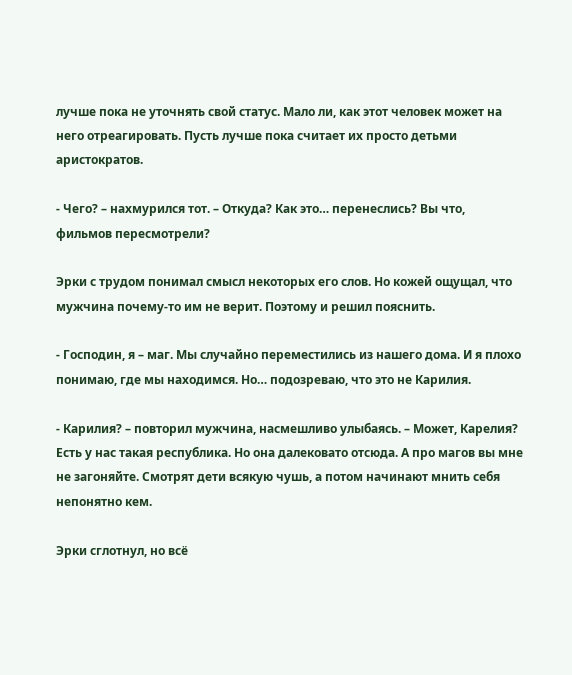лучше пока не уточнять свой статус. Мало ли, как этот человек может на него отреагировать. Пусть лучше пока считает их просто детьми аристократов.

- Чего? – нахмурился тот. – Откуда? Как это… перенеслись? Вы что, фильмов пересмотрели?

Эрки с трудом понимал смысл некоторых его слов. Но кожей ощущал, что мужчина почему-то им не верит. Поэтому и решил пояснить.

- Господин, я – маг. Мы случайно переместились из нашего дома. И я плохо понимаю, где мы находимся. Но… подозреваю, что это не Карилия.

- Карилия? – повторил мужчина, насмешливо улыбаясь. – Может, Карелия? Есть у нас такая республика. Но она далековато отсюда. А про магов вы мне не загоняйте. Смотрят дети всякую чушь, а потом начинают мнить себя непонятно кем.

Эрки сглотнул, но всё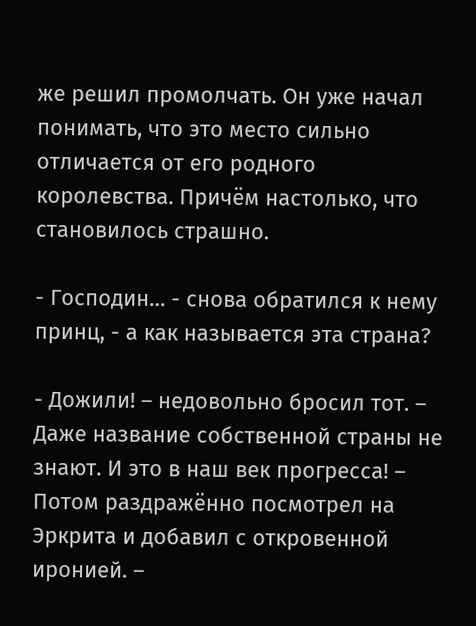же решил промолчать. Он уже начал понимать, что это место сильно отличается от его родного королевства. Причём настолько, что становилось страшно.

- Господин… - снова обратился к нему принц, - а как называется эта страна?

- Дожили! – недовольно бросил тот. – Даже название собственной страны не знают. И это в наш век прогресса! – Потом раздражённо посмотрел на Эркрита и добавил с откровенной иронией. –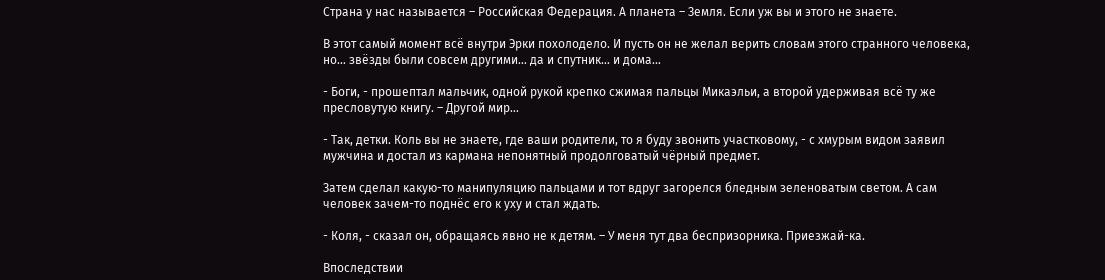Страна у нас называется – Российская Федерация. А планета – Земля. Если уж вы и этого не знаете.

В этот самый момент всё внутри Эрки похолодело. И пусть он не желал верить словам этого странного человека, но… звёзды были совсем другими… да и спутник… и дома…

- Боги, - прошептал мальчик, одной рукой крепко сжимая пальцы Микаэльи, а второй удерживая всё ту же пресловутую книгу. – Другой мир…

- Так, детки. Коль вы не знаете, где ваши родители, то я буду звонить участковому, - с хмурым видом заявил мужчина и достал из кармана непонятный продолговатый чёрный предмет.

Затем сделал какую-то манипуляцию пальцами и тот вдруг загорелся бледным зеленоватым светом. А сам человек зачем-то поднёс его к уху и стал ждать.

- Коля, - сказал он, обращаясь явно не к детям. – У меня тут два беспризорника. Приезжай-ка.

Впоследствии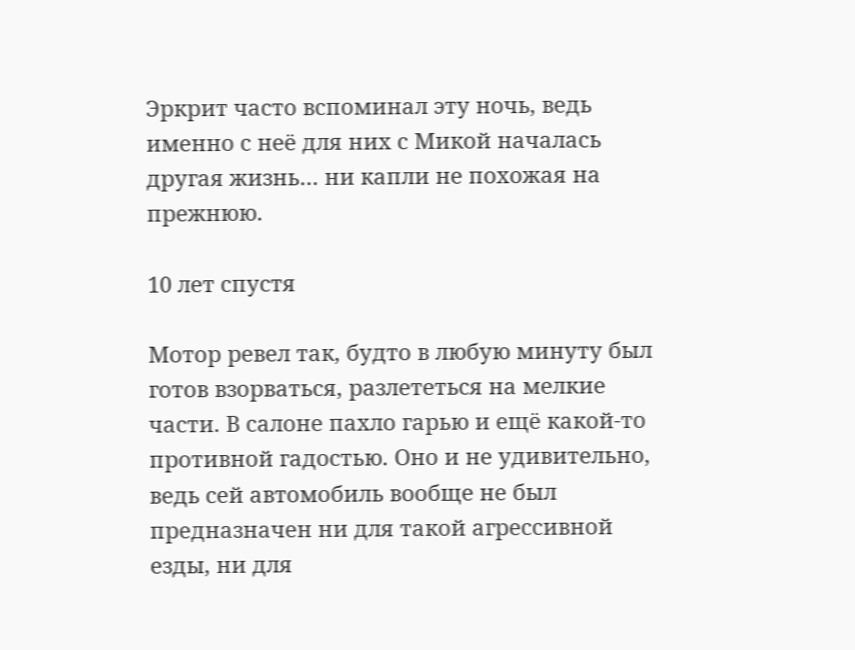Эркрит часто вспоминал эту ночь, ведь именно с неё для них с Микой началась другая жизнь… ни капли не похожая на прежнюю.

10 лет спустя

Мотор ревел так, будто в любую минуту был готов взорваться, разлететься на мелкие части. В салоне пахло гарью и ещё какой-то противной гадостью. Оно и не удивительно, ведь сей автомобиль вообще не был предназначен ни для такой агрессивной езды, ни для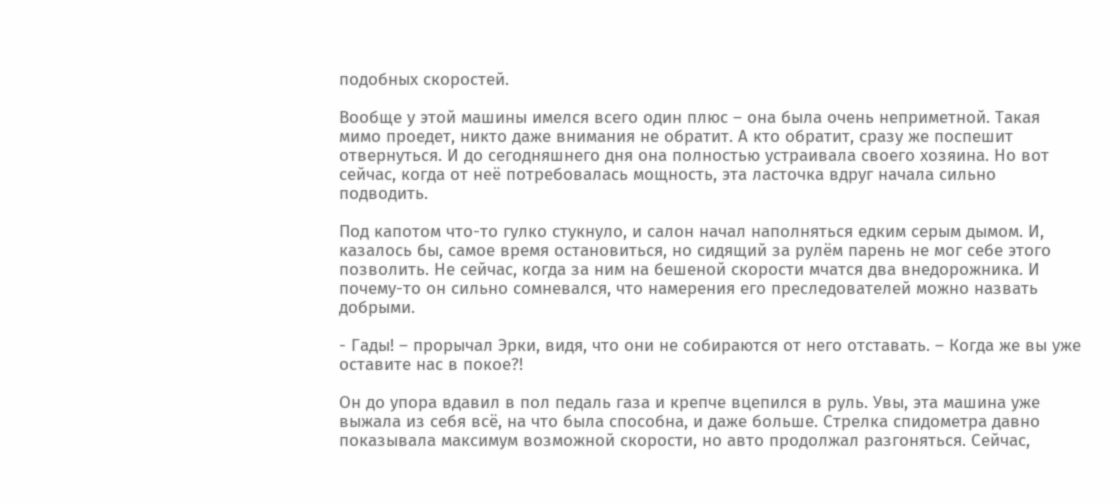подобных скоростей.

Вообще у этой машины имелся всего один плюс – она была очень неприметной. Такая мимо проедет, никто даже внимания не обратит. А кто обратит, сразу же поспешит отвернуться. И до сегодняшнего дня она полностью устраивала своего хозяина. Но вот сейчас, когда от неё потребовалась мощность, эта ласточка вдруг начала сильно подводить.

Под капотом что-то гулко стукнуло, и салон начал наполняться едким серым дымом. И, казалось бы, самое время остановиться, но сидящий за рулём парень не мог себе этого позволить. Не сейчас, когда за ним на бешеной скорости мчатся два внедорожника. И почему-то он сильно сомневался, что намерения его преследователей можно назвать добрыми.

- Гады! – прорычал Эрки, видя, что они не собираются от него отставать. – Когда же вы уже оставите нас в покое?!

Он до упора вдавил в пол педаль газа и крепче вцепился в руль. Увы, эта машина уже выжала из себя всё, на что была способна, и даже больше. Стрелка спидометра давно показывала максимум возможной скорости, но авто продолжал разгоняться. Сейчас,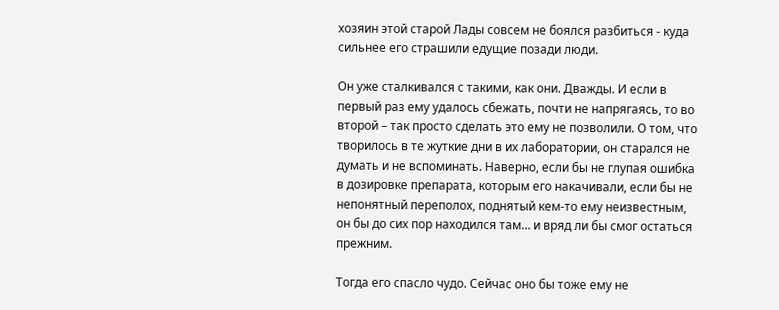хозяин этой старой Лады совсем не боялся разбиться - куда сильнее его страшили едущие позади люди.

Он уже сталкивался с такими, как они. Дважды. И если в первый раз ему удалось сбежать, почти не напрягаясь, то во второй – так просто сделать это ему не позволили. О том, что творилось в те жуткие дни в их лаборатории, он старался не думать и не вспоминать. Наверно, если бы не глупая ошибка в дозировке препарата, которым его накачивали, если бы не непонятный переполох, поднятый кем-то ему неизвестным, он бы до сих пор находился там… и вряд ли бы смог остаться прежним.

Тогда его спасло чудо. Сейчас оно бы тоже ему не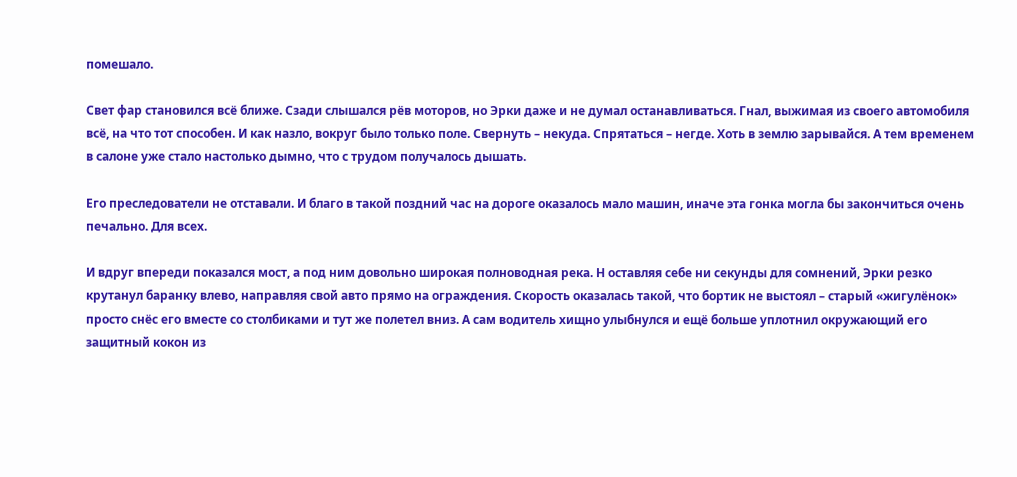помешало.

Свет фар становился всё ближе. Сзади слышался рёв моторов, но Эрки даже и не думал останавливаться. Гнал, выжимая из своего автомобиля всё, на что тот способен. И как назло, вокруг было только поле. Свернуть – некуда. Спрятаться – негде. Хоть в землю зарывайся. А тем временем в салоне уже стало настолько дымно, что с трудом получалось дышать.

Его преследователи не отставали. И благо в такой поздний час на дороге оказалось мало машин, иначе эта гонка могла бы закончиться очень печально. Для всех.

И вдруг впереди показался мост, а под ним довольно широкая полноводная река. Н оставляя себе ни секунды для сомнений, Эрки резко крутанул баранку влево, направляя свой авто прямо на ограждения. Скорость оказалась такой, что бортик не выстоял – старый «жигулёнок» просто снёс его вместе со столбиками и тут же полетел вниз. А сам водитель хищно улыбнулся и ещё больше уплотнил окружающий его защитный кокон из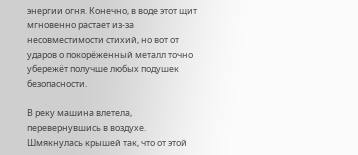энергии огня. Конечно, в воде этот щит мгновенно растает из-за несовместимости стихий, но вот от ударов о покорёженный металл точно убережёт получше любых подушек безопасности.

В реку машина влетела, перевернувшись в воздухе. Шмякнулась крышей так, что от этой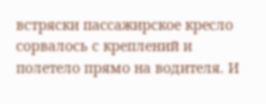встряски пассажирское кресло сорвалось с креплений и полетело прямо на водителя. И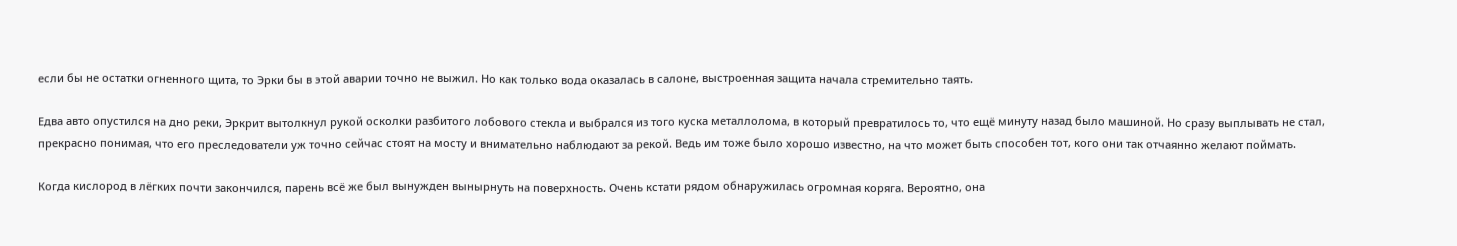если бы не остатки огненного щита, то Эрки бы в этой аварии точно не выжил. Но как только вода оказалась в салоне, выстроенная защита начала стремительно таять.

Едва авто опустился на дно реки, Эркрит вытолкнул рукой осколки разбитого лобового стекла и выбрался из того куска металлолома, в который превратилось то, что ещё минуту назад было машиной. Но сразу выплывать не стал, прекрасно понимая, что его преследователи уж точно сейчас стоят на мосту и внимательно наблюдают за рекой. Ведь им тоже было хорошо известно, на что может быть способен тот, кого они так отчаянно желают поймать.

Когда кислород в лёгких почти закончился, парень всё же был вынужден вынырнуть на поверхность. Очень кстати рядом обнаружилась огромная коряга. Вероятно, она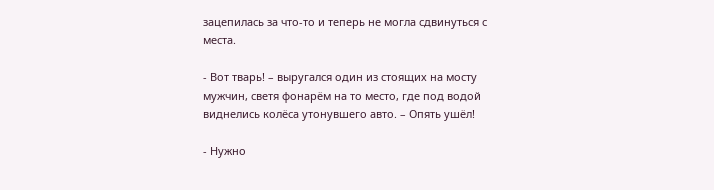зацепилась за что-то и теперь не могла сдвинуться с места.

- Вот тварь! – выругался один из стоящих на мосту мужчин, светя фонарём на то место, где под водой виднелись колёса утонувшего авто. – Опять ушёл!

- Нужно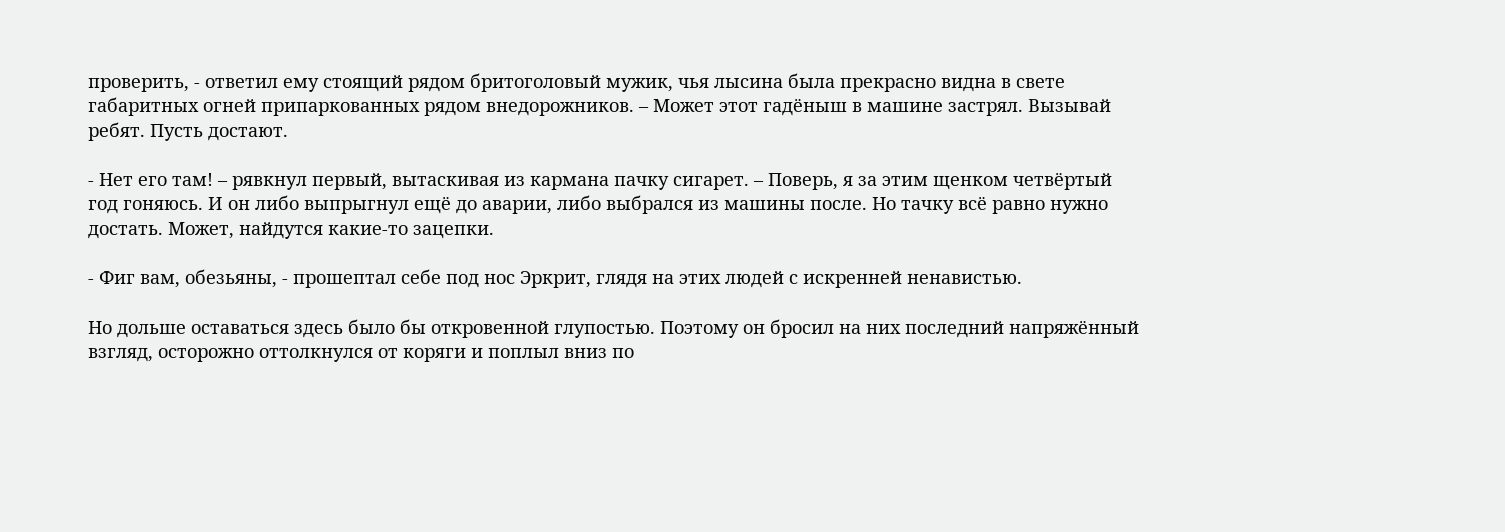проверить, - ответил ему стоящий рядом бритоголовый мужик, чья лысина была прекрасно видна в свете габаритных огней припаркованных рядом внедорожников. – Может этот гадёныш в машине застрял. Вызывай ребят. Пусть достают.

- Нет его там! – рявкнул первый, вытаскивая из кармана пачку сигарет. – Поверь, я за этим щенком четвёртый год гоняюсь. И он либо выпрыгнул ещё до аварии, либо выбрался из машины после. Но тачку всё равно нужно достать. Может, найдутся какие-то зацепки.

- Фиг вам, обезьяны, - прошептал себе под нос Эркрит, глядя на этих людей с искренней ненавистью.

Но дольше оставаться здесь было бы откровенной глупостью. Поэтому он бросил на них последний напряжённый взгляд, осторожно оттолкнулся от коряги и поплыл вниз по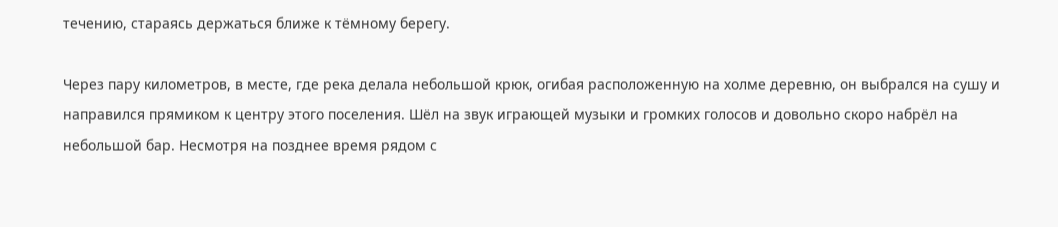течению, стараясь держаться ближе к тёмному берегу.

Через пару километров, в месте, где река делала небольшой крюк, огибая расположенную на холме деревню, он выбрался на сушу и направился прямиком к центру этого поселения. Шёл на звук играющей музыки и громких голосов и довольно скоро набрёл на небольшой бар. Несмотря на позднее время рядом с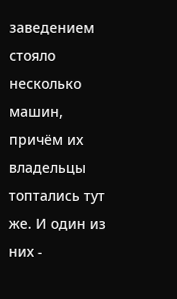заведением стояло несколько машин, причём их владельцы топтались тут же. И один из них -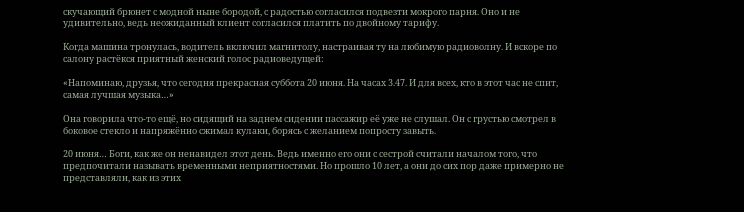скучающий брюнет с модной ныне бородой, с радостью согласился подвезти мокрого парня. Оно и не удивительно, ведь неожиданный клиент согласился платить по двойному тарифу.

Когда машина тронулась, водитель включил магнитолу, настраивая ту на любимую радиоволну. И вскоре по салону растёкся приятный женский голос радиоведущей:

«Напоминаю, друзья, что сегодня прекрасная суббота 20 июня. На часах 3.47. И для всех, кто в этот час не спит, самая лучшая музыка…»

Она говорила что-то ещё, но сидящий на заднем сидении пассажир её уже не слушал. Он с грустью смотрел в боковое стекло и напряжённо сжимал кулаки, борясь с желанием попросту завыть.

20 июня… Боги, как же он ненавидел этот день. Ведь именно его они с сестрой считали началом того, что предпочитали называть временными неприятностями. Но прошло 10 лет, а они до сих пор даже примерно не представляли, как из этих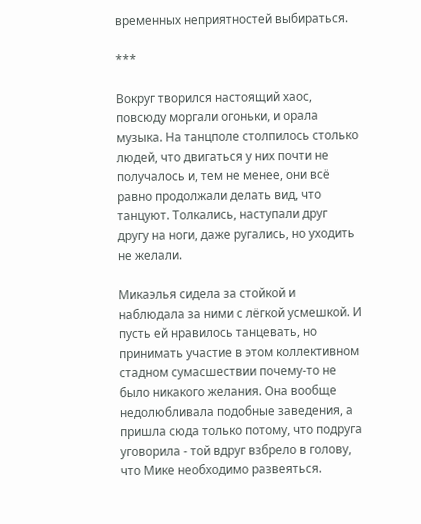временных неприятностей выбираться.

***

Вокруг творился настоящий хаос, повсюду моргали огоньки, и орала музыка. На танцполе столпилось столько людей, что двигаться у них почти не получалось и, тем не менее, они всё равно продолжали делать вид, что танцуют. Толкались, наступали друг другу на ноги, даже ругались, но уходить не желали.

Микаэлья сидела за стойкой и наблюдала за ними с лёгкой усмешкой. И пусть ей нравилось танцевать, но принимать участие в этом коллективном стадном сумасшествии почему-то не было никакого желания. Она вообще недолюбливала подобные заведения, а пришла сюда только потому, что подруга уговорила - той вдруг взбрело в голову, что Мике необходимо развеяться.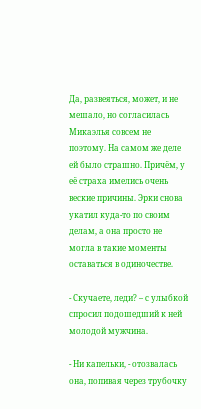Да, развеяться, может, и не мешало, но согласилась Микаэлья совсем не поэтому. На самом же деле ей было страшно. Причём, у её страха имелись очень веские причины. Эрки снова укатил куда-то по своим делам, а она просто не могла в такие моменты оставаться в одиночестве.

- Скучаете, леди? – с улыбкой спросил подошедший к ней молодой мужчина.

- Ни капельки, - отозвалась она, попивая через трубочку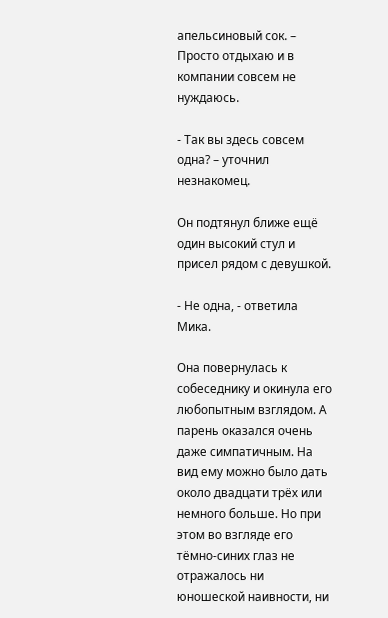апельсиновый сок. – Просто отдыхаю и в компании совсем не нуждаюсь.

- Так вы здесь совсем одна? – уточнил незнакомец.

Он подтянул ближе ещё один высокий стул и присел рядом с девушкой.

- Не одна, - ответила Мика.

Она повернулась к собеседнику и окинула его любопытным взглядом. А парень оказался очень даже симпатичным. На вид ему можно было дать около двадцати трёх или немного больше. Но при этом во взгляде его тёмно-синих глаз не отражалось ни юношеской наивности, ни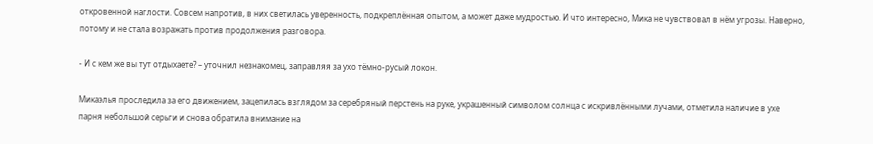откровенной наглости. Совсем напротив, в них светилась уверенность, подкреплённая опытом, а может даже мудростью. И что интересно, Мика не чувствовал в нём угрозы. Наверно, потому и не стала возражать против продолжения разговора.

- И с кем же вы тут отдыхаете? – уточнил незнакомец, заправляя за ухо тёмно-русый локон.

Микаэлья проследила за его движением, зацепилась взглядом за серебряный перстень на руке, украшенный символом солнца с искривлёнными лучами, отметила наличие в ухе парня небольшой серьги и снова обратила внимание на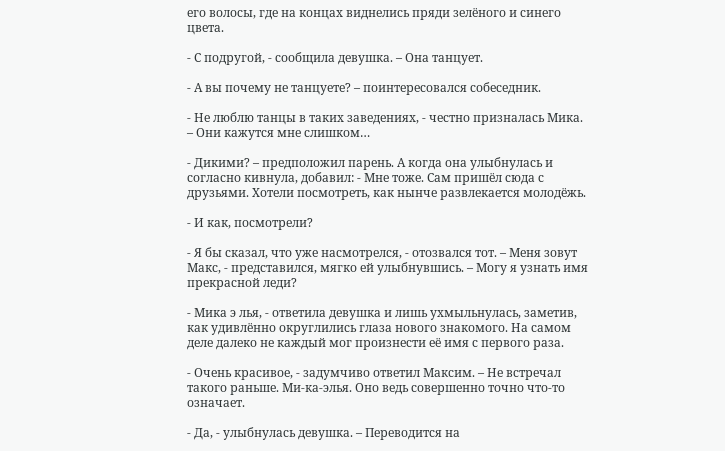его волосы, где на концах виднелись пряди зелёного и синего цвета.

- С подругой, - сообщила девушка. – Она танцует.

- А вы почему не танцуете? – поинтересовался собеседник.

- Не люблю танцы в таких заведениях, - честно призналась Мика. – Они кажутся мне слишком…

- Дикими? – предположил парень. А когда она улыбнулась и согласно кивнула, добавил: - Мне тоже. Сам пришёл сюда с друзьями. Хотели посмотреть, как нынче развлекается молодёжь.

- И как, посмотрели?

- Я бы сказал, что уже насмотрелся, - отозвался тот. – Меня зовут Макс, - представился, мягко ей улыбнувшись. – Могу я узнать имя прекрасной леди?

- Мика э лья, - ответила девушка и лишь ухмыльнулась, заметив, как удивлённо округлились глаза нового знакомого. На самом деле далеко не каждый мог произнести её имя с первого раза.

- Очень красивое, - задумчиво ответил Максим. – Не встречал такого раньше. Ми-ка-элья. Оно ведь совершенно точно что-то означает.

- Да, - улыбнулась девушка. – Переводится на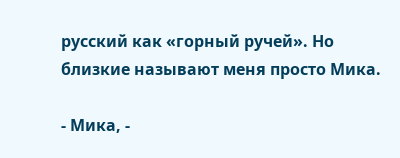русский как «горный ручей». Но близкие называют меня просто Мика.

- Мика, -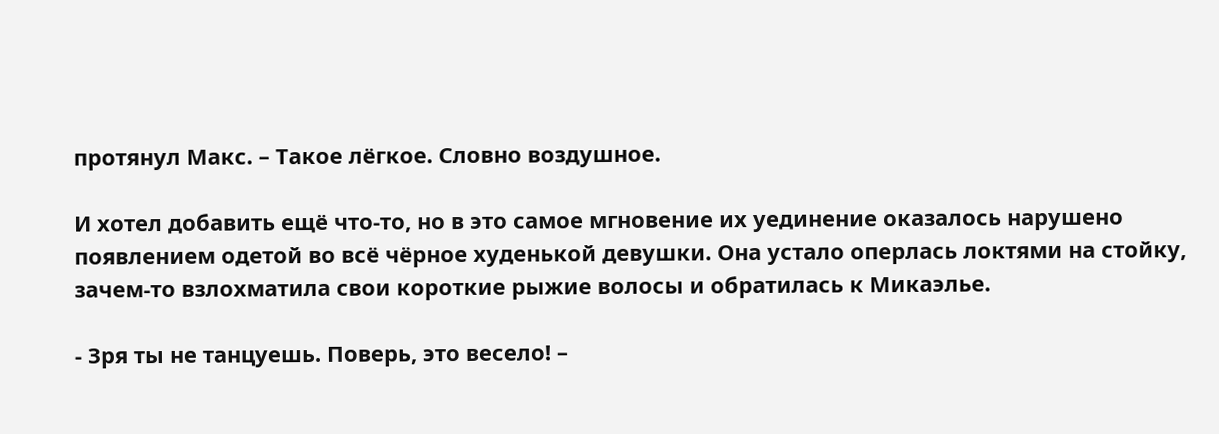протянул Макс. – Такое лёгкое. Словно воздушное.

И хотел добавить ещё что-то, но в это самое мгновение их уединение оказалось нарушено появлением одетой во всё чёрное худенькой девушки. Она устало оперлась локтями на стойку, зачем-то взлохматила свои короткие рыжие волосы и обратилась к Микаэлье.

- Зря ты не танцуешь. Поверь, это весело! –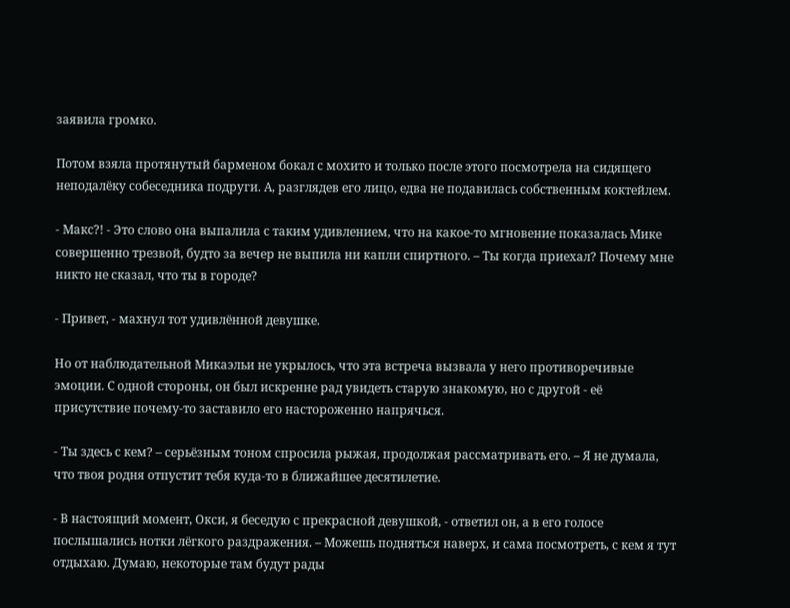заявила громко.

Потом взяла протянутый барменом бокал с мохито и только после этого посмотрела на сидящего неподалёку собеседника подруги. А, разглядев его лицо, едва не подавилась собственным коктейлем.

- Макс?! - Это слово она выпалила с таким удивлением, что на какое-то мгновение показалась Мике совершенно трезвой, будто за вечер не выпила ни капли спиртного. – Ты когда приехал? Почему мне никто не сказал, что ты в городе?

- Привет, - махнул тот удивлённой девушке.

Но от наблюдательной Микаэльи не укрылось, что эта встреча вызвала у него противоречивые эмоции. С одной стороны, он был искренне рад увидеть старую знакомую, но с другой - её присутствие почему-то заставило его настороженно напрячься.

- Ты здесь с кем? – серьёзным тоном спросила рыжая, продолжая рассматривать его. – Я не думала, что твоя родня отпустит тебя куда-то в ближайшее десятилетие.

- В настоящий момент, Окси, я беседую с прекрасной девушкой, - ответил он, а в его голосе послышались нотки лёгкого раздражения. – Можешь подняться наверх, и сама посмотреть, с кем я тут отдыхаю. Думаю, некоторые там будут рады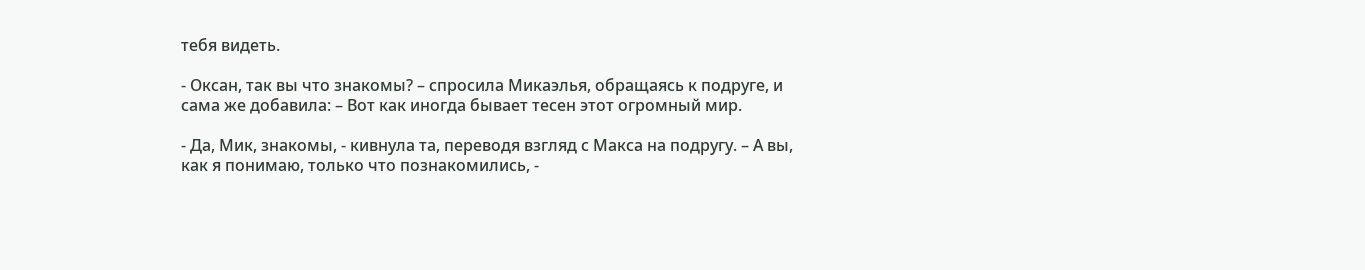тебя видеть.

- Оксан, так вы что знакомы? – спросила Микаэлья, обращаясь к подруге, и сама же добавила: – Вот как иногда бывает тесен этот огромный мир.

- Да, Мик, знакомы, - кивнула та, переводя взгляд с Макса на подругу. – А вы, как я понимаю, только что познакомились, -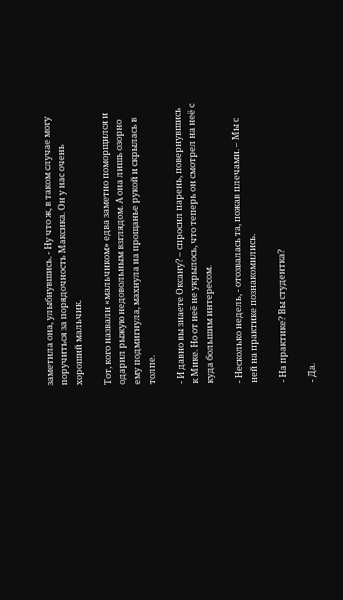заметила она, улыбнувшись. - Ну что ж, в таком случае могу поручиться за порядочность Максика. Он у нас очень хороший мальчик.

Тот, кого назвали «мальчиком» едва заметно поморщился и одарил рыжую недовольным взглядом. А она лишь озорно ему подмигнула, махнула на прощанье рукой и скрылась в толпе.

- И давно вы знаете Оксану? – спросил парень, повернувшись к Мике. Но от неё не укрылось, что теперь он смотрел на неё с куда большим интересом.

- Несколько недель, - отозвалась та, пожав плечами. – Мы с ней на практике познакомились.

- На практике? Вы студентка?

- Да.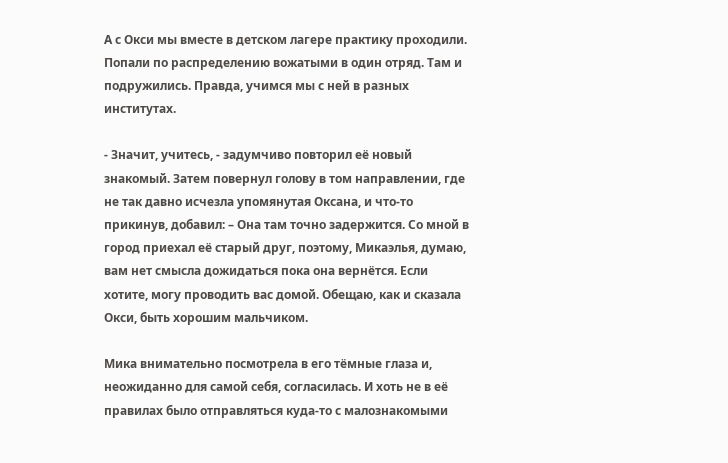А с Окси мы вместе в детском лагере практику проходили. Попали по распределению вожатыми в один отряд. Там и подружились. Правда, учимся мы с ней в разных институтах.

- Значит, учитесь, - задумчиво повторил её новый знакомый. Затем повернул голову в том направлении, где не так давно исчезла упомянутая Оксана, и что-то прикинув, добавил: – Она там точно задержится. Со мной в город приехал её старый друг, поэтому, Микаэлья, думаю, вам нет смысла дожидаться пока она вернётся. Если хотите, могу проводить вас домой. Обещаю, как и сказала Окси, быть хорошим мальчиком.

Мика внимательно посмотрела в его тёмные глаза и, неожиданно для самой себя, согласилась. И хоть не в её правилах было отправляться куда-то с малознакомыми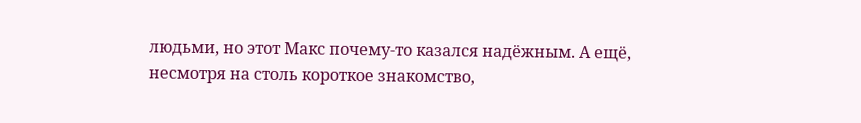людьми, но этот Макс почему-то казался надёжным. А ещё, несмотря на столь короткое знакомство,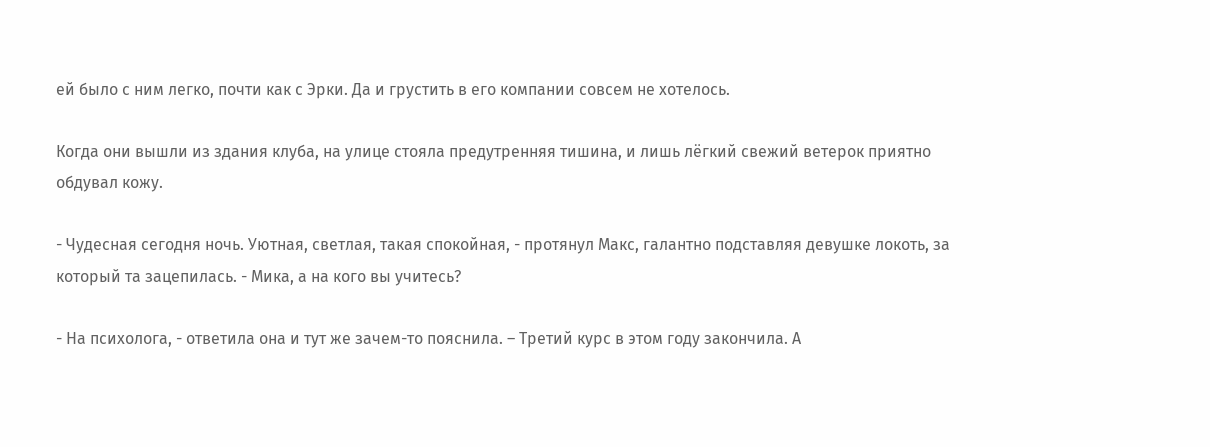ей было с ним легко, почти как с Эрки. Да и грустить в его компании совсем не хотелось.

Когда они вышли из здания клуба, на улице стояла предутренняя тишина, и лишь лёгкий свежий ветерок приятно обдувал кожу.

- Чудесная сегодня ночь. Уютная, светлая, такая спокойная, - протянул Макс, галантно подставляя девушке локоть, за который та зацепилась. - Мика, а на кого вы учитесь?

- На психолога, - ответила она и тут же зачем-то пояснила. – Третий курс в этом году закончила. А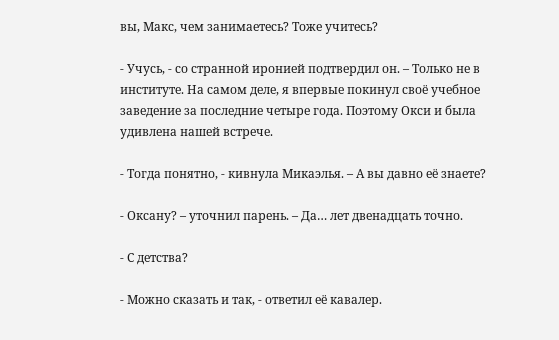вы, Макс, чем занимаетесь? Тоже учитесь?

- Учусь, - со странной иронией подтвердил он. – Только не в институте. На самом деле, я впервые покинул своё учебное заведение за последние четыре года. Поэтому Окси и была удивлена нашей встрече.

- Тогда понятно, - кивнула Микаэлья. – А вы давно её знаете?

- Оксану? – уточнил парень. – Да… лет двенадцать точно.

- С детства?

- Можно сказать и так, - ответил её кавалер.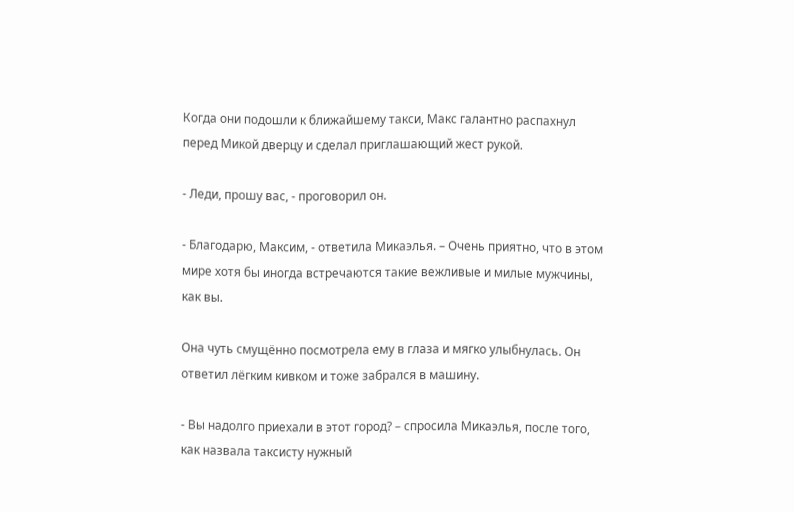Когда они подошли к ближайшему такси, Макс галантно распахнул перед Микой дверцу и сделал приглашающий жест рукой.

- Леди, прошу вас, - проговорил он.

- Благодарю, Максим, - ответила Микаэлья. – Очень приятно, что в этом мире хотя бы иногда встречаются такие вежливые и милые мужчины, как вы.

Она чуть смущённо посмотрела ему в глаза и мягко улыбнулась. Он ответил лёгким кивком и тоже забрался в машину.

- Вы надолго приехали в этот город? – спросила Микаэлья, после того, как назвала таксисту нужный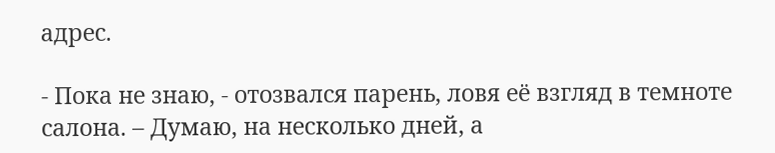адрес.

- Пока не знаю, - отозвался парень, ловя её взгляд в темноте салона. – Думаю, на несколько дней, а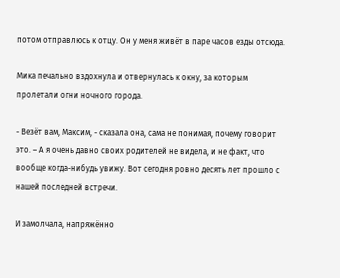потом отправлюсь к отцу. Он у меня живёт в паре часов езды отсюда.

Мика печально вздохнула и отвернулась к окну, за которым пролетали огни ночного города.

- Везёт вам, Максим, - сказала она, сама не понимая, почему говорит это. – А я очень давно своих родителей не видела, и не факт, что вообще когда-нибудь увижу. Вот сегодня ровно десять лет прошло с нашей последней встречи.

И замолчала, напряжённо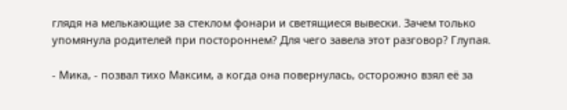глядя на мелькающие за стеклом фонари и светящиеся вывески. Зачем только упомянула родителей при постороннем? Для чего завела этот разговор? Глупая.

- Мика, - позвал тихо Максим, а когда она повернулась, осторожно взял её за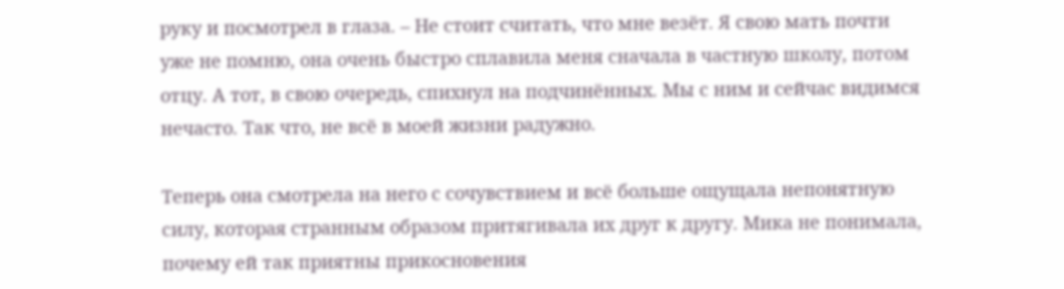руку и посмотрел в глаза. – Не стоит считать, что мне везёт. Я свою мать почти уже не помню, она очень быстро сплавила меня сначала в частную школу, потом отцу. А тот, в свою очередь, спихнул на подчинённых. Мы с ним и сейчас видимся нечасто. Так что, не всё в моей жизни радужно.

Теперь она смотрела на него с сочувствием и всё больше ощущала непонятную силу, которая странным образом притягивала их друг к другу. Мика не понимала, почему ей так приятны прикосновения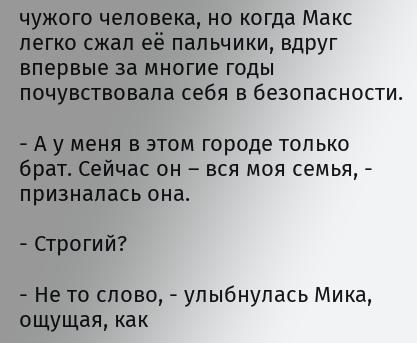чужого человека, но когда Макс легко сжал её пальчики, вдруг впервые за многие годы почувствовала себя в безопасности.

- А у меня в этом городе только брат. Сейчас он – вся моя семья, - призналась она.

- Строгий?

- Не то слово, - улыбнулась Мика, ощущая, как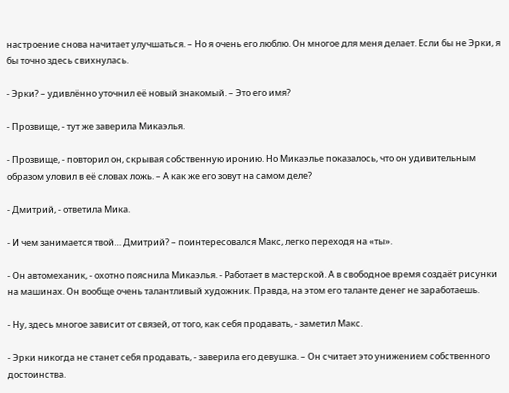настроение снова начитает улучшаться. – Но я очень его люблю. Он многое для меня делает. Если бы не Эрки, я бы точно здесь свихнулась.

- Эрки? – удивлённо уточнил её новый знакомый. – Это его имя?

- Прозвище, - тут же заверила Микаэлья.

- Прозвище, - повторил он, скрывая собственную иронию. Но Микаэлье показалось, что он удивительным образом уловил в её словах ложь. – А как же его зовут на самом деле?

- Дмитрий, - ответила Мика.

- И чем занимается твой… Дмитрий? – поинтересовался Макс, легко переходя на «ты».

- Он автомеханик, - охотно пояснила Микаэлья. - Работает в мастерской. А в свободное время создаёт рисунки на машинах. Он вообще очень талантливый художник. Правда, на этом его таланте денег не заработаешь.

- Ну, здесь многое зависит от связей, от того, как себя продавать, - заметил Макс.

- Эрки никогда не станет себя продавать, - заверила его девушка. – Он считает это унижением собственного достоинства.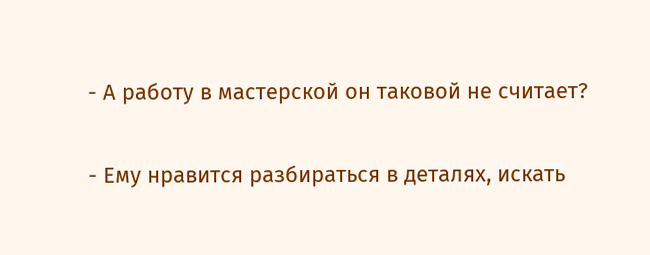- А работу в мастерской он таковой не считает?

- Ему нравится разбираться в деталях, искать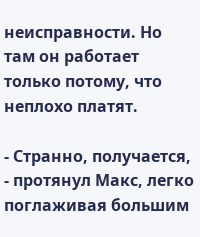неисправности. Но там он работает только потому, что неплохо платят.

- Странно, получается, - протянул Макс, легко поглаживая большим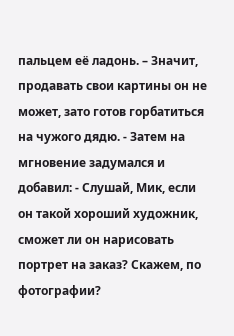пальцем её ладонь. – Значит, продавать свои картины он не может, зато готов горбатиться на чужого дядю. - Затем на мгновение задумался и добавил: - Слушай, Мик, если он такой хороший художник, сможет ли он нарисовать портрет на заказ? Скажем, по фотографии?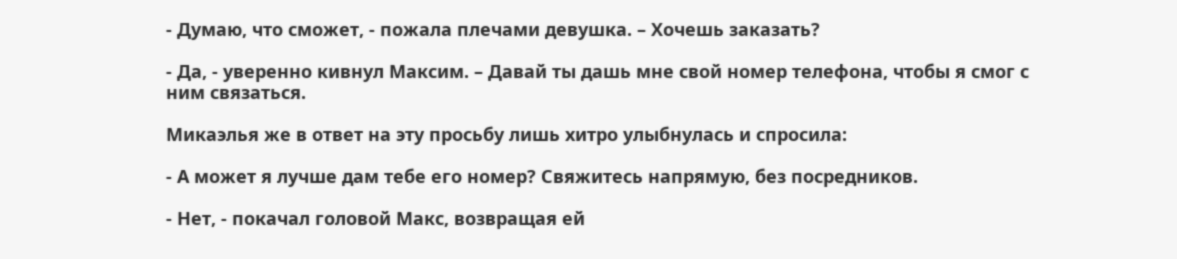- Думаю, что сможет, - пожала плечами девушка. – Хочешь заказать?

- Да, - уверенно кивнул Максим. – Давай ты дашь мне свой номер телефона, чтобы я смог с ним связаться.

Микаэлья же в ответ на эту просьбу лишь хитро улыбнулась и спросила:

- А может я лучше дам тебе его номер? Свяжитесь напрямую, без посредников.

- Нет, - покачал головой Макс, возвращая ей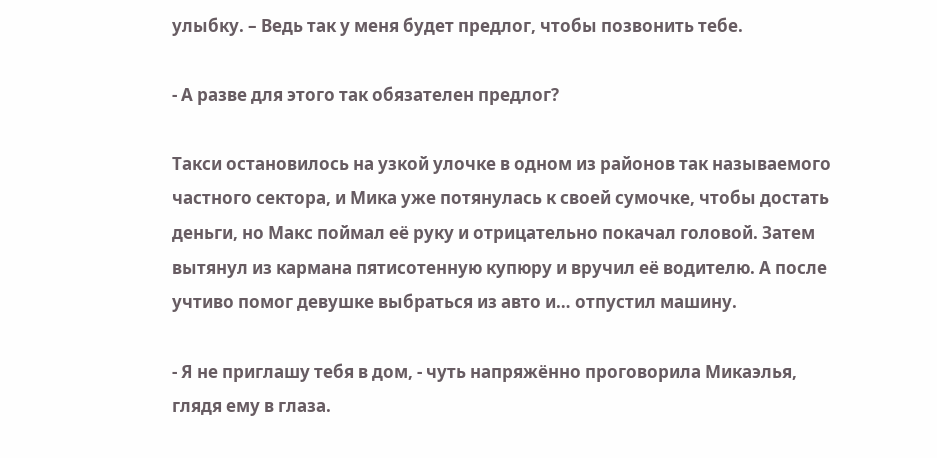улыбку. – Ведь так у меня будет предлог, чтобы позвонить тебе.

- А разве для этого так обязателен предлог?

Такси остановилось на узкой улочке в одном из районов так называемого частного сектора, и Мика уже потянулась к своей сумочке, чтобы достать деньги, но Макс поймал её руку и отрицательно покачал головой. Затем вытянул из кармана пятисотенную купюру и вручил её водителю. А после учтиво помог девушке выбраться из авто и… отпустил машину.

- Я не приглашу тебя в дом, - чуть напряжённо проговорила Микаэлья, глядя ему в глаза.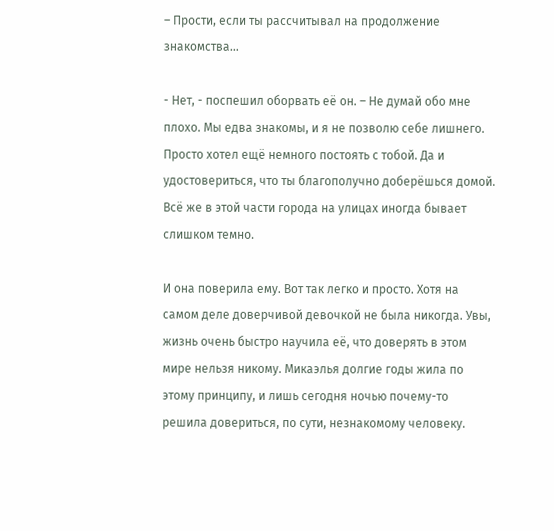– Прости, если ты рассчитывал на продолжение знакомства…

- Нет, - поспешил оборвать её он. – Не думай обо мне плохо. Мы едва знакомы, и я не позволю себе лишнего. Просто хотел ещё немного постоять с тобой. Да и удостовериться, что ты благополучно доберёшься домой. Всё же в этой части города на улицах иногда бывает слишком темно.

И она поверила ему. Вот так легко и просто. Хотя на самом деле доверчивой девочкой не была никогда. Увы, жизнь очень быстро научила её, что доверять в этом мире нельзя никому. Микаэлья долгие годы жила по этому принципу, и лишь сегодня ночью почему-то решила довериться, по сути, незнакомому человеку.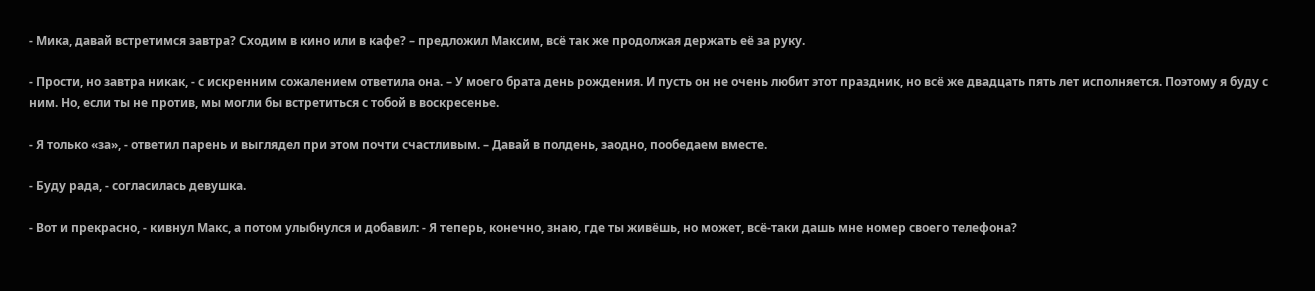- Мика, давай встретимся завтра? Сходим в кино или в кафе? – предложил Максим, всё так же продолжая держать её за руку.

- Прости, но завтра никак, - с искренним сожалением ответила она. – У моего брата день рождения. И пусть он не очень любит этот праздник, но всё же двадцать пять лет исполняется. Поэтому я буду с ним. Но, если ты не против, мы могли бы встретиться с тобой в воскресенье.

- Я только «за», - ответил парень и выглядел при этом почти счастливым. – Давай в полдень, заодно, пообедаем вместе.

- Буду рада, - согласилась девушка.

- Вот и прекрасно, - кивнул Макс, а потом улыбнулся и добавил: - Я теперь, конечно, знаю, где ты живёшь, но может, всё-таки дашь мне номер своего телефона?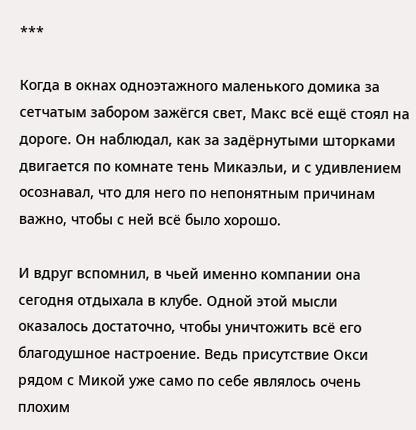***

Когда в окнах одноэтажного маленького домика за сетчатым забором зажёгся свет, Макс всё ещё стоял на дороге. Он наблюдал, как за задёрнутыми шторками двигается по комнате тень Микаэльи, и с удивлением осознавал, что для него по непонятным причинам важно, чтобы с ней всё было хорошо.

И вдруг вспомнил, в чьей именно компании она сегодня отдыхала в клубе. Одной этой мысли оказалось достаточно, чтобы уничтожить всё его благодушное настроение. Ведь присутствие Окси рядом с Микой уже само по себе являлось очень плохим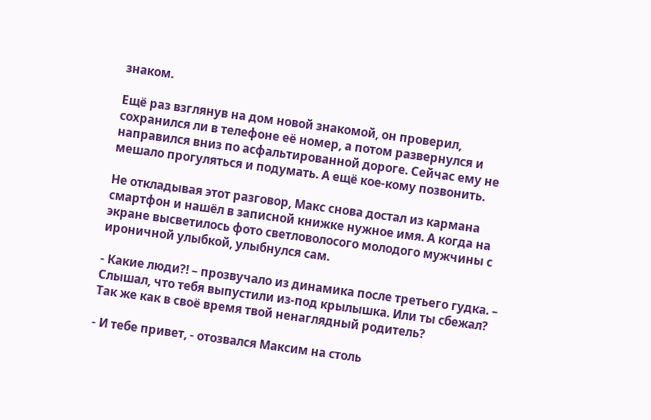знаком.

Ещё раз взглянув на дом новой знакомой, он проверил, сохранился ли в телефоне её номер, а потом развернулся и направился вниз по асфальтированной дороге. Сейчас ему не мешало прогуляться и подумать. А ещё кое-кому позвонить.

Не откладывая этот разговор, Макс снова достал из кармана смартфон и нашёл в записной книжке нужное имя. А когда на экране высветилось фото светловолосого молодого мужчины с ироничной улыбкой, улыбнулся сам.

- Какие люди?! – прозвучало из динамика после третьего гудка. – Слышал, что тебя выпустили из-под крылышка. Или ты сбежал? Так же как в своё время твой ненаглядный родитель?

- И тебе привет, - отозвался Максим на столь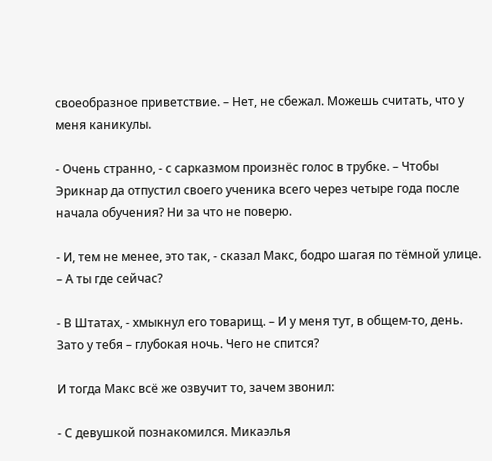своеобразное приветствие. – Нет, не сбежал. Можешь считать, что у меня каникулы.

- Очень странно, - с сарказмом произнёс голос в трубке. – Чтобы Эрикнар да отпустил своего ученика всего через четыре года после начала обучения? Ни за что не поверю.

- И, тем не менее, это так, - сказал Макс, бодро шагая по тёмной улице. – А ты где сейчас?

- В Штатах, - хмыкнул его товарищ. – И у меня тут, в общем-то, день. Зато у тебя – глубокая ночь. Чего не спится?

И тогда Макс всё же озвучит то, зачем звонил:

- С девушкой познакомился. Микаэлья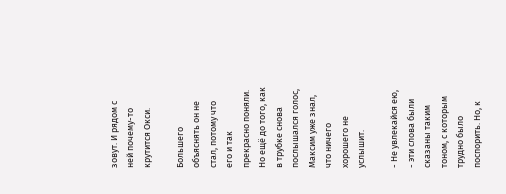зовут. И рядом с ней почему-то крутится Окси.

Большего объяснять он не стал, потому что его и так прекрасно поняли. Но ещё до того, как в трубке снова послышался голос, Максим уже знал, что ничего хорошего не услышит.

- Не увлекайся ею, - эти слова были сказаны таким тоном, с которым трудно было поспорить. Но, к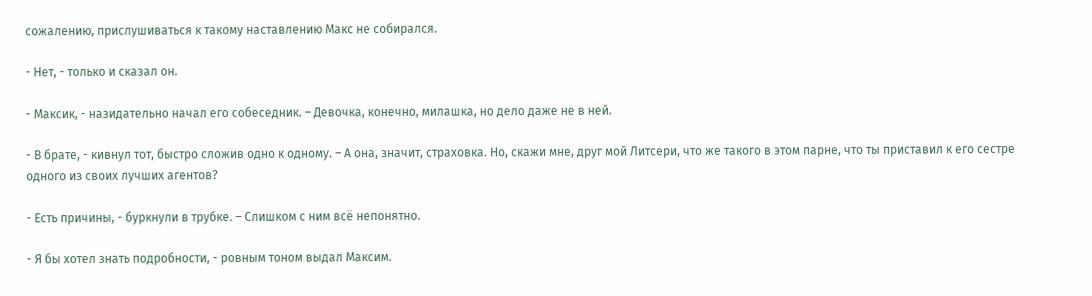сожалению, прислушиваться к такому наставлению Макс не собирался.

- Нет, - только и сказал он.

- Максик, - назидательно начал его собеседник. – Девочка, конечно, милашка, но дело даже не в ней.

- В брате, - кивнул тот, быстро сложив одно к одному. – А она, значит, страховка. Но, скажи мне, друг мой Литсери, что же такого в этом парне, что ты приставил к его сестре одного из своих лучших агентов?

- Есть причины, - буркнули в трубке. – Слишком с ним всё непонятно.

- Я бы хотел знать подробности, - ровным тоном выдал Максим.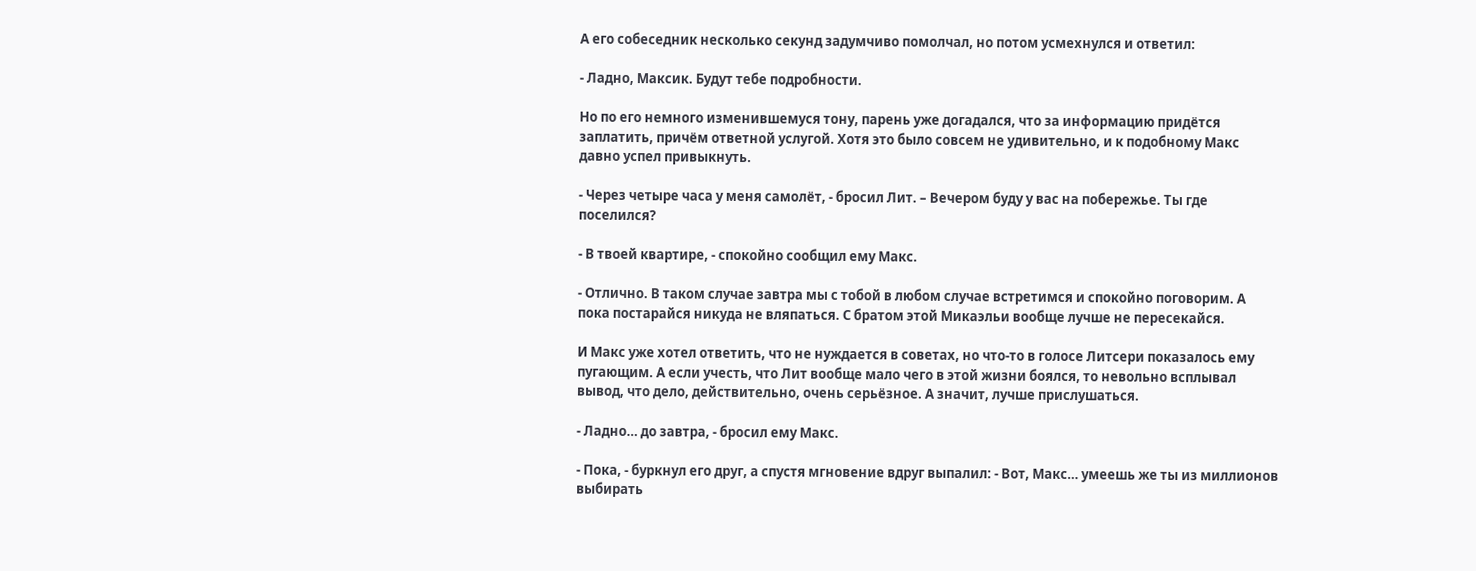А его собеседник несколько секунд задумчиво помолчал, но потом усмехнулся и ответил:

- Ладно, Максик. Будут тебе подробности.

Но по его немного изменившемуся тону, парень уже догадался, что за информацию придётся заплатить, причём ответной услугой. Хотя это было совсем не удивительно, и к подобному Макс давно успел привыкнуть.

- Через четыре часа у меня самолёт, - бросил Лит. – Вечером буду у вас на побережье. Ты где поселился?

- В твоей квартире, - спокойно сообщил ему Макс.

- Отлично. В таком случае завтра мы с тобой в любом случае встретимся и спокойно поговорим. А пока постарайся никуда не вляпаться. С братом этой Микаэльи вообще лучше не пересекайся.

И Макс уже хотел ответить, что не нуждается в советах, но что-то в голосе Литсери показалось ему пугающим. А если учесть, что Лит вообще мало чего в этой жизни боялся, то невольно всплывал вывод, что дело, действительно, очень серьёзное. А значит, лучше прислушаться.

- Ладно… до завтра, - бросил ему Макс.

- Пока, - буркнул его друг, а спустя мгновение вдруг выпалил: - Вот, Макс… умеешь же ты из миллионов выбирать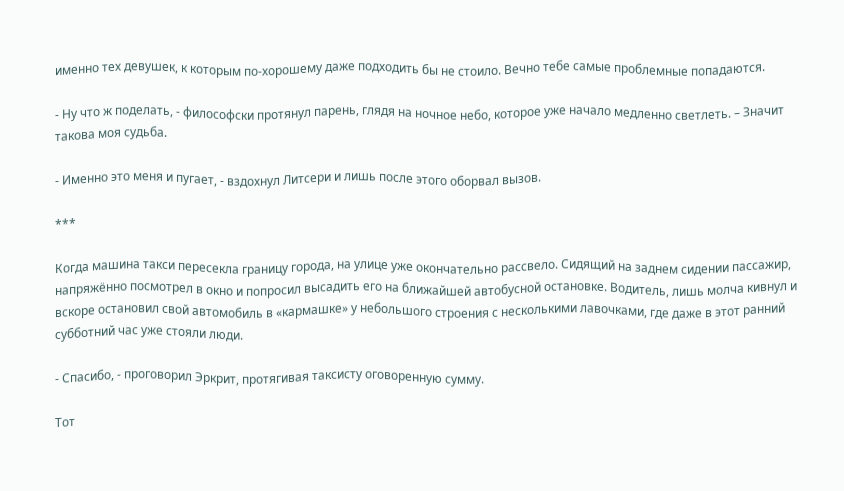именно тех девушек, к которым по-хорошему даже подходить бы не стоило. Вечно тебе самые проблемные попадаются.

- Ну что ж поделать, - философски протянул парень, глядя на ночное небо, которое уже начало медленно светлеть. – Значит такова моя судьба.

- Именно это меня и пугает, - вздохнул Литсери и лишь после этого оборвал вызов.

***

Когда машина такси пересекла границу города, на улице уже окончательно рассвело. Сидящий на заднем сидении пассажир, напряжённо посмотрел в окно и попросил высадить его на ближайшей автобусной остановке. Водитель, лишь молча кивнул и вскоре остановил свой автомобиль в «кармашке» у небольшого строения с несколькими лавочками, где даже в этот ранний субботний час уже стояли люди.

- Спасибо, - проговорил Эркрит, протягивая таксисту оговоренную сумму.

Тот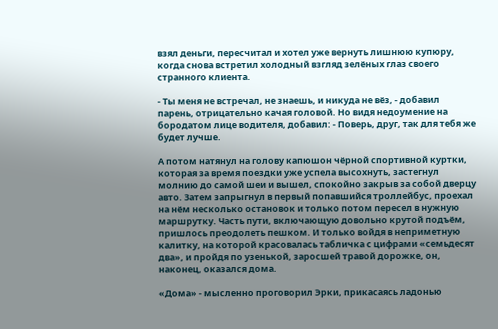взял деньги, пересчитал и хотел уже вернуть лишнюю купюру, когда снова встретил холодный взгляд зелёных глаз своего странного клиента.

- Ты меня не встречал, не знаешь, и никуда не вёз, - добавил парень, отрицательно качая головой. Но видя недоумение на бородатом лице водителя, добавил: - Поверь, друг, так для тебя же будет лучше.

А потом натянул на голову капюшон чёрной спортивной куртки, которая за время поездки уже успела высохнуть, застегнул молнию до самой шеи и вышел, спокойно закрыв за собой дверцу авто. Затем запрыгнул в первый попавшийся троллейбус, проехал на нём несколько остановок и только потом пересел в нужную маршрутку. Часть пути, включающую довольно крутой подъём, пришлось преодолеть пешком. И только войдя в неприметную калитку, на которой красовалась табличка с цифрами «семьдесят два», и пройдя по узенькой, заросшей травой дорожке, он, наконец, оказался дома.

«Дома» - мысленно проговорил Эрки, прикасаясь ладонью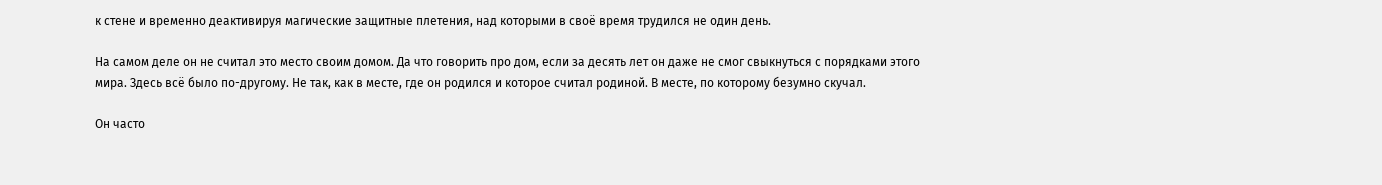к стене и временно деактивируя магические защитные плетения, над которыми в своё время трудился не один день.

На самом деле он не считал это место своим домом. Да что говорить про дом, если за десять лет он даже не смог свыкнуться с порядками этого мира. Здесь всё было по-другому. Не так, как в месте, где он родился и которое считал родиной. В месте, по которому безумно скучал.

Он часто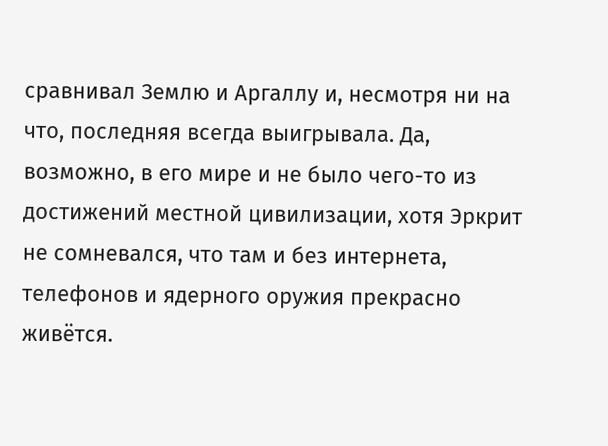сравнивал Землю и Аргаллу и, несмотря ни на что, последняя всегда выигрывала. Да, возможно, в его мире и не было чего-то из достижений местной цивилизации, хотя Эркрит не сомневался, что там и без интернета, телефонов и ядерного оружия прекрасно живётся.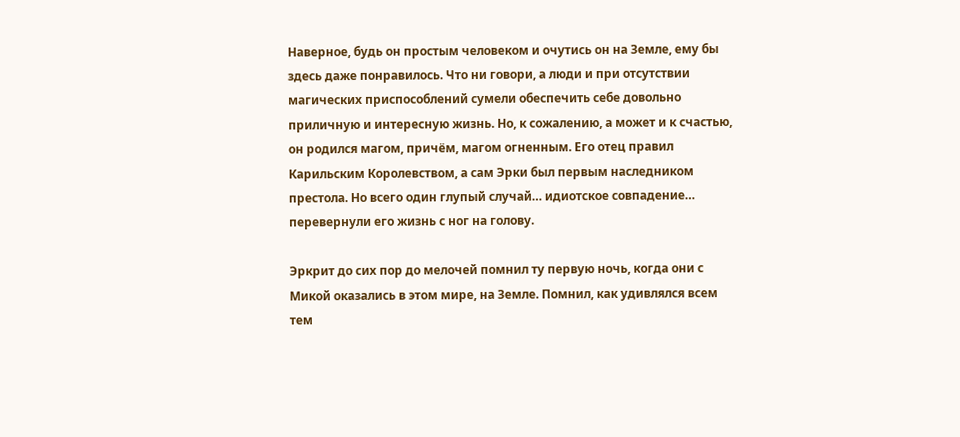Наверное, будь он простым человеком и очутись он на Земле, ему бы здесь даже понравилось. Что ни говори, а люди и при отсутствии магических приспособлений сумели обеспечить себе довольно приличную и интересную жизнь. Но, к сожалению, а может и к счастью, он родился магом, причём, магом огненным. Его отец правил Карильским Королевством, а сам Эрки был первым наследником престола. Но всего один глупый случай… идиотское совпадение… перевернули его жизнь с ног на голову.

Эркрит до сих пор до мелочей помнил ту первую ночь, когда они с Микой оказались в этом мире, на Земле. Помнил, как удивлялся всем тем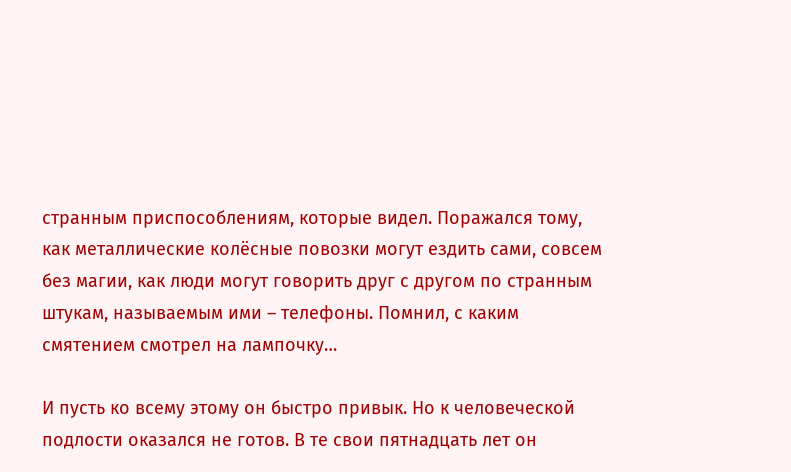странным приспособлениям, которые видел. Поражался тому, как металлические колёсные повозки могут ездить сами, совсем без магии, как люди могут говорить друг с другом по странным штукам, называемым ими – телефоны. Помнил, с каким смятением смотрел на лампочку…

И пусть ко всему этому он быстро привык. Но к человеческой подлости оказался не готов. В те свои пятнадцать лет он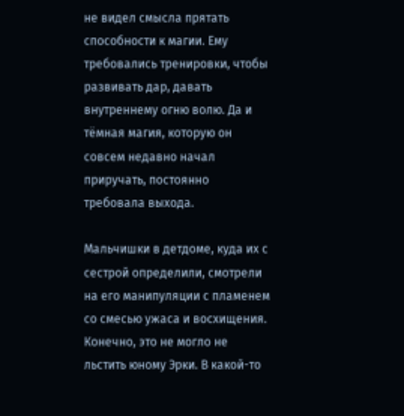не видел смысла прятать способности к магии. Ему требовались тренировки, чтобы развивать дар, давать внутреннему огню волю. Да и тёмная магия, которую он совсем недавно начал приручать, постоянно требовала выхода.

Мальчишки в детдоме, куда их с сестрой определили, смотрели на его манипуляции с пламенем со смесью ужаса и восхищения. Конечно, это не могло не льстить юному Эрки. В какой-то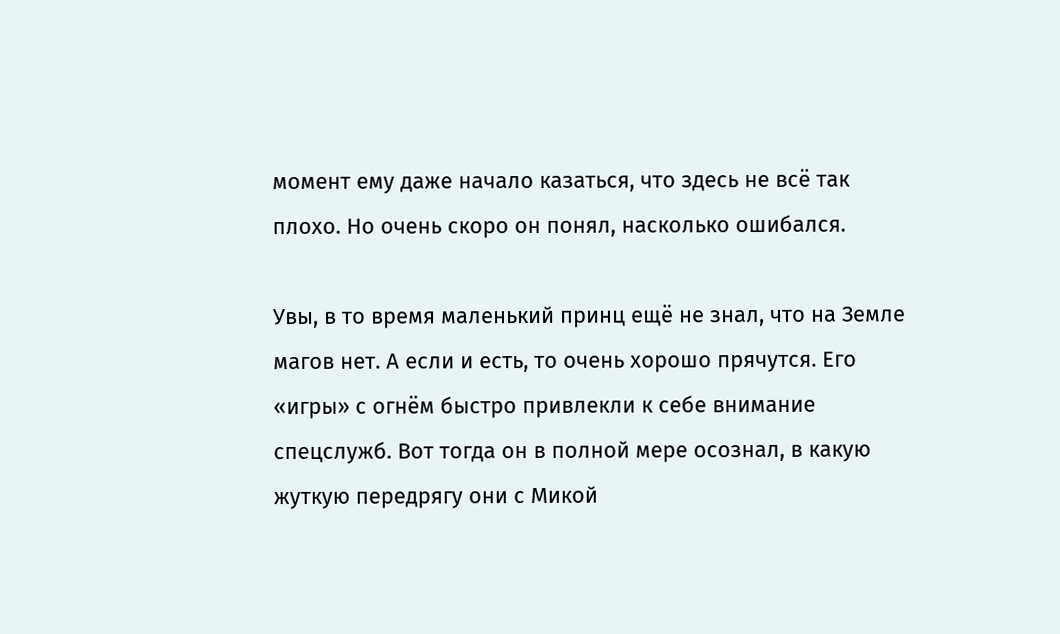момент ему даже начало казаться, что здесь не всё так плохо. Но очень скоро он понял, насколько ошибался.

Увы, в то время маленький принц ещё не знал, что на Земле магов нет. А если и есть, то очень хорошо прячутся. Его «игры» с огнём быстро привлекли к себе внимание спецслужб. Вот тогда он в полной мере осознал, в какую жуткую передрягу они с Микой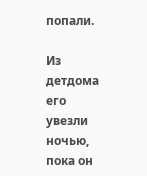попали.

Из детдома его увезли ночью, пока он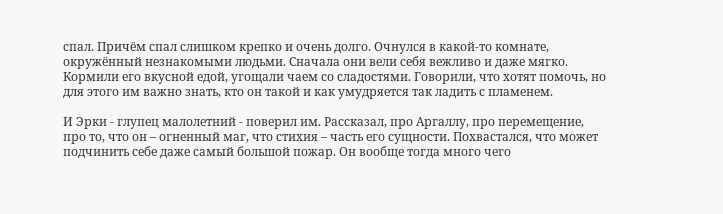спал. Причём спал слишком крепко и очень долго. Очнулся в какой-то комнате, окружённый незнакомыми людьми. Сначала они вели себя вежливо и даже мягко. Кормили его вкусной едой, угощали чаем со сладостями. Говорили, что хотят помочь, но для этого им важно знать, кто он такой и как умудряется так ладить с пламенем.

И Эрки - глупец малолетний - поверил им. Рассказал, про Аргаллу, про перемещение, про то, что он – огненный маг, что стихия – часть его сущности. Похвастался, что может подчинить себе даже самый большой пожар. Он вообще тогда много чего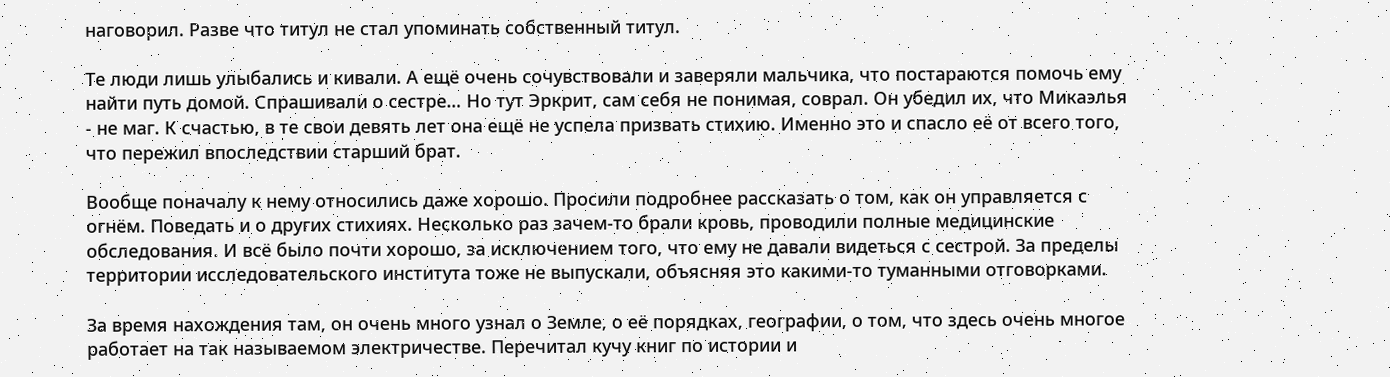наговорил. Разве что титул не стал упоминать собственный титул.

Те люди лишь улыбались и кивали. А ещё очень сочувствовали и заверяли мальчика, что постараются помочь ему найти путь домой. Спрашивали о сестре… Но тут Эркрит, сам себя не понимая, соврал. Он убедил их, что Микаэлья - не маг. К счастью, в те свои девять лет она ещё не успела призвать стихию. Именно это и спасло её от всего того, что пережил впоследствии старший брат.

Вообще поначалу к нему относились даже хорошо. Просили подробнее рассказать о том, как он управляется с огнём. Поведать и о других стихиях. Несколько раз зачем-то брали кровь, проводили полные медицинские обследования. И всё было почти хорошо, за исключением того, что ему не давали видеться с сестрой. За пределы территории исследовательского института тоже не выпускали, объясняя это какими-то туманными отговорками.

За время нахождения там, он очень много узнал о Земле, о её порядках, географии, о том, что здесь очень многое работает на так называемом электричестве. Перечитал кучу книг по истории и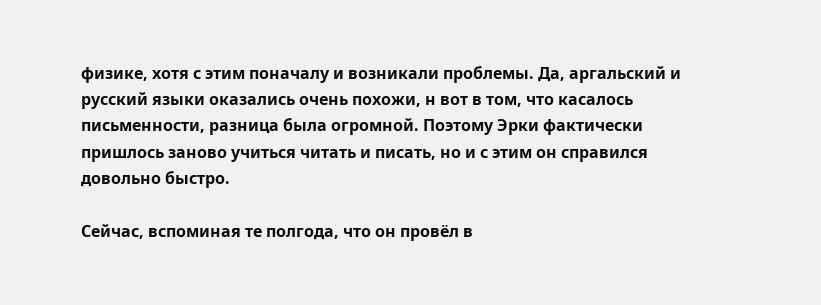физике, хотя с этим поначалу и возникали проблемы. Да, аргальский и русский языки оказались очень похожи, н вот в том, что касалось письменности, разница была огромной. Поэтому Эрки фактически пришлось заново учиться читать и писать, но и с этим он справился довольно быстро.

Сейчас, вспоминая те полгода, что он провёл в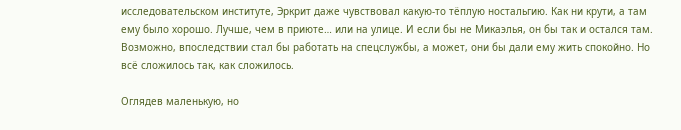исследовательском институте, Эркрит даже чувствовал какую-то тёплую ностальгию. Как ни крути, а там ему было хорошо. Лучше, чем в приюте… или на улице. И если бы не Микаэлья, он бы так и остался там. Возможно, впоследствии стал бы работать на спецслужбы, а может, они бы дали ему жить спокойно. Но всё сложилось так, как сложилось.

Оглядев маленькую, но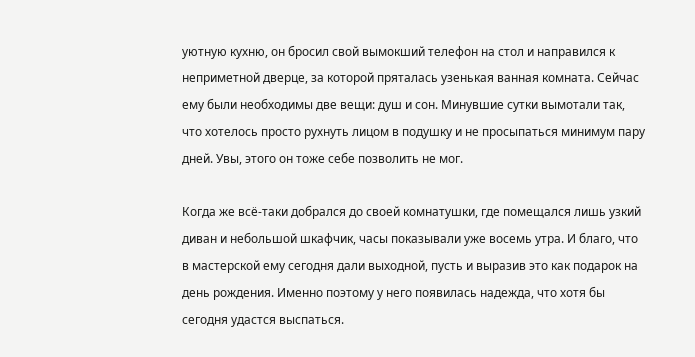уютную кухню, он бросил свой вымокший телефон на стол и направился к неприметной дверце, за которой пряталась узенькая ванная комната. Сейчас ему были необходимы две вещи: душ и сон. Минувшие сутки вымотали так, что хотелось просто рухнуть лицом в подушку и не просыпаться минимум пару дней. Увы, этого он тоже себе позволить не мог.

Когда же всё-таки добрался до своей комнатушки, где помещался лишь узкий диван и небольшой шкафчик, часы показывали уже восемь утра. И благо, что в мастерской ему сегодня дали выходной, пусть и выразив это как подарок на день рождения. Именно поэтому у него появилась надежда, что хотя бы сегодня удастся выспаться.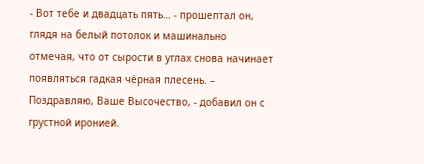- Вот тебе и двадцать пять… - прошептал он, глядя на белый потолок и машинально отмечая, что от сырости в углах снова начинает появляться гадкая чёрная плесень. – Поздравляю, Ваше Высочество, - добавил он с грустной иронией.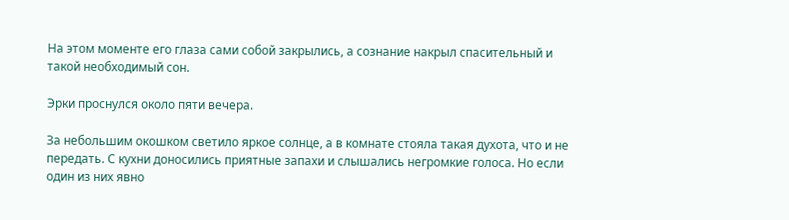На этом моменте его глаза сами собой закрылись, а сознание накрыл спасительный и такой необходимый сон.

Эрки проснулся около пяти вечера.

За небольшим окошком светило яркое солнце, а в комнате стояла такая духота, что и не передать. С кухни доносились приятные запахи и слышались негромкие голоса. Но если один из них явно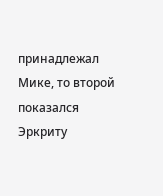принадлежал Мике, то второй показался Эркриту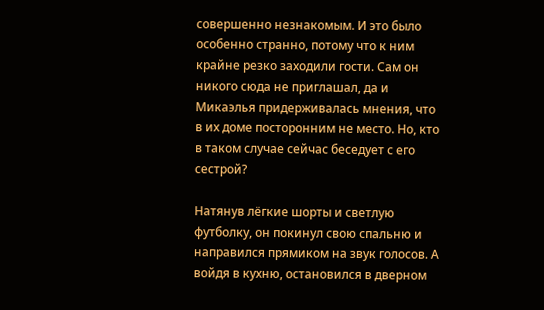совершенно незнакомым. И это было особенно странно, потому что к ним крайне резко заходили гости. Сам он никого сюда не приглашал, да и Микаэлья придерживалась мнения, что в их доме посторонним не место. Но, кто в таком случае сейчас беседует с его сестрой?

Натянув лёгкие шорты и светлую футболку, он покинул свою спальню и направился прямиком на звук голосов. А войдя в кухню, остановился в дверном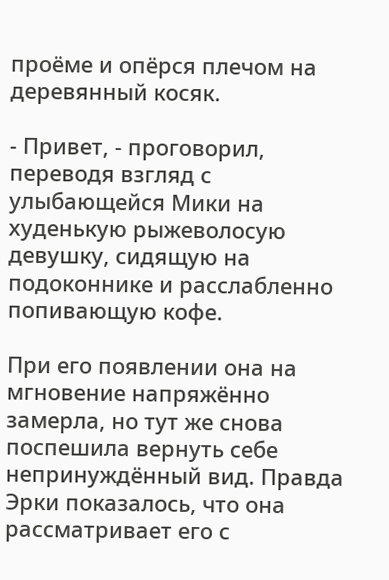проёме и опёрся плечом на деревянный косяк.

- Привет, - проговорил, переводя взгляд с улыбающейся Мики на худенькую рыжеволосую девушку, сидящую на подоконнике и расслабленно попивающую кофе.

При его появлении она на мгновение напряжённо замерла, но тут же снова поспешила вернуть себе непринуждённый вид. Правда Эрки показалось, что она рассматривает его с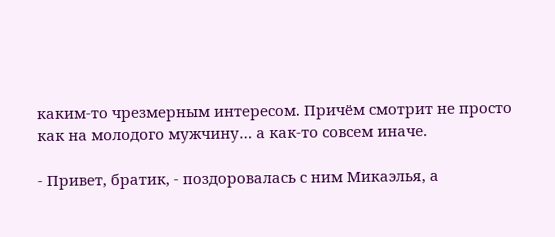каким-то чрезмерным интересом. Причём смотрит не просто как на молодого мужчину… а как-то совсем иначе.

- Привет, братик, - поздоровалась с ним Микаэлья, а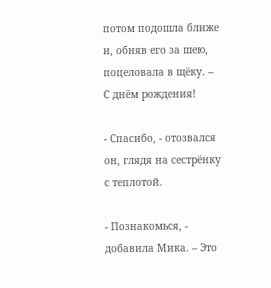потом подошла ближе и, обняв его за шею, поцеловала в щёку. – С днём рождения!

- Спасибо, - отозвался он, глядя на сестрёнку с теплотой.

- Познакомься, - добавила Мика. – Это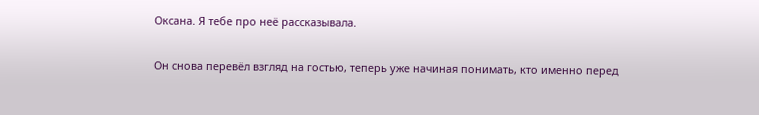Оксана. Я тебе про неё рассказывала.

Он снова перевёл взгляд на гостью, теперь уже начиная понимать, кто именно перед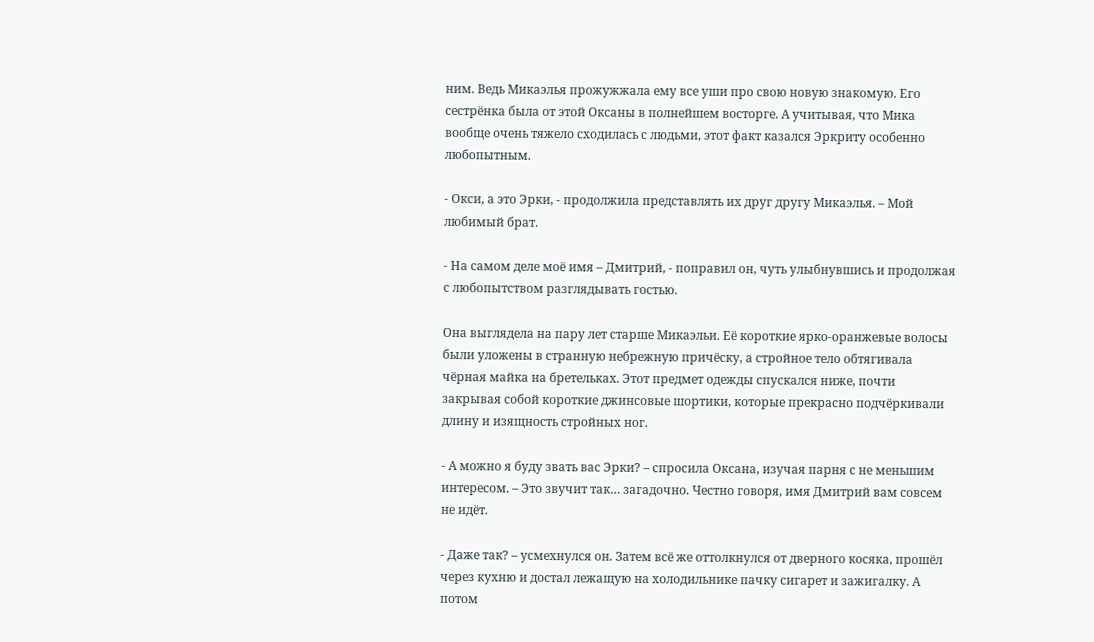ним. Ведь Микаэлья прожужжала ему все уши про свою новую знакомую. Его сестрёнка была от этой Оксаны в полнейшем восторге. А учитывая, что Мика вообще очень тяжело сходилась с людьми, этот факт казался Эркриту особенно любопытным.

- Окси, а это Эрки, - продолжила представлять их друг другу Микаэлья. – Мой любимый брат.

- На самом деле моё имя – Дмитрий, - поправил он, чуть улыбнувшись и продолжая с любопытством разглядывать гостью.

Она выглядела на пару лет старше Микаэльи. Её короткие ярко-оранжевые волосы были уложены в странную небрежную причёску, а стройное тело обтягивала чёрная майка на бретельках. Этот предмет одежды спускался ниже, почти закрывая собой короткие джинсовые шортики, которые прекрасно подчёркивали длину и изящность стройных ног.

- А можно я буду звать вас Эрки? – спросила Оксана, изучая парня с не меньшим интересом. – Это звучит так… загадочно. Честно говоря, имя Дмитрий вам совсем не идёт.

- Даже так? – усмехнулся он. Затем всё же оттолкнулся от дверного косяка, прошёл через кухню и достал лежащую на холодильнике пачку сигарет и зажигалку. А потом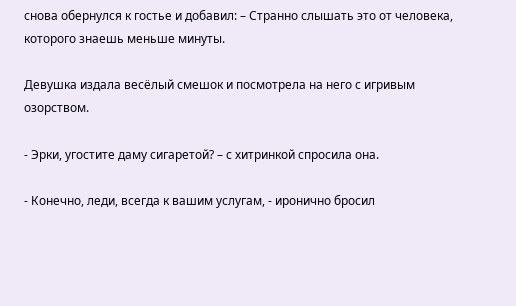снова обернулся к гостье и добавил: – Странно слышать это от человека, которого знаешь меньше минуты.

Девушка издала весёлый смешок и посмотрела на него с игривым озорством.

- Эрки, угостите даму сигаретой? – с хитринкой спросила она.

- Конечно, леди, всегда к вашим услугам, - иронично бросил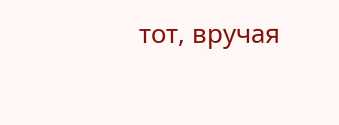тот, вручая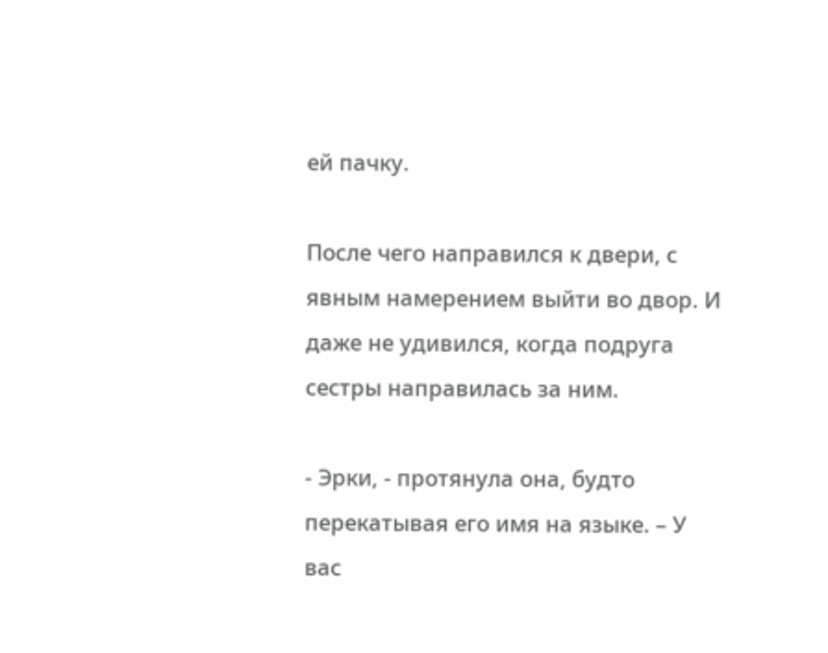ей пачку.

После чего направился к двери, с явным намерением выйти во двор. И даже не удивился, когда подруга сестры направилась за ним.

- Эрки, - протянула она, будто перекатывая его имя на языке. – У вас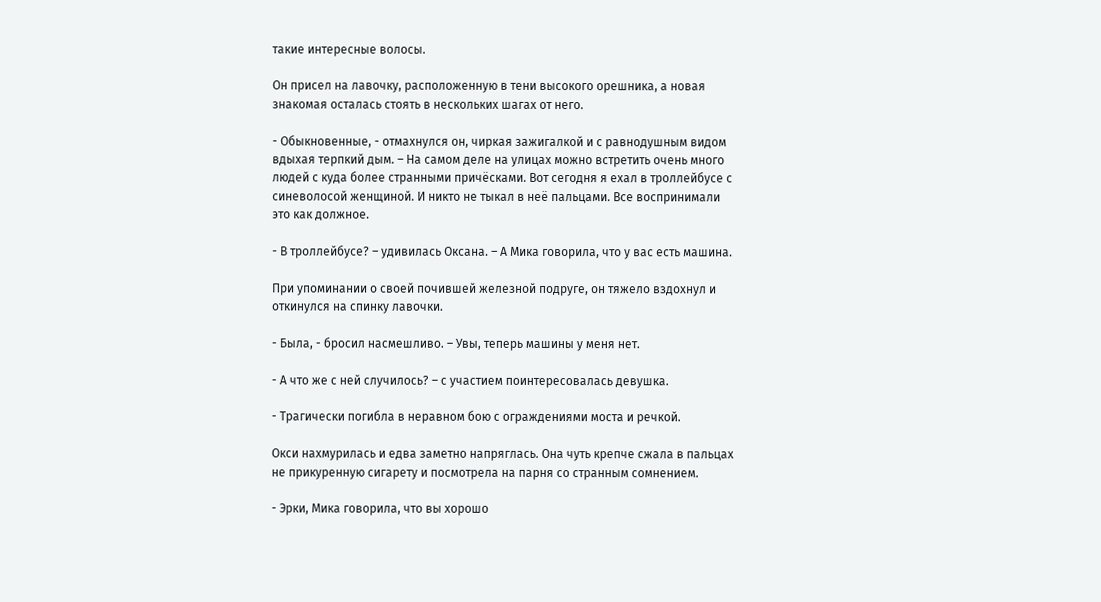такие интересные волосы.

Он присел на лавочку, расположенную в тени высокого орешника, а новая знакомая осталась стоять в нескольких шагах от него.

- Обыкновенные, - отмахнулся он, чиркая зажигалкой и с равнодушным видом вдыхая терпкий дым. – На самом деле на улицах можно встретить очень много людей с куда более странными причёсками. Вот сегодня я ехал в троллейбусе с синеволосой женщиной. И никто не тыкал в неё пальцами. Все воспринимали это как должное.

- В троллейбусе? – удивилась Оксана. – А Мика говорила, что у вас есть машина.

При упоминании о своей почившей железной подруге, он тяжело вздохнул и откинулся на спинку лавочки.

- Была, - бросил насмешливо. – Увы, теперь машины у меня нет.

- А что же с ней случилось? – с участием поинтересовалась девушка.

- Трагически погибла в неравном бою с ограждениями моста и речкой.

Окси нахмурилась и едва заметно напряглась. Она чуть крепче сжала в пальцах не прикуренную сигарету и посмотрела на парня со странным сомнением.

- Эрки, Мика говорила, что вы хорошо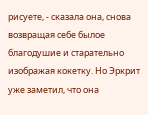рисуете, - сказала она, снова возвращая себе былое благодушие и старательно изображая кокетку. Но Эркрит уже заметил, что она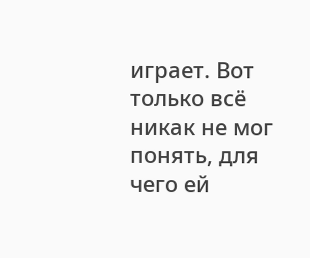играет. Вот только всё никак не мог понять, для чего ей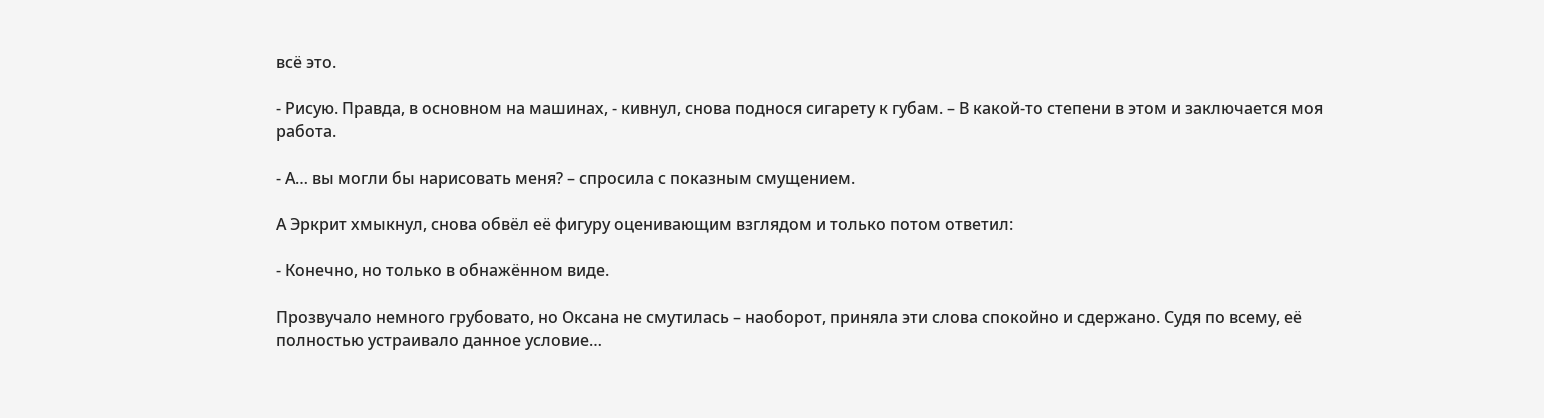всё это.

- Рисую. Правда, в основном на машинах, - кивнул, снова поднося сигарету к губам. – В какой-то степени в этом и заключается моя работа.

- А… вы могли бы нарисовать меня? – спросила с показным смущением.

А Эркрит хмыкнул, снова обвёл её фигуру оценивающим взглядом и только потом ответил:

- Конечно, но только в обнажённом виде.

Прозвучало немного грубовато, но Оксана не смутилась – наоборот, приняла эти слова спокойно и сдержано. Судя по всему, её полностью устраивало данное условие…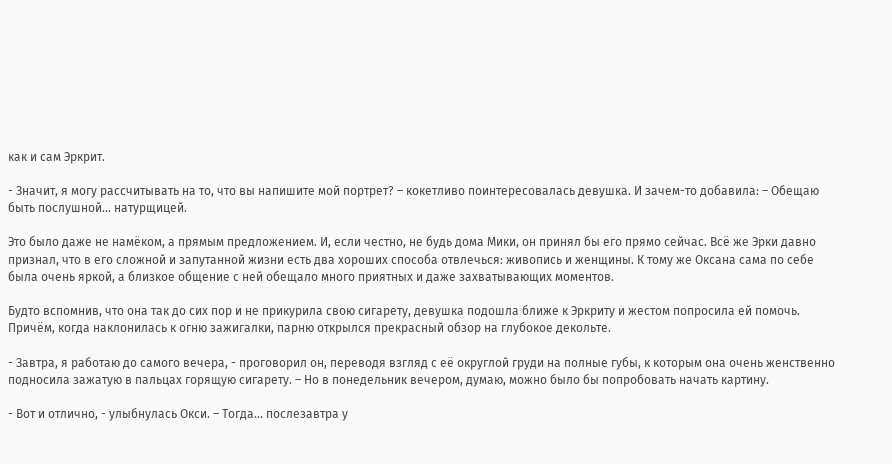как и сам Эркрит.

- Значит, я могу рассчитывать на то, что вы напишите мой портрет? – кокетливо поинтересовалась девушка. И зачем-то добавила: – Обещаю быть послушной… натурщицей.

Это было даже не намёком, а прямым предложением. И, если честно, не будь дома Мики, он принял бы его прямо сейчас. Всё же Эрки давно признал, что в его сложной и запутанной жизни есть два хороших способа отвлечься: живопись и женщины. К тому же Оксана сама по себе была очень яркой, а близкое общение с ней обещало много приятных и даже захватывающих моментов.

Будто вспомнив, что она так до сих пор и не прикурила свою сигарету, девушка подошла ближе к Эркриту и жестом попросила ей помочь. Причём, когда наклонилась к огню зажигалки, парню открылся прекрасный обзор на глубокое декольте.

- Завтра, я работаю до самого вечера, - проговорил он, переводя взгляд с её округлой груди на полные губы, к которым она очень женственно подносила зажатую в пальцах горящую сигарету. – Но в понедельник вечером, думаю, можно было бы попробовать начать картину.

- Вот и отлично, - улыбнулась Окси. – Тогда… послезавтра у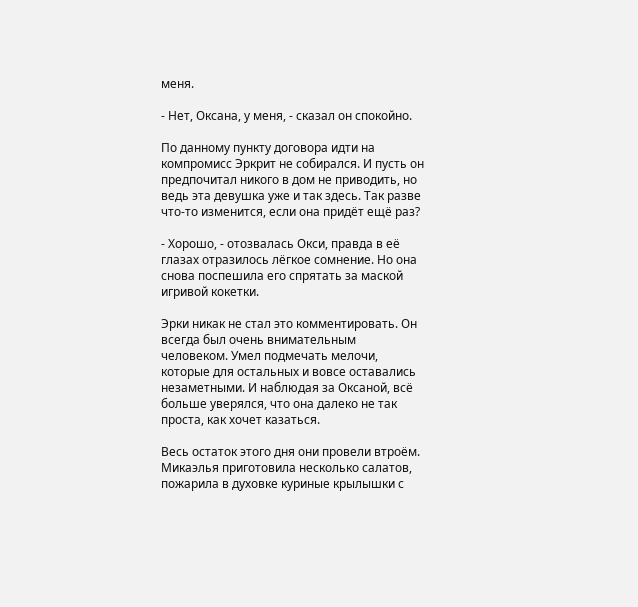меня.

- Нет, Оксана, у меня, - сказал он спокойно.

По данному пункту договора идти на компромисс Эркрит не собирался. И пусть он предпочитал никого в дом не приводить, но ведь эта девушка уже и так здесь. Так разве что-то изменится, если она придёт ещё раз?

- Хорошо, - отозвалась Окси, правда в её глазах отразилось лёгкое сомнение. Но она снова поспешила его спрятать за маской игривой кокетки.

Эрки никак не стал это комментировать. Он всегда был очень внимательным человеком. Умел подмечать мелочи, которые для остальных и вовсе оставались незаметными. И наблюдая за Оксаной, всё больше уверялся, что она далеко не так проста, как хочет казаться.

Весь остаток этого дня они провели втроём. Микаэлья приготовила несколько салатов, пожарила в духовке куриные крылышки с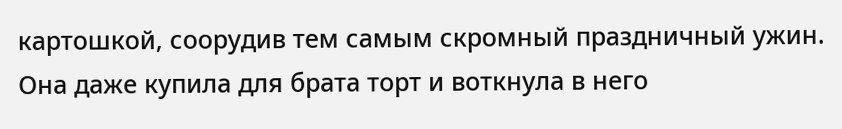картошкой, соорудив тем самым скромный праздничный ужин. Она даже купила для брата торт и воткнула в него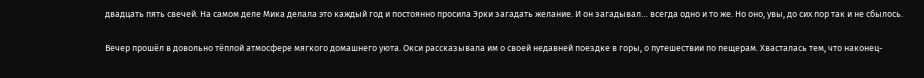двадцать пять свечей. На самом деле Мика делала это каждый год и постоянно просила Эрки загадать желание. И он загадывал… всегда одно и то же. Но оно, увы, до сих пор так и не сбылось.

Вечер прошёл в довольно тёплой атмосфере мягкого домашнего уюта. Окси рассказывала им о своей недавней поездке в горы, о путешествии по пещерам. Хвасталась тем, что наконец-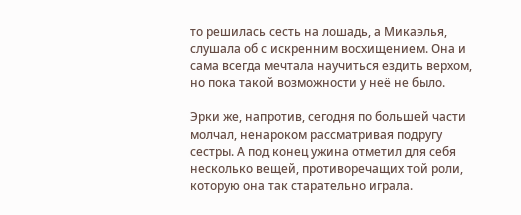то решилась сесть на лошадь, а Микаэлья, слушала об с искренним восхищением. Она и сама всегда мечтала научиться ездить верхом, но пока такой возможности у неё не было.

Эрки же, напротив, сегодня по большей части молчал, ненароком рассматривая подругу сестры. А под конец ужина отметил для себя несколько вещей, противоречащих той роли, которую она так старательно играла.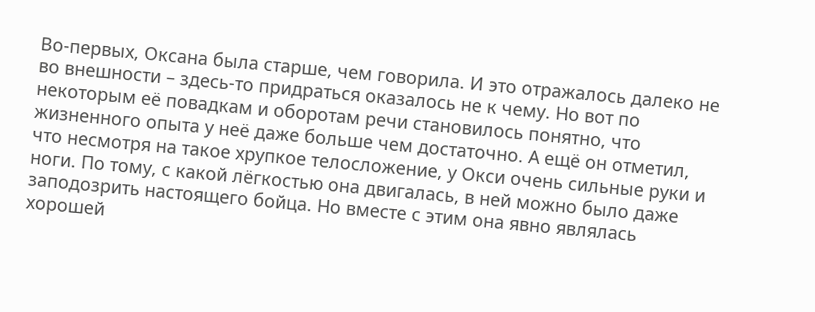Во-первых, Оксана была старше, чем говорила. И это отражалось далеко не во внешности – здесь-то придраться оказалось не к чему. Но вот по некоторым её повадкам и оборотам речи становилось понятно, что жизненного опыта у неё даже больше чем достаточно. А ещё он отметил, что несмотря на такое хрупкое телосложение, у Окси очень сильные руки и ноги. По тому, с какой лёгкостью она двигалась, в ней можно было даже заподозрить настоящего бойца. Но вместе с этим она явно являлась хорошей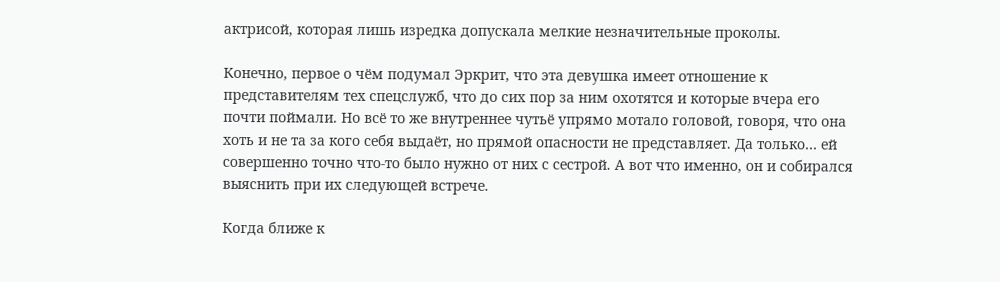актрисой, которая лишь изредка допускала мелкие незначительные проколы.

Конечно, первое о чём подумал Эркрит, что эта девушка имеет отношение к представителям тех спецслужб, что до сих пор за ним охотятся и которые вчера его почти поймали. Но всё то же внутреннее чутьё упрямо мотало головой, говоря, что она хоть и не та за кого себя выдаёт, но прямой опасности не представляет. Да только… ей совершенно точно что-то было нужно от них с сестрой. А вот что именно, он и собирался выяснить при их следующей встрече.

Когда ближе к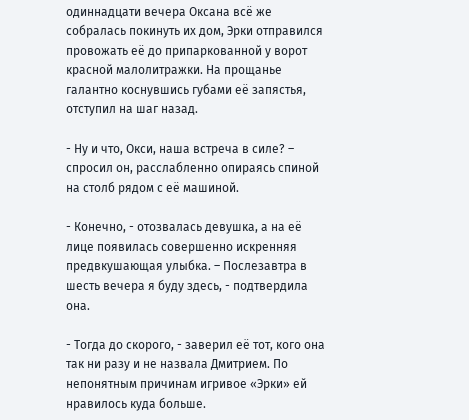одиннадцати вечера Оксана всё же собралась покинуть их дом, Эрки отправился провожать её до припаркованной у ворот красной малолитражки. На прощанье галантно коснувшись губами её запястья, отступил на шаг назад.

- Ну и что, Окси, наша встреча в силе? – спросил он, расслабленно опираясь спиной на столб рядом с её машиной.

- Конечно, - отозвалась девушка, а на её лице появилась совершенно искренняя предвкушающая улыбка. – Послезавтра в шесть вечера я буду здесь, - подтвердила она.

- Тогда до скорого, - заверил её тот, кого она так ни разу и не назвала Дмитрием. По непонятным причинам игривое «Эрки» ей нравилось куда больше.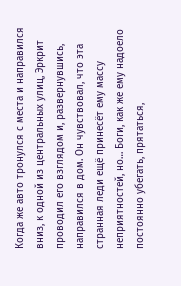Когда же авто тронулся с места и направился вниз, к одной из центральных улиц, Эркрит проводил его взглядом и, развернувшись, направился в дом. Он чувствовал, что эта странная леди ещё принесёт ему массу неприятностей, но… Боги, как же ему надоело постоянно убегать, прятаться,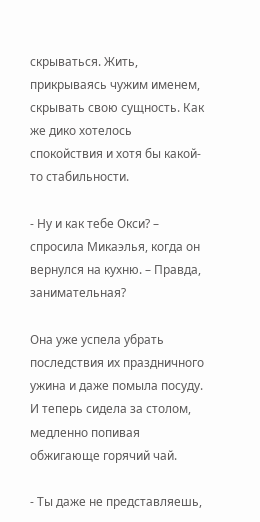скрываться. Жить, прикрываясь чужим именем, скрывать свою сущность. Как же дико хотелось спокойствия и хотя бы какой-то стабильности.

- Ну и как тебе Окси? – спросила Микаэлья, когда он вернулся на кухню. – Правда, занимательная?

Она уже успела убрать последствия их праздничного ужина и даже помыла посуду. И теперь сидела за столом, медленно попивая обжигающе горячий чай.

- Ты даже не представляешь,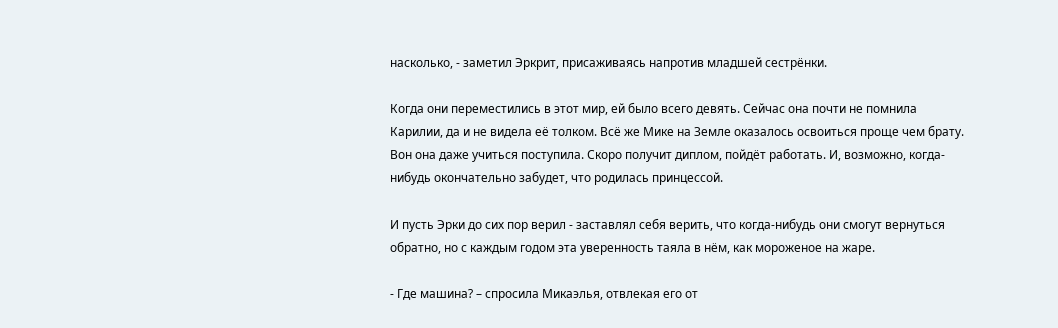насколько, - заметил Эркрит, присаживаясь напротив младшей сестрёнки.

Когда они переместились в этот мир, ей было всего девять. Сейчас она почти не помнила Карилии, да и не видела её толком. Всё же Мике на Земле оказалось освоиться проще чем брату. Вон она даже учиться поступила. Скоро получит диплом, пойдёт работать. И, возможно, когда-нибудь окончательно забудет, что родилась принцессой.

И пусть Эрки до сих пор верил - заставлял себя верить, что когда-нибудь они смогут вернуться обратно, но с каждым годом эта уверенность таяла в нём, как мороженое на жаре.

- Где машина? – спросила Микаэлья, отвлекая его от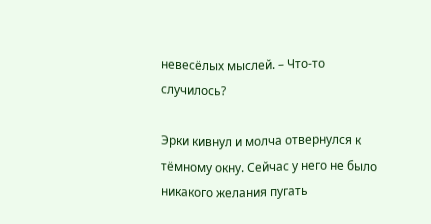невесёлых мыслей. – Что-то случилось?

Эрки кивнул и молча отвернулся к тёмному окну. Сейчас у него не было никакого желания пугать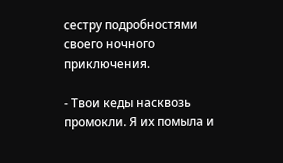сестру подробностями своего ночного приключения.

- Твои кеды насквозь промокли. Я их помыла и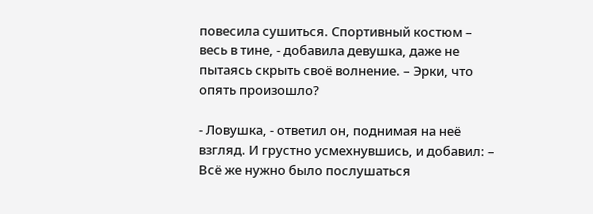повесила сушиться. Спортивный костюм – весь в тине, - добавила девушка, даже не пытаясь скрыть своё волнение. – Эрки, что опять произошло?

- Ловушка, - ответил он, поднимая на неё взгляд. И грустно усмехнувшись, и добавил: – Всё же нужно было послушаться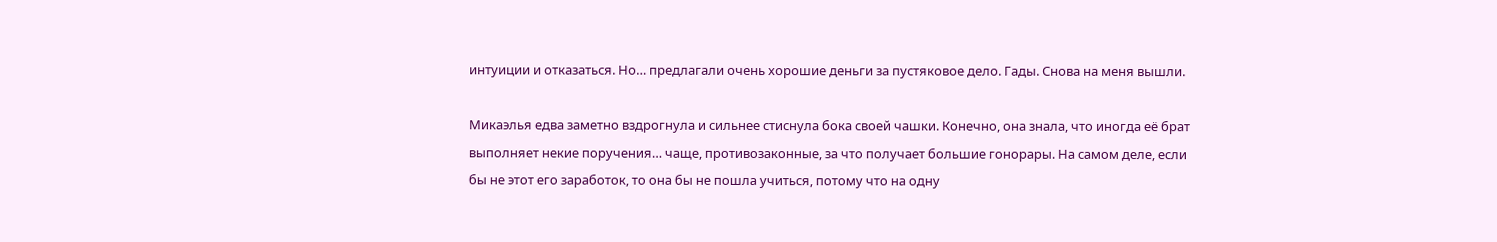интуиции и отказаться. Но… предлагали очень хорошие деньги за пустяковое дело. Гады. Снова на меня вышли.

Микаэлья едва заметно вздрогнула и сильнее стиснула бока своей чашки. Конечно, она знала, что иногда её брат выполняет некие поручения… чаще, противозаконные, за что получает большие гонорары. На самом деле, если бы не этот его заработок, то она бы не пошла учиться, потому что на одну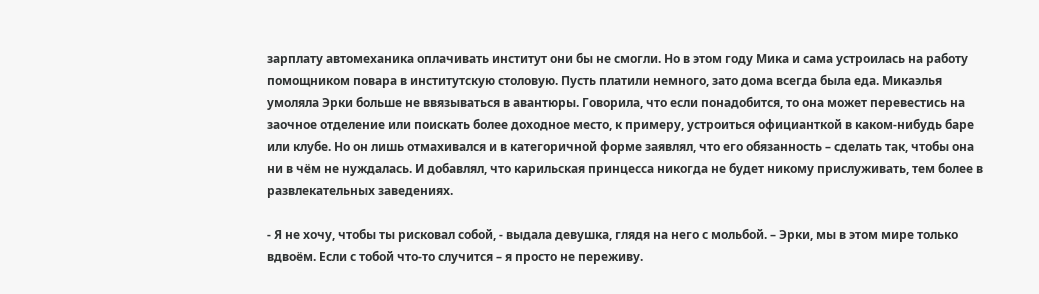зарплату автомеханика оплачивать институт они бы не смогли. Но в этом году Мика и сама устроилась на работу помощником повара в институтскую столовую. Пусть платили немного, зато дома всегда была еда. Микаэлья умоляла Эрки больше не ввязываться в авантюры. Говорила, что если понадобится, то она может перевестись на заочное отделение или поискать более доходное место, к примеру, устроиться официанткой в каком-нибудь баре или клубе. Но он лишь отмахивался и в категоричной форме заявлял, что его обязанность – сделать так, чтобы она ни в чём не нуждалась. И добавлял, что карильская принцесса никогда не будет никому прислуживать, тем более в развлекательных заведениях.

- Я не хочу, чтобы ты рисковал собой, - выдала девушка, глядя на него с мольбой. – Эрки, мы в этом мире только вдвоём. Если с тобой что-то случится – я просто не переживу.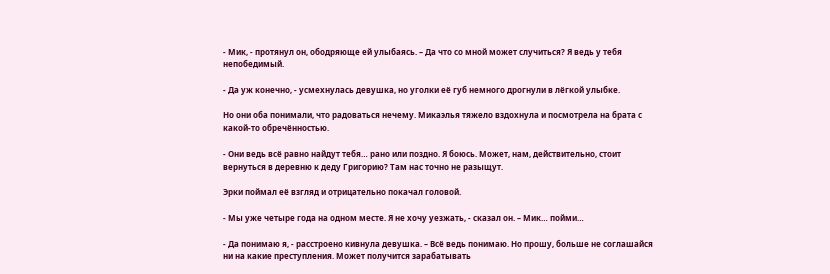- Мик, - протянул он, ободряюще ей улыбаясь. – Да что со мной может случиться? Я ведь у тебя непобедимый.

- Да уж конечно, - усмехнулась девушка, но уголки её губ немного дрогнули в лёгкой улыбке.

Но они оба понимали, что радоваться нечему. Микаэлья тяжело вздохнула и посмотрела на брата с какой-то обречённостью.

- Они ведь всё равно найдут тебя… рано или поздно. Я боюсь. Может, нам, действительно, стоит вернуться в деревню к деду Григорию? Там нас точно не разыщут.

Эрки поймал её взгляд и отрицательно покачал головой.

- Мы уже четыре года на одном месте. Я не хочу уезжать, - сказал он. – Мик… пойми…

- Да понимаю я, - расстроено кивнула девушка. – Всё ведь понимаю. Но прошу, больше не соглашайся ни на какие преступления. Может получится зарабатывать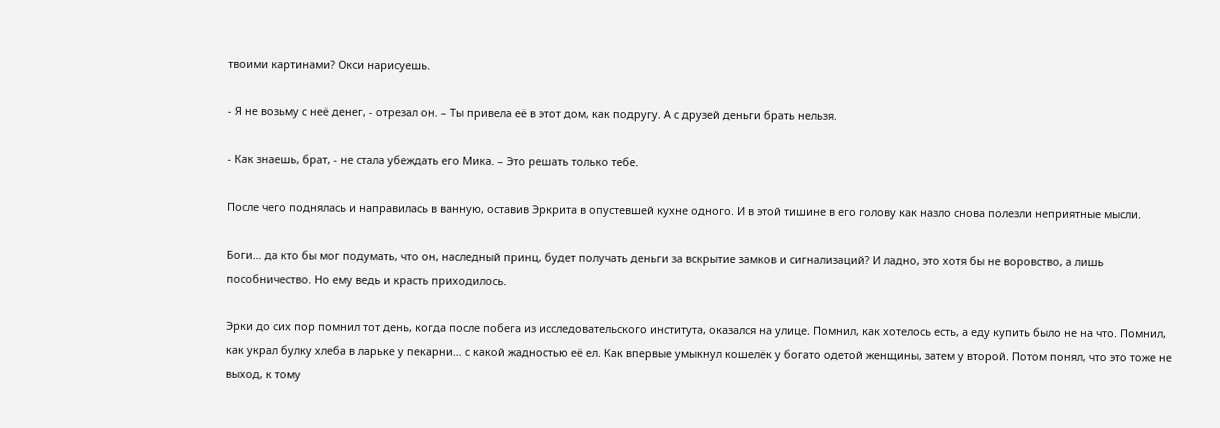твоими картинами? Окси нарисуешь.

- Я не возьму с неё денег, - отрезал он. – Ты привела её в этот дом, как подругу. А с друзей деньги брать нельзя.

- Как знаешь, брат, - не стала убеждать его Мика. – Это решать только тебе.

После чего поднялась и направилась в ванную, оставив Эркрита в опустевшей кухне одного. И в этой тишине в его голову как назло снова полезли неприятные мысли.

Боги… да кто бы мог подумать, что он, наследный принц, будет получать деньги за вскрытие замков и сигнализаций? И ладно, это хотя бы не воровство, а лишь пособничество. Но ему ведь и красть приходилось.

Эрки до сих пор помнил тот день, когда после побега из исследовательского института, оказался на улице. Помнил, как хотелось есть, а еду купить было не на что. Помнил, как украл булку хлеба в ларьке у пекарни… с какой жадностью её ел. Как впервые умыкнул кошелёк у богато одетой женщины, затем у второй. Потом понял, что это тоже не выход, к тому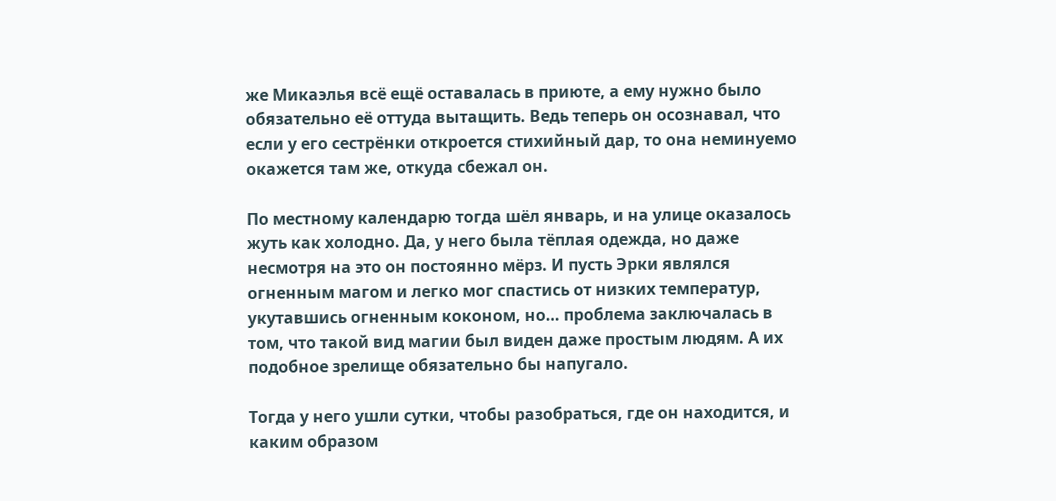же Микаэлья всё ещё оставалась в приюте, а ему нужно было обязательно её оттуда вытащить. Ведь теперь он осознавал, что если у его сестрёнки откроется стихийный дар, то она неминуемо окажется там же, откуда сбежал он.

По местному календарю тогда шёл январь, и на улице оказалось жуть как холодно. Да, у него была тёплая одежда, но даже несмотря на это он постоянно мёрз. И пусть Эрки являлся огненным магом и легко мог спастись от низких температур, укутавшись огненным коконом, но… проблема заключалась в том, что такой вид магии был виден даже простым людям. А их подобное зрелище обязательно бы напугало.

Тогда у него ушли сутки, чтобы разобраться, где он находится, и каким образом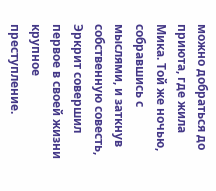можно добраться до приюта, где жила Мика. Той же ночью, собравшись с мыслями, и заткнув собственную совесть, Эркрит совершил первое в своей жизни крупное преступление.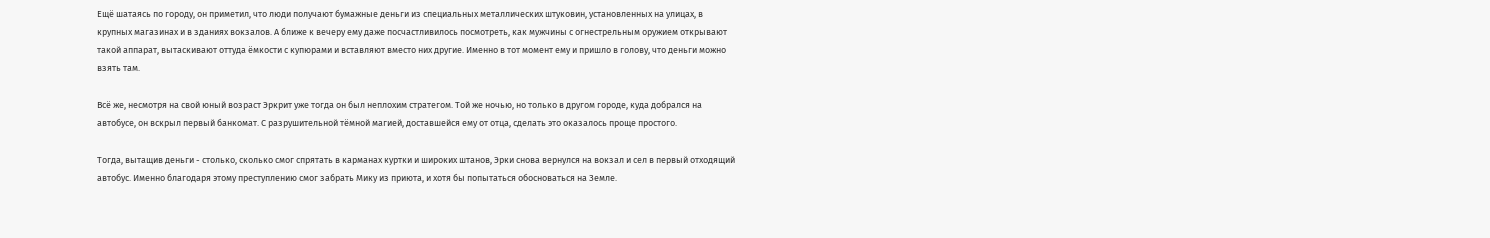Ещё шатаясь по городу, он приметил, что люди получают бумажные деньги из специальных металлических штуковин, установленных на улицах, в крупных магазинах и в зданиях вокзалов. А ближе к вечеру ему даже посчастливилось посмотреть, как мужчины с огнестрельным оружием открывают такой аппарат, вытаскивают оттуда ёмкости с купюрами и вставляют вместо них другие. Именно в тот момент ему и пришло в голову, что деньги можно взять там.

Всё же, несмотря на свой юный возраст Эркрит уже тогда он был неплохим стратегом. Той же ночью, но только в другом городе, куда добрался на автобусе, он вскрыл первый банкомат. С разрушительной тёмной магией, доставшейся ему от отца, сделать это оказалось проще простого.

Тогда, вытащив деньги - столько, сколько смог спрятать в карманах куртки и широких штанов, Эрки снова вернулся на вокзал и сел в первый отходящий автобус. Именно благодаря этому преступлению смог забрать Мику из приюта, и хотя бы попытаться обосноваться на Земле.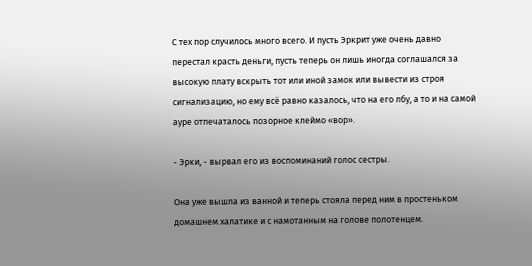С тех пор случилось много всего. И пусть Эркрит уже очень давно перестал красть деньги, пусть теперь он лишь иногда соглашался за высокую плату вскрыть тот или иной замок или вывести из строя сигнализацию, но ему всё равно казалось, что на его лбу, а то и на самой ауре отпечаталось позорное клеймо «вор».

- Эрки, - вырвал его из воспоминаний голос сестры.

Она уже вышла из ванной и теперь стояла перед ним в простеньком домашнем халатике и с намотанным на голове полотенцем.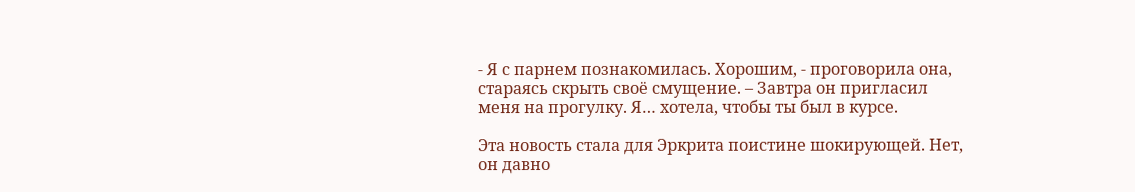- Я с парнем познакомилась. Хорошим, - проговорила она, стараясь скрыть своё смущение. – Завтра он пригласил меня на прогулку. Я… хотела, чтобы ты был в курсе.

Эта новость стала для Эркрита поистине шокирующей. Нет, он давно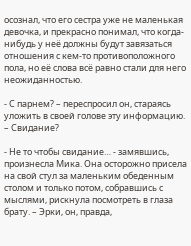осознал, что его сестра уже не маленькая девочка, и прекрасно понимал, что когда-нибудь у неё должны будут завязаться отношения с кем-то противоположного пола, но её слова всё равно стали для него неожиданностью.

- С парнем? – переспросил он, стараясь уложить в своей голове эту информацию. – Свидание?

- Не то чтобы свидание… - замявшись, произнесла Мика. Она осторожно присела на свой стул за маленьким обеденным столом и только потом, собравшись с мыслями, рискнула посмотреть в глаза брату. – Эрки, он, правда,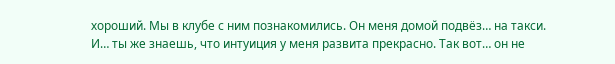хороший. Мы в клубе с ним познакомились. Он меня домой подвёз… на такси. И… ты же знаешь, что интуиция у меня развита прекрасно. Так вот… он не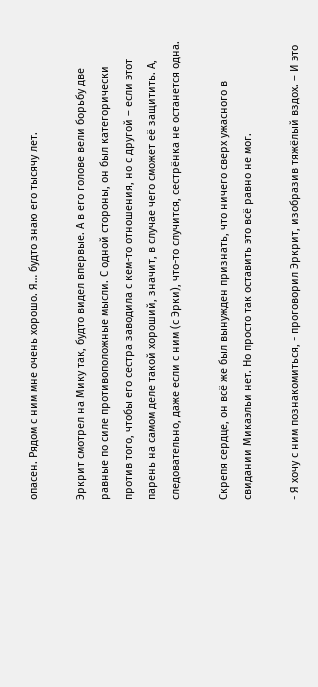опасен. Рядом с ним мне очень хорошо. Я… будто знаю его тысячу лет.

Эркрит смотрел на Мику так, будто видел впервые. А в его голове вели борьбу две равные по силе противоположные мысли. С одной стороны, он был категорически против того, чтобы его сестра заводила с кем-то отношения, но с другой – если этот парень на самом деле такой хороший, значит, в случае чего сможет её защитить. А, следовательно, даже если с ним (с Эрки), что-то случится, сестрёнка не останется одна.

Скрепя сердце, он всё же был вынужден признать, что ничего сверх ужасного в свидании Микаэльи нет. Но просто так оставить это всё равно не мог.

- Я хочу с ним познакомиться, - проговорил Эркрит, изобразив тяжёлый вздох. – И это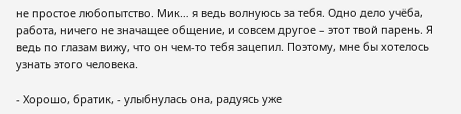не простое любопытство. Мик… я ведь волнуюсь за тебя. Одно дело учёба, работа, ничего не значащее общение, и совсем другое – этот твой парень. Я ведь по глазам вижу, что он чем-то тебя зацепил. Поэтому, мне бы хотелось узнать этого человека.

- Хорошо, братик, - улыбнулась она, радуясь уже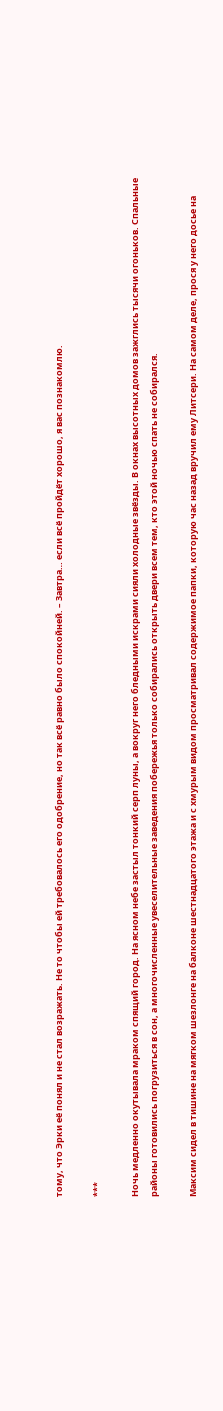тому, что Эрки её понял и не стал возражать. Не то чтобы ей требовалось его одобрение, но так всё равно было спокойней. – Завтра… если всё пройдёт хорошо, я вас познакомлю.

***

Ночь медленно окутывала мраком спящий город. На ясном небе застыл тонкий серп луны, а вокруг него бледными искрами сияли холодные звёзды. В окнах высотных домов зажглись тысячи огоньков. Спальные районы готовились погрузиться в сон, а многочисленные увеселительные заведения побережья только собирались открыть двери всем тем, кто этой ночью спать не собирался.

Максим сидел в тишине на мягком шезлонге на балконе шестнадцатого этажа и с хмурым видом просматривал содержимое папки, которую час назад вручил ему Литсери. На самом деле, прося у него досье на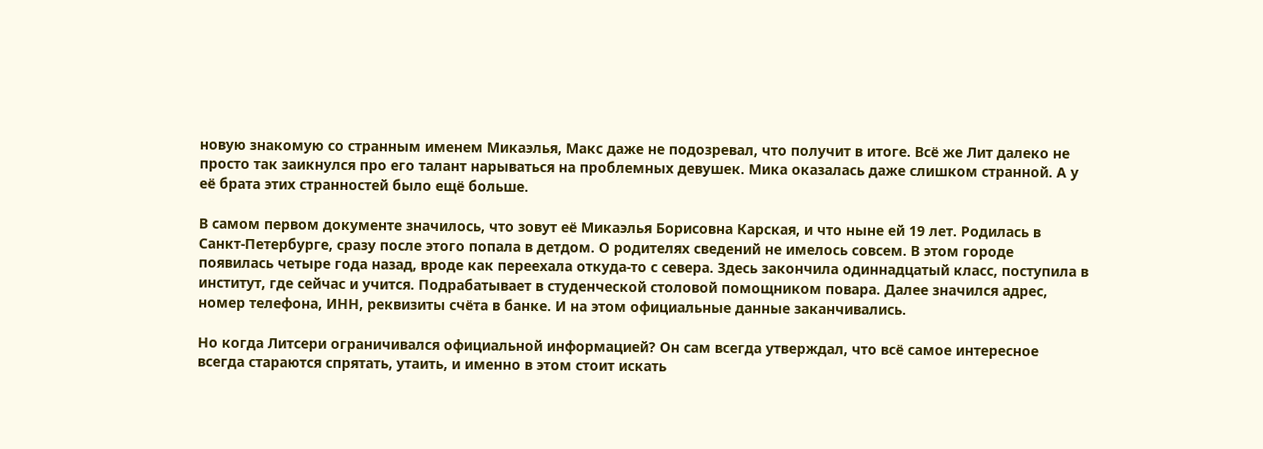новую знакомую со странным именем Микаэлья, Макс даже не подозревал, что получит в итоге. Всё же Лит далеко не просто так заикнулся про его талант нарываться на проблемных девушек. Мика оказалась даже слишком странной. А у её брата этих странностей было ещё больше.

В самом первом документе значилось, что зовут её Микаэлья Борисовна Карская, и что ныне ей 19 лет. Родилась в Санкт-Петербурге, сразу после этого попала в детдом. О родителях сведений не имелось совсем. В этом городе появилась четыре года назад, вроде как переехала откуда-то с севера. Здесь закончила одиннадцатый класс, поступила в институт, где сейчас и учится. Подрабатывает в студенческой столовой помощником повара. Далее значился адрес, номер телефона, ИНН, реквизиты счёта в банке. И на этом официальные данные заканчивались.

Но когда Литсери ограничивался официальной информацией? Он сам всегда утверждал, что всё самое интересное всегда стараются спрятать, утаить, и именно в этом стоит искать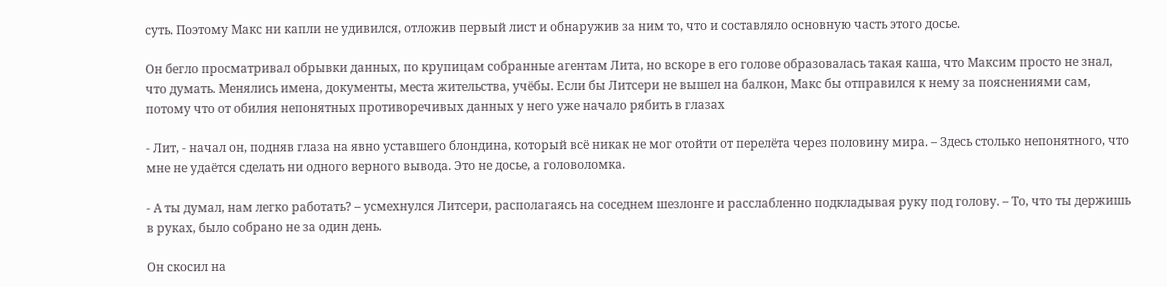суть. Поэтому Макс ни капли не удивился, отложив первый лист и обнаружив за ним то, что и составляло основную часть этого досье.

Он бегло просматривал обрывки данных, по крупицам собранные агентам Лита, но вскоре в его голове образовалась такая каша, что Максим просто не знал, что думать. Менялись имена, документы, места жительства, учёбы. Если бы Литсери не вышел на балкон, Макс бы отправился к нему за пояснениями сам, потому что от обилия непонятных противоречивых данных у него уже начало рябить в глазах

- Лит, - начал он, подняв глаза на явно уставшего блондина, который всё никак не мог отойти от перелёта через половину мира. – Здесь столько непонятного, что мне не удаётся сделать ни одного верного вывода. Это не досье, а головоломка.

- А ты думал, нам легко работать? – усмехнулся Литсери, располагаясь на соседнем шезлонге и расслабленно подкладывая руку под голову. – То, что ты держишь в руках, было собрано не за один день.

Он скосил на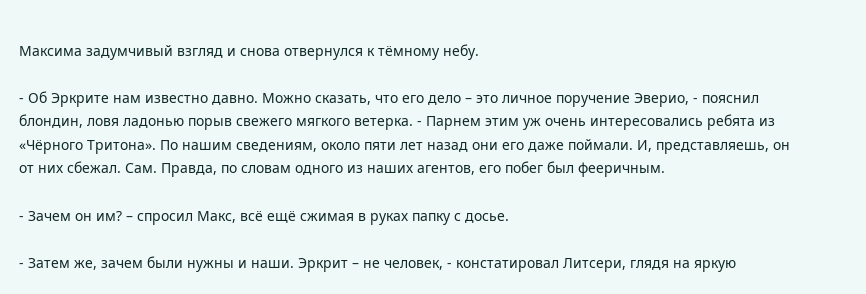Максима задумчивый взгляд и снова отвернулся к тёмному небу.

- Об Эркрите нам известно давно. Можно сказать, что его дело – это личное поручение Эверио, - пояснил блондин, ловя ладонью порыв свежего мягкого ветерка. - Парнем этим уж очень интересовались ребята из «Чёрного Тритона». По нашим сведениям, около пяти лет назад они его даже поймали. И, представляешь, он от них сбежал. Сам. Правда, по словам одного из наших агентов, его побег был фееричным.

- Зачем он им? – спросил Макс, всё ещё сжимая в руках папку с досье.

- Затем же, зачем были нужны и наши. Эркрит – не человек, - констатировал Литсери, глядя на яркую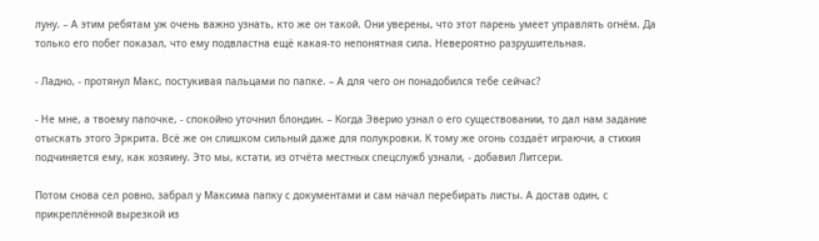луну. – А этим ребятам уж очень важно узнать, кто же он такой. Они уверены, что этот парень умеет управлять огнём. Да только его побег показал, что ему подвластна ещё какая-то непонятная сила. Невероятно разрушительная.

- Ладно, - протянул Макс, постукивая пальцами по папке. – А для чего он понадобился тебе сейчас?

- Не мне, а твоему папочке, - спокойно уточнил блондин. – Когда Эверио узнал о его существовании, то дал нам задание отыскать этого Эркрита. Всё же он слишком сильный даже для полукровки. К тому же огонь создаёт играючи, а стихия подчиняется ему, как хозяину. Это мы, кстати, из отчёта местных спецслужб узнали, - добавил Литсери.

Потом снова сел ровно, забрал у Максима папку с документами и сам начал перебирать листы. А достав один, с прикреплённой вырезкой из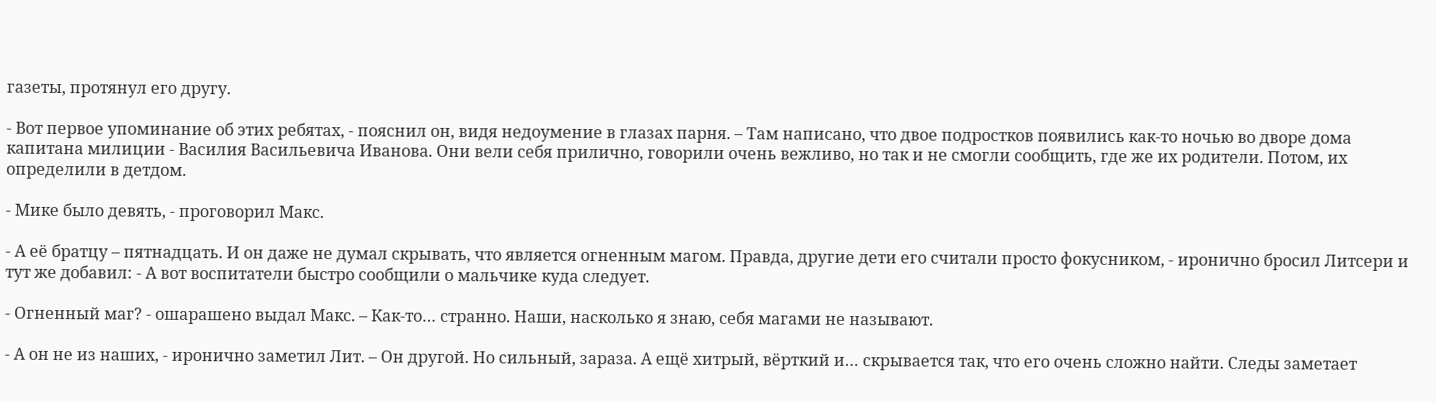газеты, протянул его другу.

- Вот первое упоминание об этих ребятах, - пояснил он, видя недоумение в глазах парня. – Там написано, что двое подростков появились как-то ночью во дворе дома капитана милиции - Василия Васильевича Иванова. Они вели себя прилично, говорили очень вежливо, но так и не смогли сообщить, где же их родители. Потом, их определили в детдом.

- Мике было девять, - проговорил Макс.

- А её братцу – пятнадцать. И он даже не думал скрывать, что является огненным магом. Правда, другие дети его считали просто фокусником, - иронично бросил Литсери и тут же добавил: - А вот воспитатели быстро сообщили о мальчике куда следует.

- Огненный маг? - ошарашено выдал Макс. – Как-то… странно. Наши, насколько я знаю, себя магами не называют.

- А он не из наших, - иронично заметил Лит. – Он другой. Но сильный, зараза. А ещё хитрый, вёрткий и… скрывается так, что его очень сложно найти. Следы заметает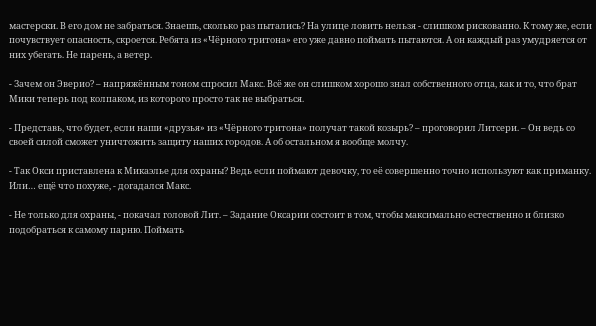мастерски. В его дом не забраться. Знаешь, сколько раз пытались? На улице ловить нельзя - слишком рискованно. К тому же, если почувствует опасность, скроется. Ребята из «Чёрного тритона» его уже давно поймать пытаются. А он каждый раз умудряется от них убегать. Не парень, а ветер.

- Зачем он Эверио? – напряжённым тоном спросил Макс. Всё же он слишком хорошо знал собственного отца, как и то, что брат Мики теперь под колпаком, из которого просто так не выбраться.

- Представь, что будет, если наши «друзья» из «Чёрного тритона» получат такой козырь? – проговорил Литсери. – Он ведь со своей силой сможет уничтожить защиту наших городов. А об остальном я вообще молчу.

- Так Окси приставлена к Микаэлье для охраны? Ведь если поймают девочку, то её совершенно точно используют как приманку. Или… ещё что похуже, - догадался Макс.

- Не только для охраны, - покачал головой Лит. – Задание Оксарии состоит в том, чтобы максимально естественно и близко подобраться к самому парню. Поймать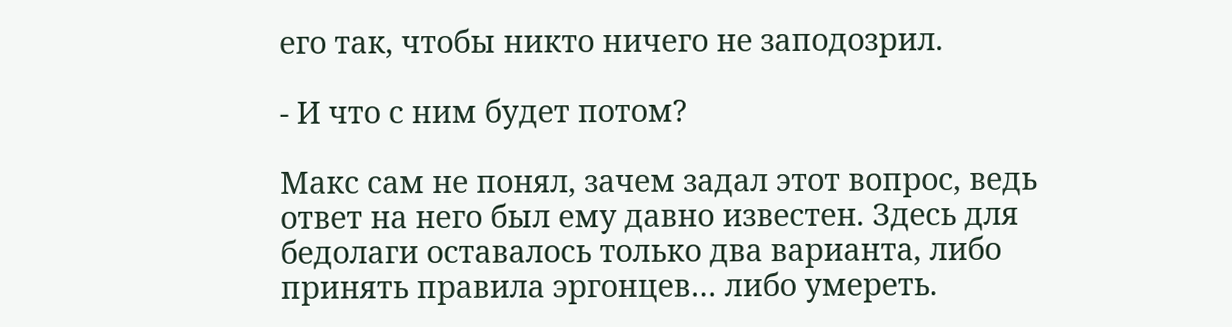его так, чтобы никто ничего не заподозрил.

- И что с ним будет потом?

Макс сам не понял, зачем задал этот вопрос, ведь ответ на него был ему давно известен. Здесь для бедолаги оставалось только два варианта, либо принять правила эргонцев… либо умереть.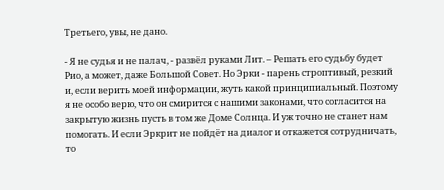Третьего, увы, не дано.

- Я не судья и не палач, - развёл руками Лит. – Решать его судьбу будет Рио, а может, даже Большой Совет. Но Эрки - парень строптивый, резкий и, если верить моей информации, жуть какой принципиальный. Поэтому я не особо верю, что он смирится с нашими законами, что согласится на закрытую жизнь пусть в том же Доме Солнца. И уж точно не станет нам помогать. И если Эркрит не пойдёт на диалог и откажется сотрудничать, то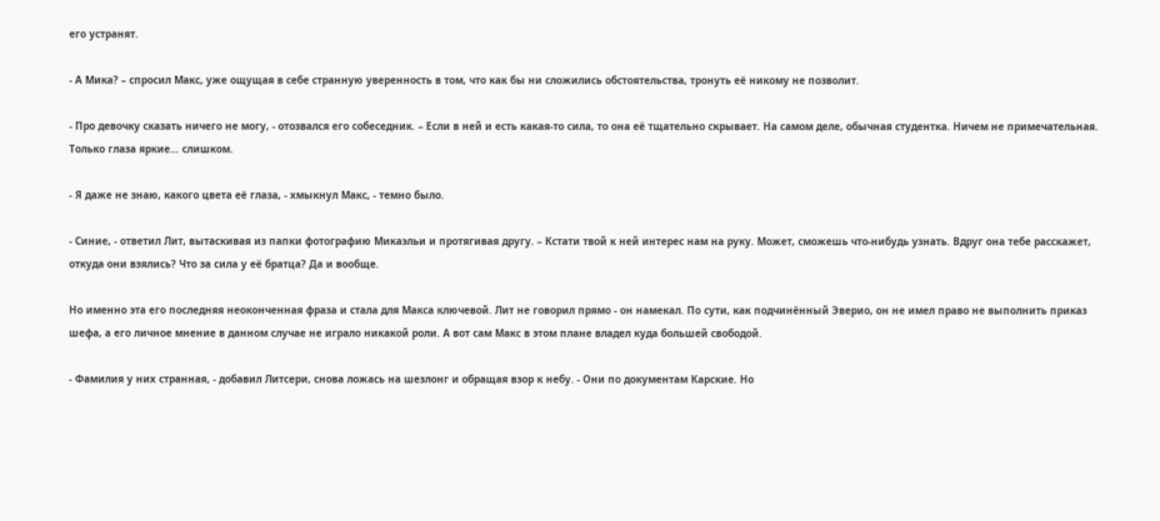его устранят.

- А Мика? – спросил Макс, уже ощущая в себе странную уверенность в том, что как бы ни сложились обстоятельства, тронуть её никому не позволит.

- Про девочку сказать ничего не могу, - отозвался его собеседник. – Если в ней и есть какая-то сила, то она её тщательно скрывает. На самом деле, обычная студентка. Ничем не примечательная. Только глаза яркие… слишком.

- Я даже не знаю, какого цвета её глаза, - хмыкнул Макс, - темно было.

- Синие, - ответил Лит, вытаскивая из папки фотографию Микаэльи и протягивая другу. – Кстати твой к ней интерес нам на руку. Может, сможешь что-нибудь узнать. Вдруг она тебе расскажет, откуда они взялись? Что за сила у её братца? Да и вообще.

Но именно эта его последняя неоконченная фраза и стала для Макса ключевой. Лит не говорил прямо - он намекал. По сути, как подчинённый Эверио, он не имел право не выполнить приказ шефа, а его личное мнение в данном случае не играло никакой роли. А вот сам Макс в этом плане владел куда большей свободой.

- Фамилия у них странная, - добавил Литсери, снова ложась на шезлонг и обращая взор к небу. - Они по документам Карские. Но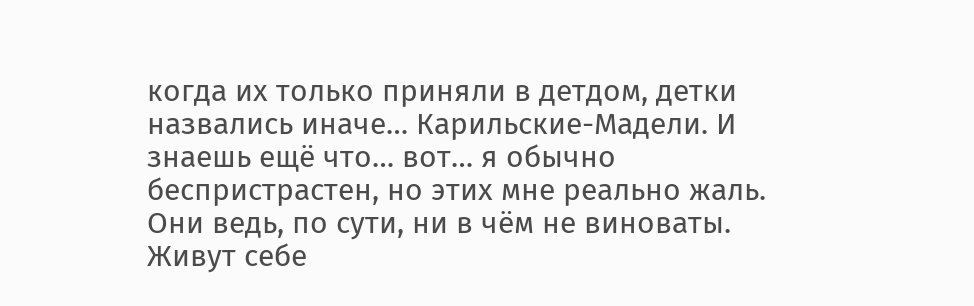когда их только приняли в детдом, детки назвались иначе… Карильские-Мадели. И знаешь ещё что… вот… я обычно беспристрастен, но этих мне реально жаль. Они ведь, по сути, ни в чём не виноваты. Живут себе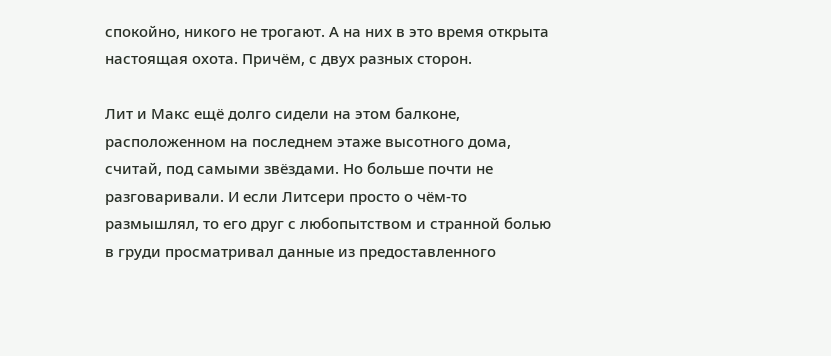спокойно, никого не трогают. А на них в это время открыта настоящая охота. Причём, с двух разных сторон.

Лит и Макс ещё долго сидели на этом балконе, расположенном на последнем этаже высотного дома, считай, под самыми звёздами. Но больше почти не разговаривали. И если Литсери просто о чём-то размышлял, то его друг с любопытством и странной болью в груди просматривал данные из предоставленного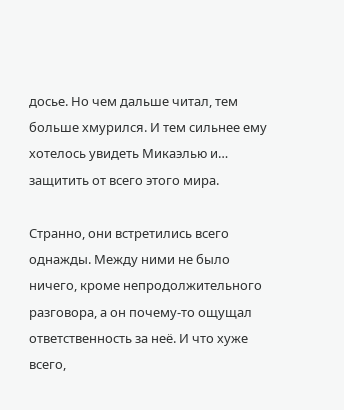досье. Но чем дальше читал, тем больше хмурился. И тем сильнее ему хотелось увидеть Микаэлью и… защитить от всего этого мира.

Странно, они встретились всего однажды. Между ними не было ничего, кроме непродолжительного разговора, а он почему-то ощущал ответственность за неё. И что хуже всего,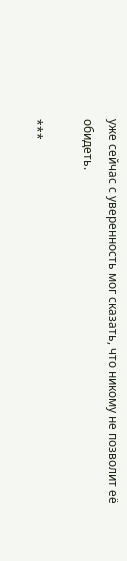уже сейчас с уверенность мог сказать, что никому не позволит её обидеть.

***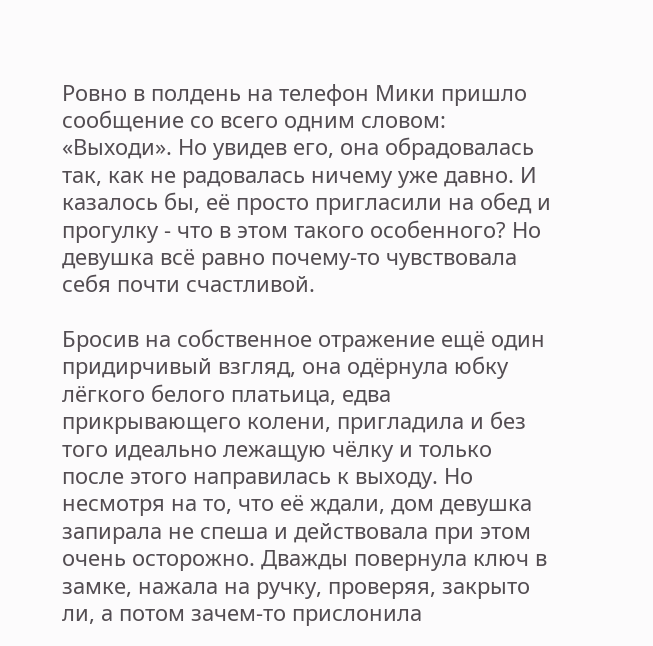Ровно в полдень на телефон Мики пришло сообщение со всего одним словом: «Выходи». Но увидев его, она обрадовалась так, как не радовалась ничему уже давно. И казалось бы, её просто пригласили на обед и прогулку - что в этом такого особенного? Но девушка всё равно почему-то чувствовала себя почти счастливой.

Бросив на собственное отражение ещё один придирчивый взгляд, она одёрнула юбку лёгкого белого платьица, едва прикрывающего колени, пригладила и без того идеально лежащую чёлку и только после этого направилась к выходу. Но несмотря на то, что её ждали, дом девушка запирала не спеша и действовала при этом очень осторожно. Дважды повернула ключ в замке, нажала на ручку, проверяя, закрыто ли, а потом зачем-то прислонила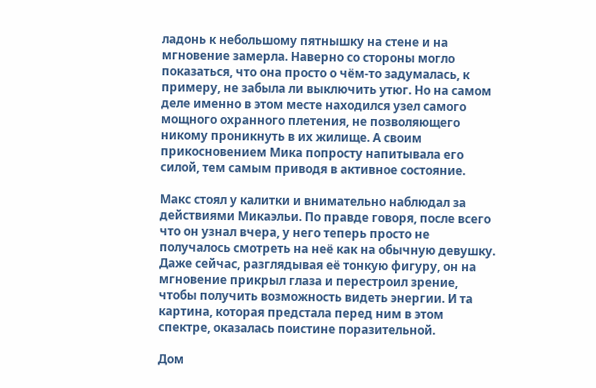ладонь к небольшому пятнышку на стене и на мгновение замерла. Наверно со стороны могло показаться, что она просто о чём-то задумалась, к примеру, не забыла ли выключить утюг. Но на самом деле именно в этом месте находился узел самого мощного охранного плетения, не позволяющего никому проникнуть в их жилище. А своим прикосновением Мика попросту напитывала его силой, тем самым приводя в активное состояние.

Макс стоял у калитки и внимательно наблюдал за действиями Микаэльи. По правде говоря, после всего что он узнал вчера, у него теперь просто не получалось смотреть на неё как на обычную девушку. Даже сейчас, разглядывая её тонкую фигуру, он на мгновение прикрыл глаза и перестроил зрение, чтобы получить возможность видеть энергии. И та картина, которая предстала перед ним в этом спектре, оказалась поистине поразительной.

Дом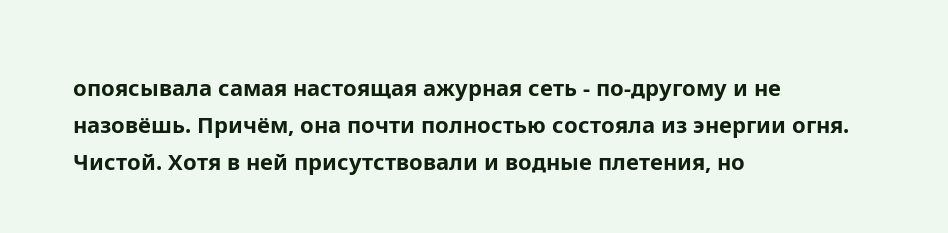опоясывала самая настоящая ажурная сеть - по-другому и не назовёшь. Причём, она почти полностью состояла из энергии огня. Чистой. Хотя в ней присутствовали и водные плетения, но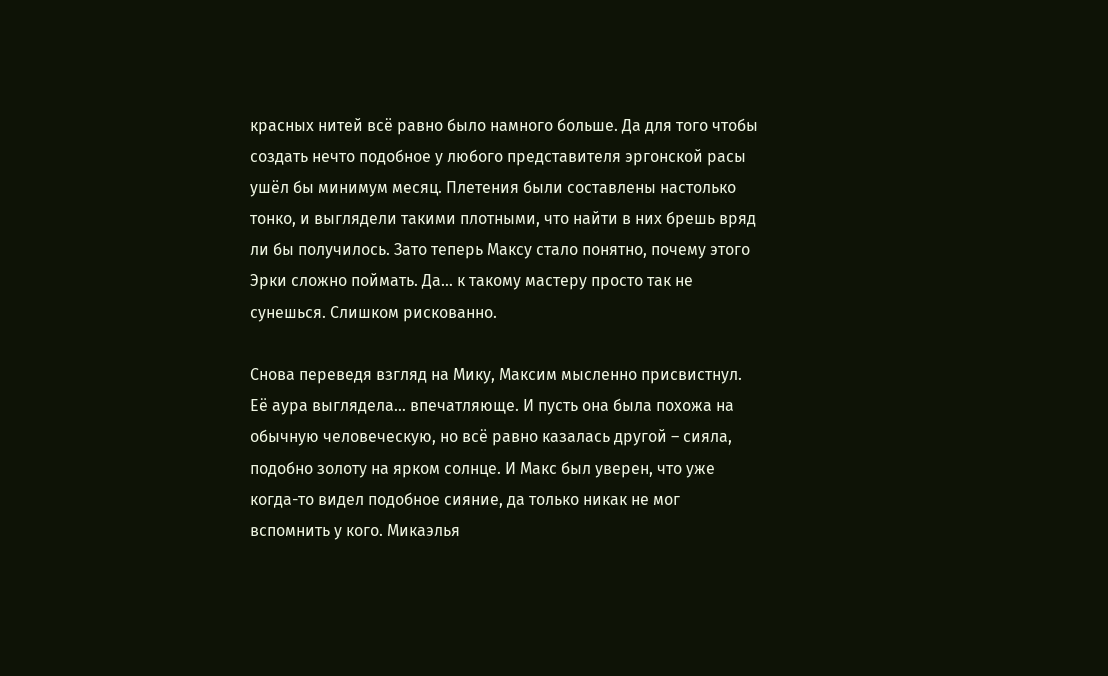красных нитей всё равно было намного больше. Да для того чтобы создать нечто подобное у любого представителя эргонской расы ушёл бы минимум месяц. Плетения были составлены настолько тонко, и выглядели такими плотными, что найти в них брешь вряд ли бы получилось. Зато теперь Максу стало понятно, почему этого Эрки сложно поймать. Да… к такому мастеру просто так не сунешься. Слишком рискованно.

Снова переведя взгляд на Мику, Максим мысленно присвистнул. Её аура выглядела… впечатляюще. И пусть она была похожа на обычную человеческую, но всё равно казалась другой – сияла, подобно золоту на ярком солнце. И Макс был уверен, что уже когда-то видел подобное сияние, да только никак не мог вспомнить у кого. Микаэлья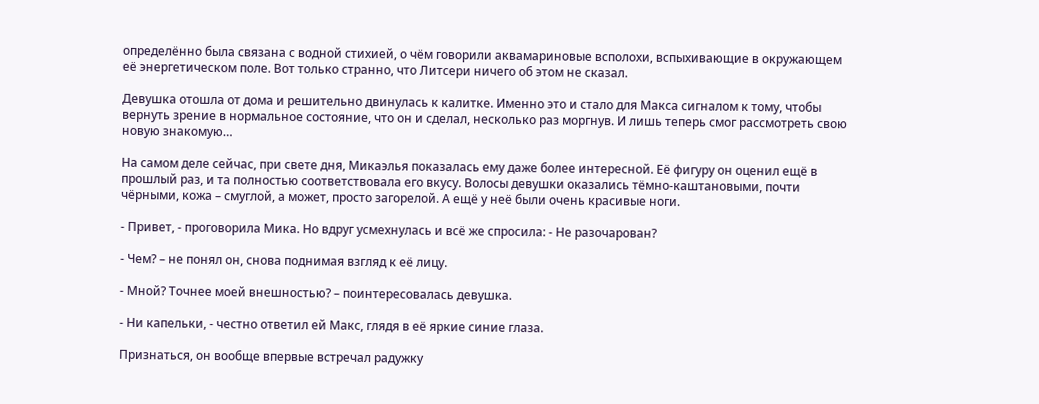определённо была связана с водной стихией, о чём говорили аквамариновые всполохи, вспыхивающие в окружающем её энергетическом поле. Вот только странно, что Литсери ничего об этом не сказал.

Девушка отошла от дома и решительно двинулась к калитке. Именно это и стало для Макса сигналом к тому, чтобы вернуть зрение в нормальное состояние, что он и сделал, несколько раз моргнув. И лишь теперь смог рассмотреть свою новую знакомую…

На самом деле сейчас, при свете дня, Микаэлья показалась ему даже более интересной. Её фигуру он оценил ещё в прошлый раз, и та полностью соответствовала его вкусу. Волосы девушки оказались тёмно-каштановыми, почти чёрными, кожа – смуглой, а может, просто загорелой. А ещё у неё были очень красивые ноги.

- Привет, - проговорила Мика. Но вдруг усмехнулась и всё же спросила: - Не разочарован?

- Чем? – не понял он, снова поднимая взгляд к её лицу.

- Мной? Точнее моей внешностью? – поинтересовалась девушка.

- Ни капельки, - честно ответил ей Макс, глядя в её яркие синие глаза.

Признаться, он вообще впервые встречал радужку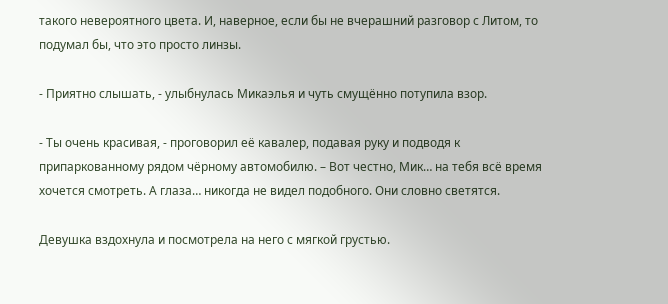такого невероятного цвета. И, наверное, если бы не вчерашний разговор с Литом, то подумал бы, что это просто линзы.

- Приятно слышать, - улыбнулась Микаэлья и чуть смущённо потупила взор.

- Ты очень красивая, - проговорил её кавалер, подавая руку и подводя к припаркованному рядом чёрному автомобилю. – Вот честно, Мик… на тебя всё время хочется смотреть. А глаза… никогда не видел подобного. Они словно светятся.

Девушка вздохнула и посмотрела на него с мягкой грустью.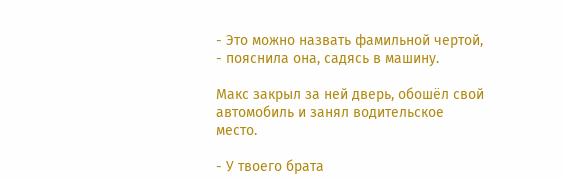- Это можно назвать фамильной чертой, - пояснила она, садясь в машину.

Макс закрыл за ней дверь, обошёл свой автомобиль и занял водительское место.

- У твоего брата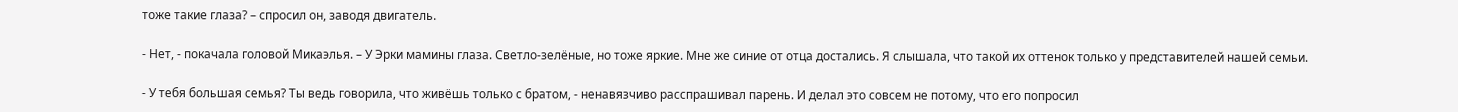тоже такие глаза? – спросил он, заводя двигатель.

- Нет, - покачала головой Микаэлья. – У Эрки мамины глаза. Светло-зелёные, но тоже яркие. Мне же синие от отца достались. Я слышала, что такой их оттенок только у представителей нашей семьи.

- У тебя большая семья? Ты ведь говорила, что живёшь только с братом, - ненавязчиво расспрашивал парень. И делал это совсем не потому, что его попросил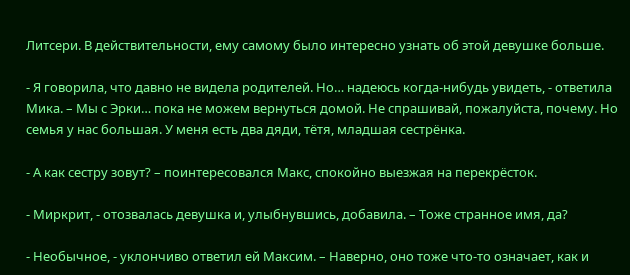Литсери. В действительности, ему самому было интересно узнать об этой девушке больше.

- Я говорила, что давно не видела родителей. Но… надеюсь когда-нибудь увидеть, - ответила Мика. – Мы с Эрки… пока не можем вернуться домой. Не спрашивай, пожалуйста, почему. Но семья у нас большая. У меня есть два дяди, тётя, младшая сестрёнка.

- А как сестру зовут? – поинтересовался Макс, спокойно выезжая на перекрёсток.

- Миркрит, - отозвалась девушка и, улыбнувшись, добавила. – Тоже странное имя, да?

- Необычное, - уклончиво ответил ей Максим. – Наверно, оно тоже что-то означает, как и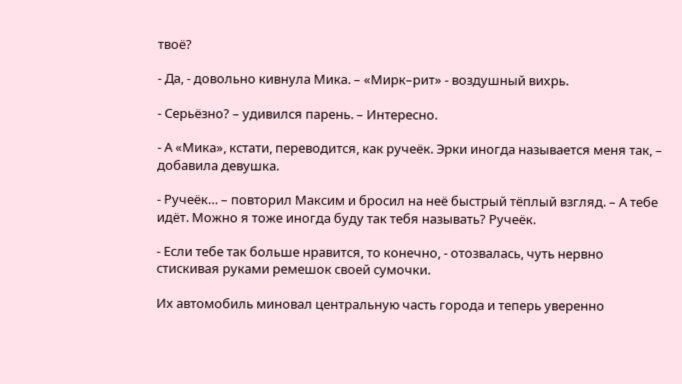твоё?

- Да, - довольно кивнула Мика. – «Мирк–рит» - воздушный вихрь.

- Серьёзно? – удивился парень. – Интересно.

- А «Мика», кстати, переводится, как ручеёк. Эрки иногда называется меня так, – добавила девушка.

- Ручеёк… – повторил Максим и бросил на неё быстрый тёплый взгляд. – А тебе идёт. Можно я тоже иногда буду так тебя называть? Ручеёк.

- Если тебе так больше нравится, то конечно, - отозвалась, чуть нервно стискивая руками ремешок своей сумочки.

Их автомобиль миновал центральную часть города и теперь уверенно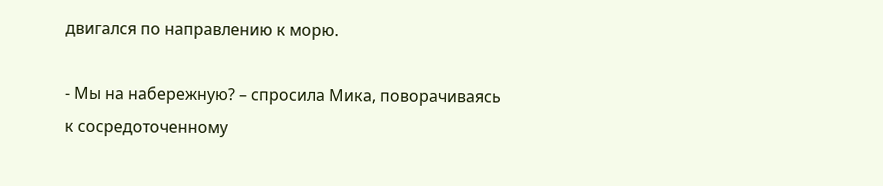двигался по направлению к морю.

- Мы на набережную? – спросила Мика, поворачиваясь к сосредоточенному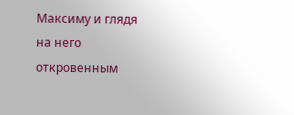Максиму и глядя на него откровенным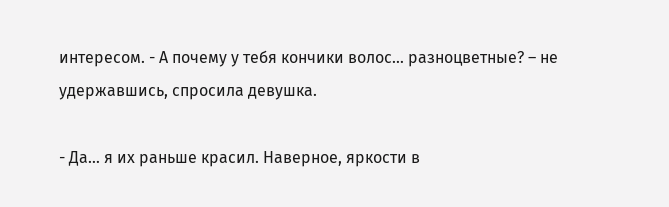интересом. - А почему у тебя кончики волос… разноцветные? – не удержавшись, спросила девушка.

- Да… я их раньше красил. Наверное, яркости в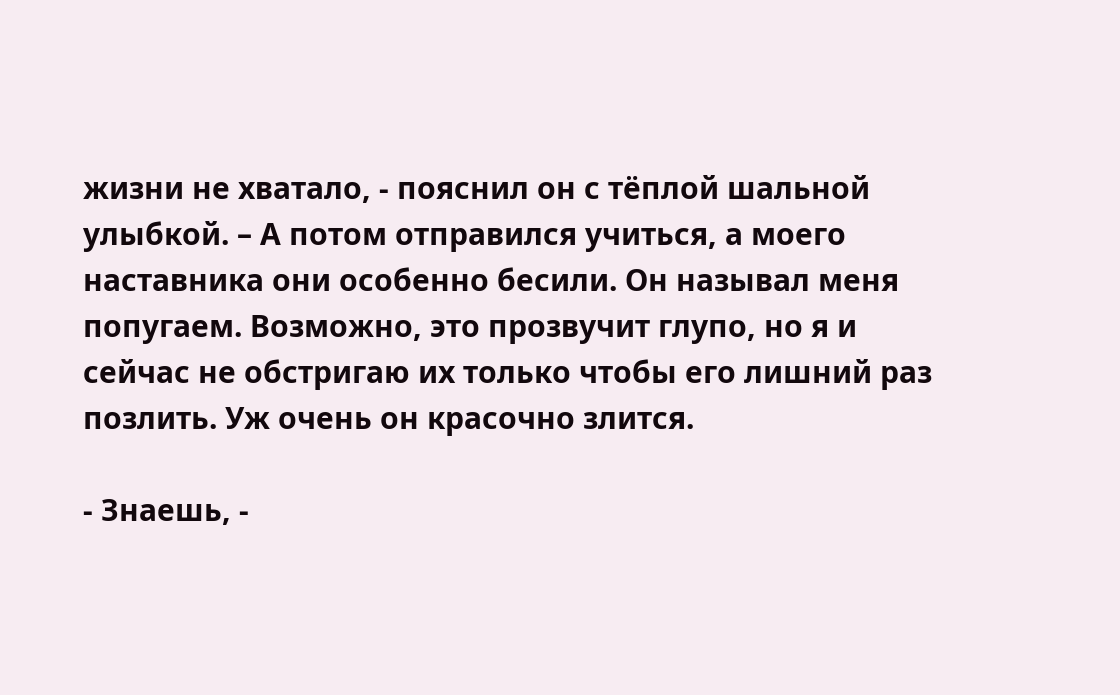жизни не хватало, - пояснил он с тёплой шальной улыбкой. – А потом отправился учиться, а моего наставника они особенно бесили. Он называл меня попугаем. Возможно, это прозвучит глупо, но я и сейчас не обстригаю их только чтобы его лишний раз позлить. Уж очень он красочно злится.

- Знаешь, -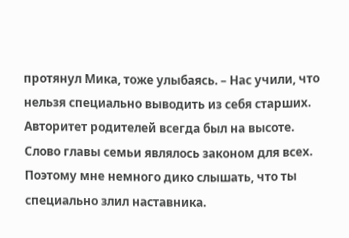протянул Мика, тоже улыбаясь. – Нас учили, что нельзя специально выводить из себя старших. Авторитет родителей всегда был на высоте. Слово главы семьи являлось законом для всех. Поэтому мне немного дико слышать, что ты специально злил наставника.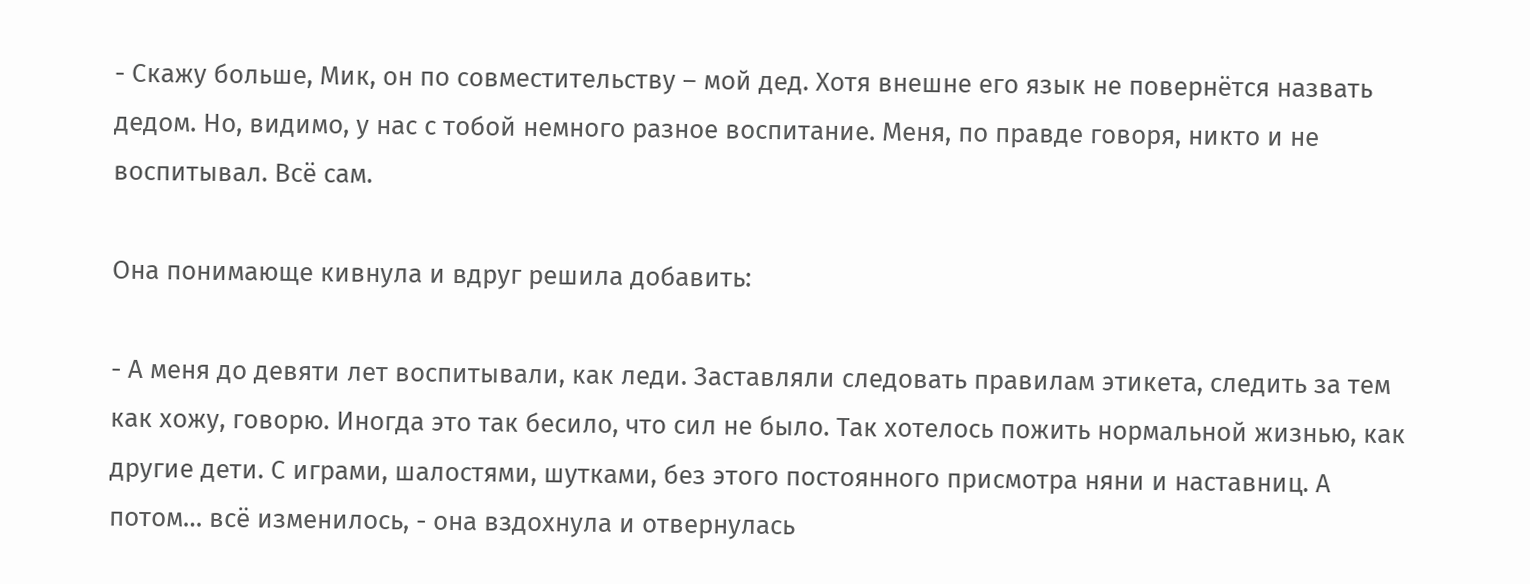- Скажу больше, Мик, он по совместительству – мой дед. Хотя внешне его язык не повернётся назвать дедом. Но, видимо, у нас с тобой немного разное воспитание. Меня, по правде говоря, никто и не воспитывал. Всё сам.

Она понимающе кивнула и вдруг решила добавить:

- А меня до девяти лет воспитывали, как леди. Заставляли следовать правилам этикета, следить за тем как хожу, говорю. Иногда это так бесило, что сил не было. Так хотелось пожить нормальной жизнью, как другие дети. С играми, шалостями, шутками, без этого постоянного присмотра няни и наставниц. А потом… всё изменилось, - она вздохнула и отвернулась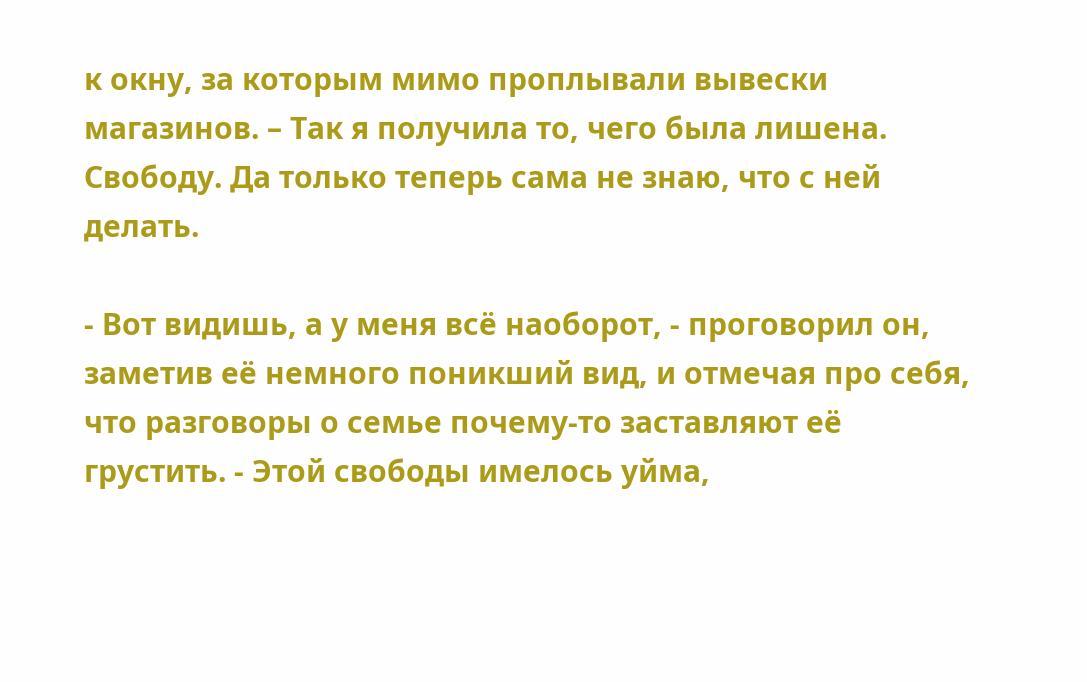к окну, за которым мимо проплывали вывески магазинов. – Так я получила то, чего была лишена. Свободу. Да только теперь сама не знаю, что с ней делать.

- Вот видишь, а у меня всё наоборот, - проговорил он, заметив её немного поникший вид, и отмечая про себя, что разговоры о семье почему-то заставляют её грустить. - Этой свободы имелось уйма,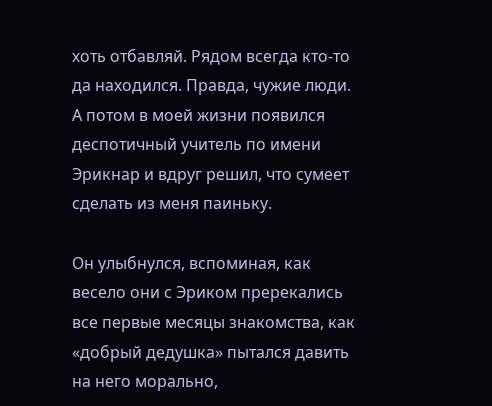хоть отбавляй. Рядом всегда кто-то да находился. Правда, чужие люди. А потом в моей жизни появился деспотичный учитель по имени Эрикнар и вдруг решил, что сумеет сделать из меня паиньку.

Он улыбнулся, вспоминая, как весело они с Эриком пререкались все первые месяцы знакомства, как «добрый дедушка» пытался давить на него морально,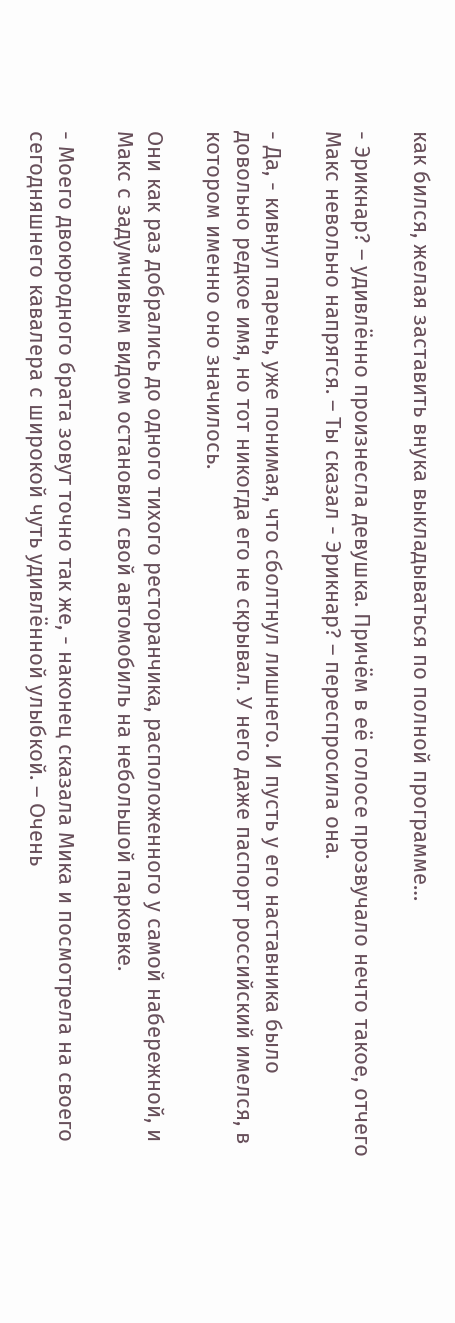как бился, желая заставить внука выкладываться по полной программе…

- Эрикнар? – удивлённо произнесла девушка. Причём в её голосе прозвучало нечто такое, отчего Макс невольно напрягся. – Ты сказал - Эрикнар? – переспросила она.

- Да, - кивнул парень, уже понимая, что сболтнул лишнего. И пусть у его наставника было довольно редкое имя, но тот никогда его не скрывал. У него даже паспорт российский имелся, в котором именно оно значилось.

Они как раз добрались до одного тихого ресторанчика, расположенного у самой набережной, и Макс с задумчивым видом остановил свой автомобиль на небольшой парковке.

- Моего двоюродного брата зовут точно так же, - наконец сказала Мика и посмотрела на своего сегодняшнего кавалера с широкой чуть удивлённой улыбкой. – Очень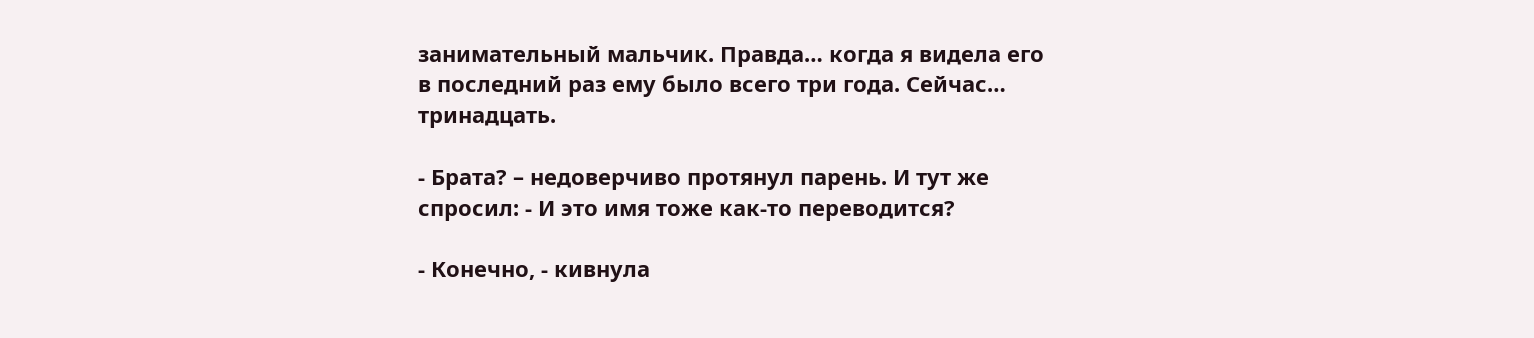занимательный мальчик. Правда… когда я видела его в последний раз ему было всего три года. Сейчас… тринадцать.

- Брата? – недоверчиво протянул парень. И тут же спросил: - И это имя тоже как-то переводится?

- Конечно, - кивнула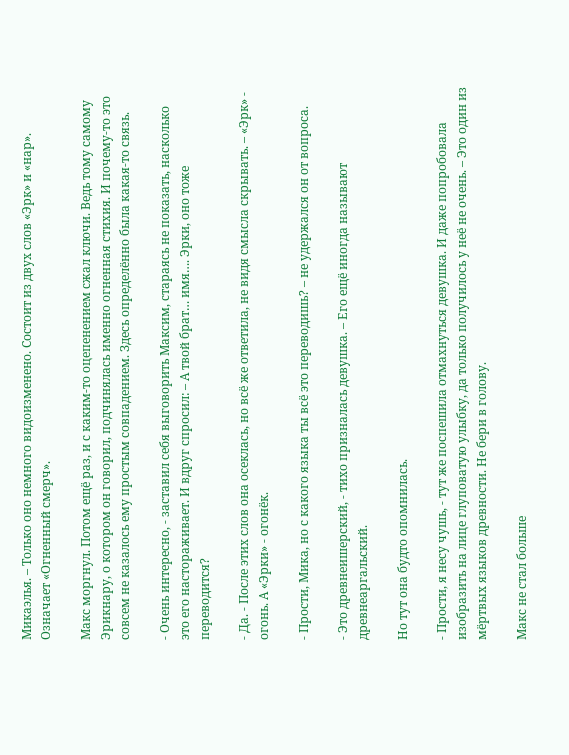Микаэлья. – Только оно немного видоизменено. Состоит из двух слов «Эрк» и «нар». Означает «Огненный смерч».

Макс моргнул. Потом ещё раз, и с каким-то оцепенением сжал ключи. Ведь тому самому Эрикнару, о котором он говорил, подчинялась именно огненная стихия. И почему-то это совсем не казалось ему простым совпадением. Здесь определённо была какая-то связь.

- Очень интересно, - заставил себя выговорить Максим, стараясь не показать, насколько это его настораживает. И вдруг спросил: – А твой брат… имя…. Эрки, оно тоже переводится?

- Да. - После этих слов она осеклась, но всё же ответила, не видя смысла скрывать. – «Эрк» - огонь. А «Эрки» - огонёк.

- Прости, Мика, но с какого языка ты всё это переводишь? – не удержался он от вопроса.

- Это древнеишерский, - тихо призналась девушка. – Его ещё иногда называют древнеаргальский.

Но тут она будто опомнилась.

- Прости, я несу чушь, - тут же поспешила отмахнуться девушка. И даже попробовала изобразить на лице глуповатую улыбку, да только получилось у неё не очень. – Это один из мёртвых языков древности. Не бери в голову.

Макс не стал больше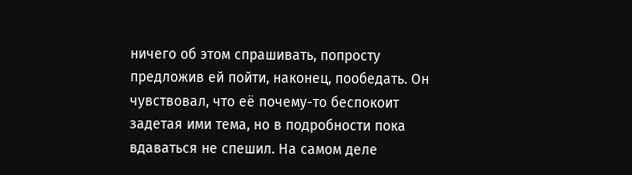ничего об этом спрашивать, попросту предложив ей пойти, наконец, пообедать. Он чувствовал, что её почему-то беспокоит задетая ими тема, но в подробности пока вдаваться не спешил. На самом деле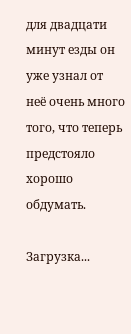для двадцати минут езды он уже узнал от неё очень много того, что теперь предстояло хорошо обдумать.

Загрузка...